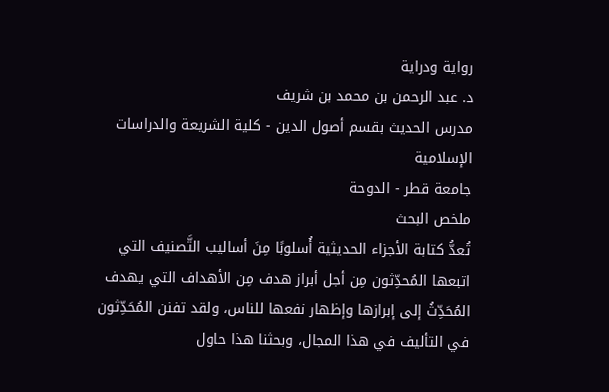رواية ودراية
د. عبد الرحمن بن محمد بن شريف
مدرس الحديث بقسم أصول الدين - كلية الشريعة والدراسات الإسلامية
جامعة قطر - الدوحة
ملخص البحث
تُعدُّ كتابة الأجزاء الحديثية أُسلوبًا مِنَ أساليب التَّصنيف التي اتبعها المُحدِّثون مِن أجل أبراز هدف مِن الأهداف التي يهدف المُحَدِّثُ إلى إبرازها وإظهار نفعها للناس، ولقد تفنن المُحَدِّثون في التأليف في هذا المجال، وبحثنا هذا حاول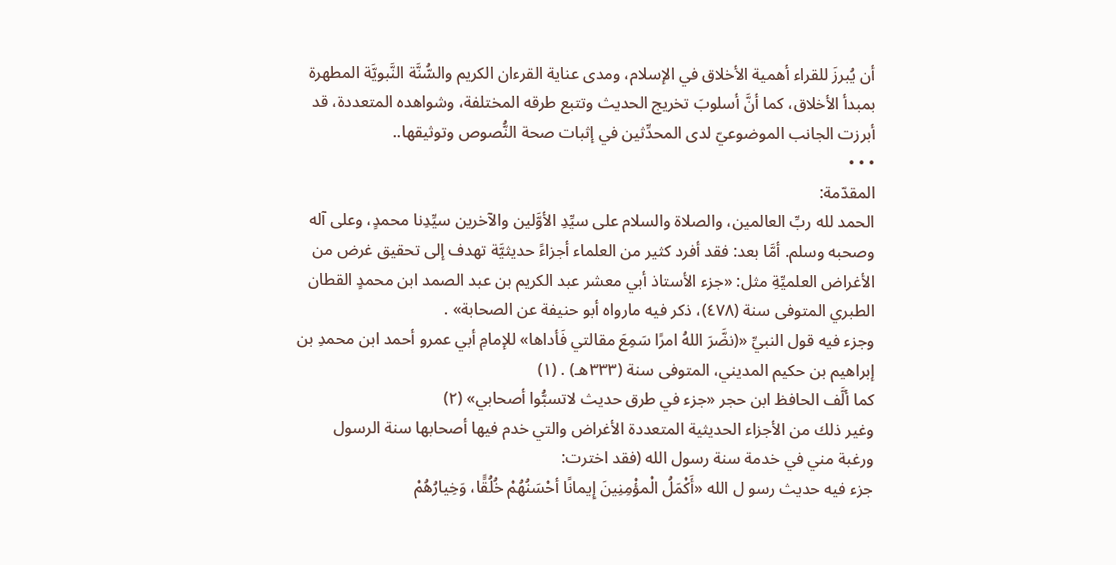أن يُبرزَ للقراء أهمية الأخلاق في الإسلام، ومدى عناية القرءان الكريم والسُّنَّة النَّبويَّة المطهرة بمبدأ الأخلاق، كما أنَّ أسلوبَ تخريج الحديث وتتبع طرقه المختلفة، وشواهده المتعددة، قد أبرزت الجانب الموضوعيّ لدى المحدِّثين في إثبات صحة النُّصوص وتوثيقها..
• • •
المقدّمة:
الحمد لله ربِّ العالمين، والصلاة والسلام على سيِّدِ الأوَّلين والآخرين سيِّدِنا محمدٍ، وعلى آله وصحبه وسلم. أمَّا بعد: فقد أفرد كثير من العلماء أجزاءً حديثيَّة تهدف إلى تحقيق غرض من الأغراض العلميِّةِ مثل: «جزء الأستاذ أبي معشر عبد الكريم بن عبد الصمد ابن محمدٍ القطان الطبري المتوفى سنة (٤٧٨)، ذكر فيه مارواه أبو حنيفة عن الصحابة» .
وجزء فيه قول النبيِّ «(نضَّرَ اللهُ امرًا سَمِعَ مقالتي فَأداها» للإمامِ أبي عمرو أحمد ابن محمدِ بن إبراهيم بن حكيم المديني، المتوفى سنة (٣٣٣هـ) . (١)
كما ألَّف الحافظ ابن حجر «جزء في طرق حديث لاتسبُّوا أصحابي» (٢)
وغير ذلك من الأجزاء الحديثية المتعددة الأغراض والتي خدم فيها أصحابها سنة الرسول
ورغبة مني في خدمة سنة رسول الله (فقد اخترت:
جزء فيه حديث رسو ل الله «أَكْمَلُ الْمؤْمِنِينَ إِيمانًا أحْسَنُهُمْ خُلُقًَا، وَخِيارُهُمْ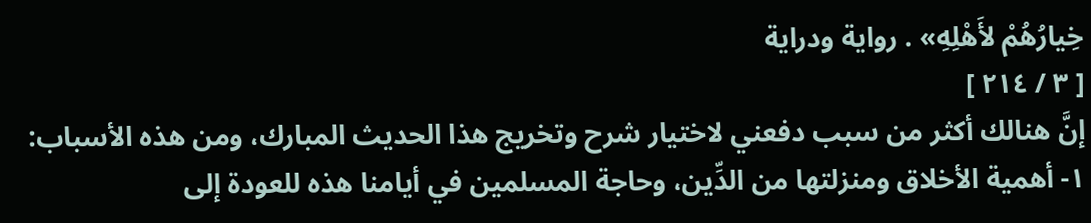خِيارُهُمْ لأَهْلِهِ» . رواية ودراية
[ ٣ / ٢١٤ ]
إنَّ هنالك أكثر من سبب دفعني لاختيار شرح وتخريج هذا الحديث المبارك، ومن هذه الأسباب:
١- أهمية الأخلاق ومنزلتها من الدِّين، وحاجة المسلمين في أيامنا هذه للعودة إلى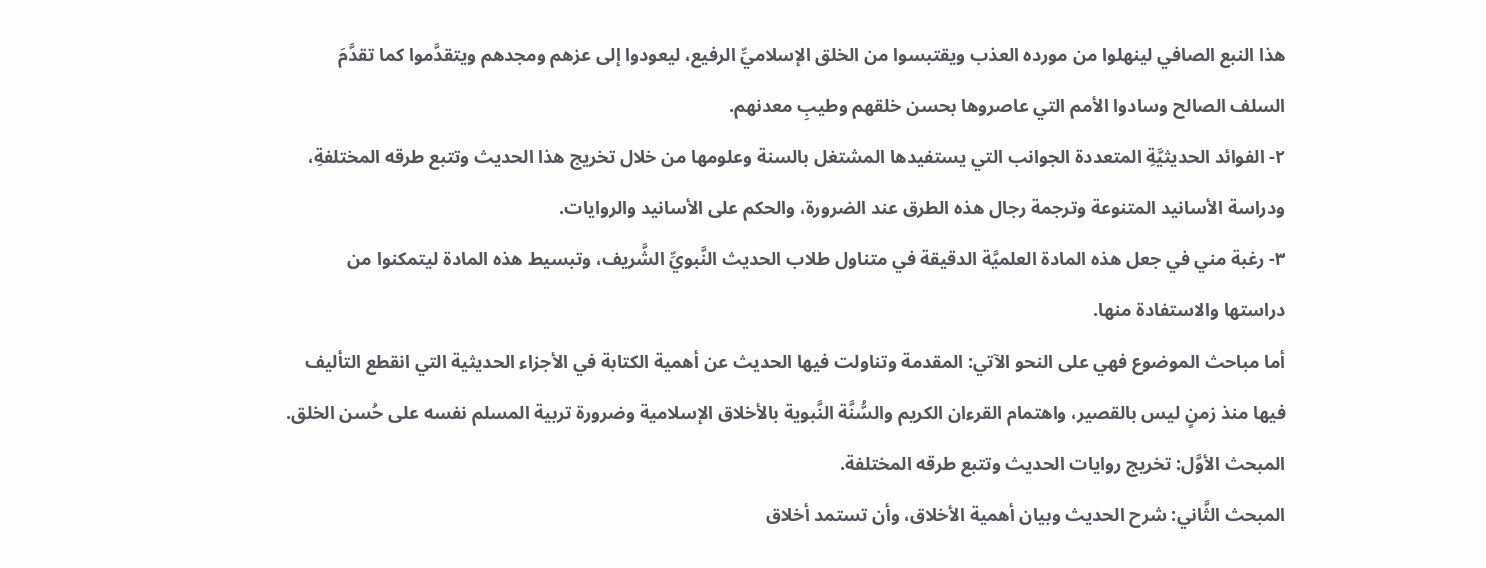هذا النبع الصافي لينهلوا من مورده العذب ويقتبسوا من الخلق الإسلاميِّ الرفيع، ليعودوا إلى عزهم ومجدهم ويتقدَّموا كما تقدَّمَ السلف الصالح وسادوا الأمم التي عاصروها بحسن خلقهم وطيبِ معدنهم.
٢- الفوائد الحديثيَّةِ المتعددة الجوانب التي يستفيدها المشتغل بالسنة وعلومها من خلال تخريج هذا الحديث وتتبع طرقه المختلفةِ، ودراسة الأسانيد المتنوعة وترجمة رجال هذه الطرق عند الضرورة، والحكم على الأسانيد والروايات.
٣- رغبة مني في جعل هذه المادة العلميَّة الدقيقة في متناول طلاب الحديث النَّبويِّ الشَّريف، وتبسيط هذه المادة ليتمكنوا من دراستها والاستفادة منها.
أما مباحث الموضوع فهي على النحو الآتي: المقدمة وتناولت فيها الحديث عن أهمية الكتابة في الأجزاء الحديثية التي انقطع التأليف فيها منذ زمنٍ ليس بالقصير، واهتمام القرءان الكريم والسُّنَّة النَّبوية بالأخلاق الإسلامية وضرورة تربية المسلم نفسه على حُسن الخلق.
المبحث الأوَّل: تخريج روايات الحديث وتتبع طرقه المختلفة.
المبحث الثَّاني: شرح الحديث وبيان أهمية الأخلاق، وأن تستمد أخلاق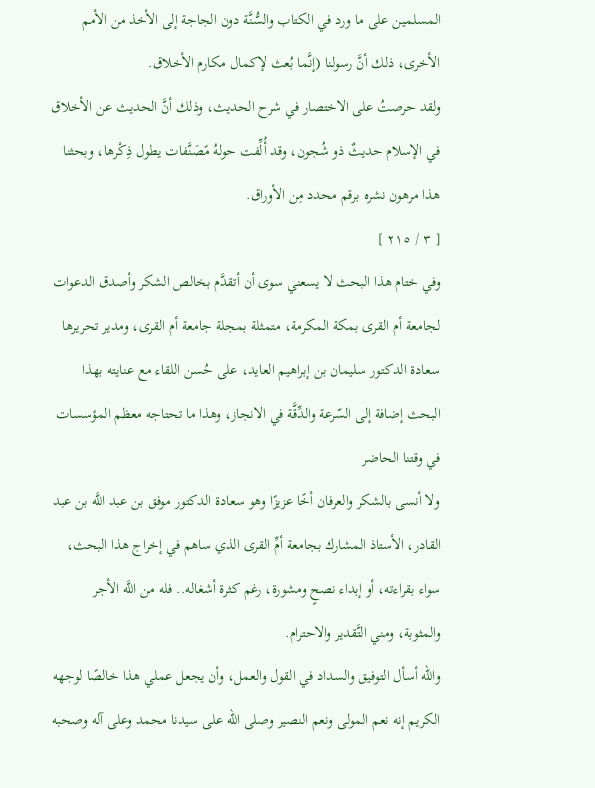المسلمين على ما ورد في الكتاب والسُّنَّة دون الجاجة إلى الأخذ من الأمم الأخرى، ذلك أنَّ رسولنا (إنَّما بُعث لإكمال مكارم الأخلاق.
ولقد حرصتُ على الاختصار في شرح الحديث، وذلك أنَّ الحديث عن الأخلاق في الإسلام حديثٌ ذو شُجون، وقد أُلِّفت حولهُ مًصَنَّفات يطول ذِكْرها، وبحثنا هذا مرهون نشره برقم محدد مِن الأوراق.
[ ٣ / ٢١٥ ]
وفي ختام هذا البحث لا يسعني سوى أن أتقدَّم بخالص الشكر وأصدق الدعوات لجامعة أم القرى بمكة المكرمة، متمثلة بمجلة جامعة أم القرى، ومدير تحريرها سعادة الدكتور سليمان بن إبراهيم العايد، على حُسن اللقاء مع عنايته بهذا البحث إضافة إلى السّرعة والدِّقَّة في الانجاز، وهذا ما تحتاجه معظم المؤسسات في وقتنا الحاضر
ولا أنسى بالشكر والعرفان أخًا عزيزًا وهو سعادة الدكتور موفق بن عبد اللَّه بن عبد القادر، الأستاذ المشارك بجامعة أمِّ القرى الذي ساهم في إخراج هذا البحث، سواء بقراءته، أو إبداء نصحٍ ومشورة، رغم كثرة أشغاله.. فله من اللَّه الأجر والمثوبة، ومني التَّقدير والاحترام.
والله أسأل التوفيق والسداد في القول والعمل، وأن يجعل عملي هذا خالصًا لوجهه الكريم إنه نعم المولى ونعم النصير وصلى الله على سيدنا محمد وعلى آله وصحبه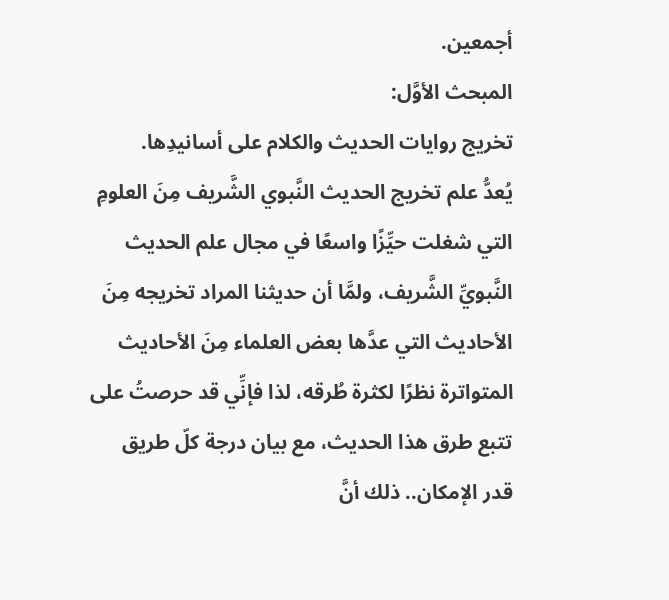أجمعين.
المبحث الأوَّل:
تخريج روايات الحديث والكلام على أسانيدِها.
يُعدُّ علم تخريج الحديث النَّبوي الشَّريف مِنَ العلومِ التي شغلت حيِّزًا واسعًا في مجال علم الحديث النَّبويِّ الشَّريف، ولمَّا أن حديثنا المراد تخريجه مِنَ الأحاديث التي عدَّها بعض العلماء مِنَ الأحاديث المتواترة نظرًا لكثرة طُرقه، لذا فإنِّي قد حرصتُ على تتبع طرق هذا الحديث، مع بيان درجة كلّ طريق قدر الإمكان.. ذلك أنَّ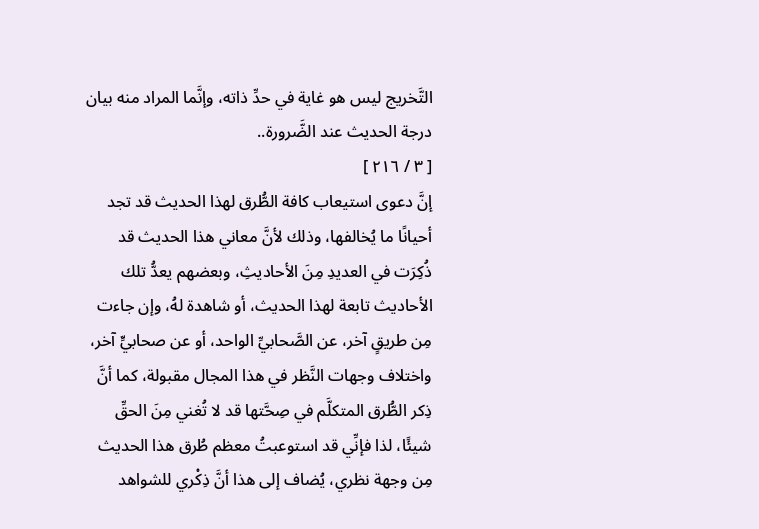التَّخريج ليس هو غاية في حدِّ ذاته، وإنَّما المراد منه بيان درجة الحديث عند الضَّرورة..
[ ٣ / ٢١٦ ]
إنَّ دعوى استيعاب كافة الطُّرق لهذا الحديث قد تجد أحيانًا ما يُخالفها، وذلك لأنَّ معاني هذا الحديث قد ذُكِرَت في العديدِ مِنَ الأحاديثِ، وبعضهم يعدُّ تلك الأحاديث تابعة لهذا الحديث، أو شاهدة لهُ، وإن جاءت مِن طريقٍ آخر، عن الصَّحابيِّ الواحد، أو عن صحابيٍّ آخر، واختلاف وجهات النَّظر في هذا المجال مقبولة، كما أنَّ ذِكر الطُّرق المتكلَّم في صِحَّتها قد لا تُغني مِنَ الحقِّ شيئًا، لذا فإنِّي قد استوعبتُ معظم طُرق هذا الحديث مِن وجهة نظري، يُضاف إلى هذا أنَّ ذِكْري للشواهد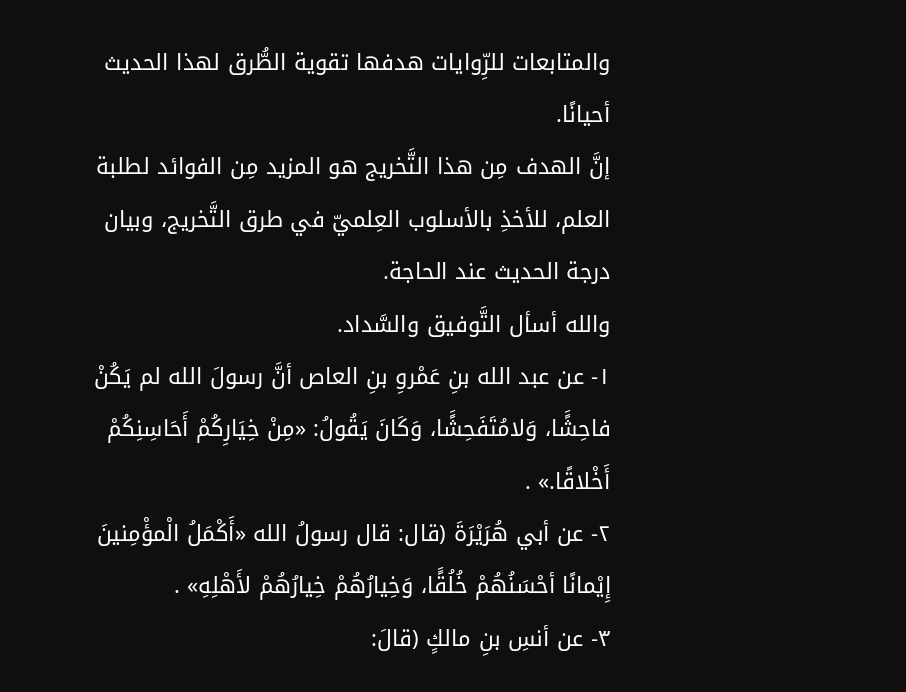والمتابعات للرِّوايات هدفها تقوية الطُّرق لهذا الحديث أحيانًا.
إنَّ الهدف مِن هذا التَّخريج هو المزيد مِن الفوائد لطلبة العلم، للأخذِ بالأسلوب العِلميّ في طرق التَّخريج، وبيان درجة الحديث عند الحاجة.
والله أسأل التَّوفيق والسَّداد.
١- عن عبد الله بنِ عَمْروِ بنِ العاص أنَّ رسولَ الله لم يَكُنْ فاحِشًَا، وَلامُتَفَحِشًَا، وَكَانَ يَقُولُ: «مِنْ خِيَارِكُمْ أَحَاسِنِكُمْ أَخْلاقًا.» .
٢- عن أبي هُرَيْرَةَ (قال: قال رسولُ الله «أَكْمَلُ الْمؤْمِنينَ إِيْمانًا أحْسَنُهُمْ خُلُقًَا، وَخِيارُهُمْ خِيارُهُمْ لأَهْلِهِ» .
٣- عن أنسِ بنِ مالكٍ (قالَ: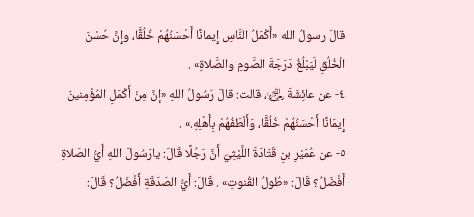قالَ رسولُ الله «أَكْمَلُ النَّاسِ إِيمانًا أَحْسَنُهُمْ خُلُقًَا، وإِنَّ حُسْنَ الْخُلُقِ لَيَبْلُغُ دَرَجَةَ الصَّومِ والصَّلاةِ» .
٤- عن عائِشَةَ ﵂، قالت: قالَ رَسُولُ اللهِ «إنَّ مِنْ أَكْمَلِ المُؤْمِنينَ إِيمَانًا أَحْسَنُهُمْ خُلُقًَا، وَأَلْطَفُهُمْ بِأَهْلِهِ.» .
٥- عن عُمَيْرِ بنِ قَتَادَةَ اللَّيْثِيّ أَنَّ رَجُلًا قَالَ: يارَسُولَ اللهِ أَيُّ الصَلاةِ أَفْضَلُ؟ قَالَ: «طُولُ القُنوتِ» . قَالَ: أَيُّ الصَدَقَةِ أَفْضَلُ؟ قَالَ: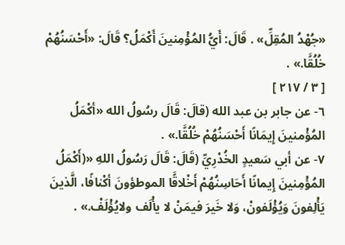«جُهْدُ المُقِلِّ» . قَالَ: أَيُّ المُؤْمِنينَ أَكْمَلُ؟ قَالَ: «أَحْسَنُهُمْ خُلُقًَا.» .
[ ٣ / ٢١٧ ]
٦- عن جابر بن عبد الله (قالَ: قَالَ رسُولُ الله «أكْمَلُ المُؤْمنينَ إِيمَانًا أَحْسَنُهُمْ خُلُقًَا.» .
٧- عن أبي سَعيدٍ الخُدْرِيِّ (قَالَ: قَالَ رَسُولُ اللهِ «(أَكْمَلُ المُؤْمِنينَ إِيمانًا أَحَاسِنُهُمْ أَخْلاقًَا الموطؤونَ أكْنافًا، الَّذينَ يَأْلِفونَ وَيُؤْلَفونْ، وَلا خَيرَ فيمَنْ لا يأْلَف ولايُؤْلَفْ.» .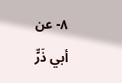٨- عن أبي ذَرٍّ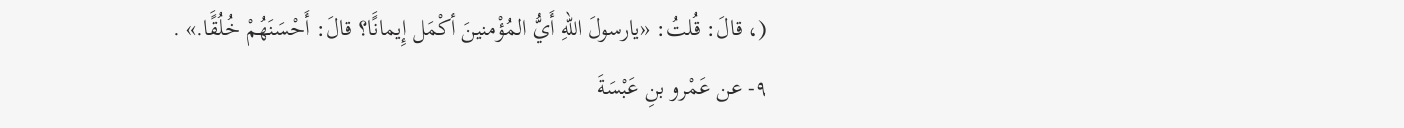(، قالَ: قُلتُ: «يارسولَ اللهِ أَيُّ المُؤْمنينَ أكْمَل إِيمانًَا؟ قالَ: أَحْسَنَهُمْ خُلُقًَا.» .
٩- عن عَمْرو بنِ عَبْسَةَ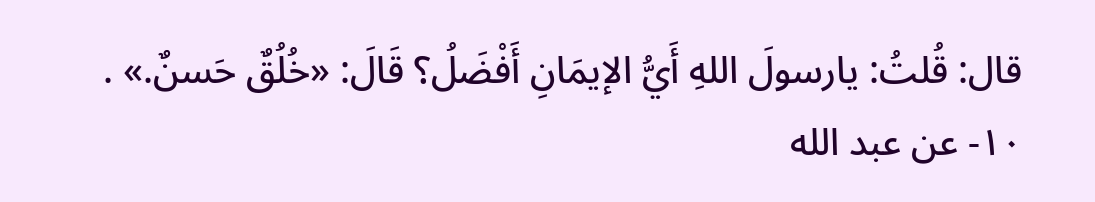قال: قُلتُ: يارسولَ اللهِ أَيُّ الإيمَانِ أَفْضَلُ؟ قَالَ: «خُلُقٌ حَسنٌ.» .
١٠- عن عبد الله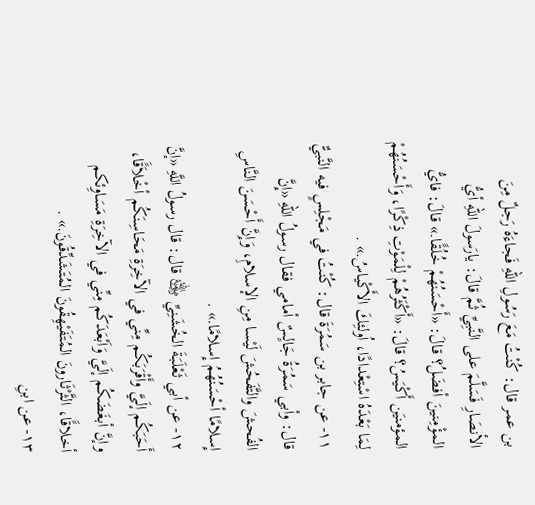بن عمر قال: كُنْتُ مَعَ رَسُولِ اللهِ فَجاءَهُ رَجلٌ مِنَ الأنصَارِ فَسَلَّمَ على النَّبِيِّ ثُمَّ قالَ: يارَسولَ اللهِ أيُّ المؤْمِنينَ أفضَلُ؟ قالَ: «أَحْسَنُهُمْ خُلُقًَا.» قالَ: فايُّ المؤمنيَن أَكْيَسُ؟ قالَ: «أَكْثَرُهُمْ لِلْمَوْتِ ذِكْرًا، وَأَحْسَنُهُمْ لِمَا بَعْدَهُ اسْتِعْدادًا، اُولئِكَ الأَكْياسُ.» .
١١- عن جابر بن سَمُرَةَ قال: كُنْتُ في مَجْلِسٍ فيه النَّبيٌّ قال: وأبي سَمُرَةُ جَالٍسٌ أمامي فقال رسولُ اللهِ «إِنَّ الفُحشَ والتَّفَحُشَ لَيْسا مِنِ الإسلامِ، وَإِنَّ أَحْسَنَ النَّاسِ إِسلامًا أحْسَنُهُمُ إِسلامًا.» .
١٢- عن أبي ثَعْلَبَةَ الخُشَنِيِّ ﵁ قال: قال رسولُ اللَّهِ «إنَّ أَحَبَكُم إلَيَّ وأَقْرَبَكُم مِنِّي في الآخِرَةِ مَحَاسِنَكُم أخْلاَقًَا، وإنَّ أبغَضَكُم إلَيَّ وَاَبْعَدَكُم مِنِّي في الآخِرَةِ مَسَاوِئكم أخلاقًَا، الثَّرْثَارونَ المُتَفَيْهِقُونَ المُتَشَدِّقُونَ.» .
١٣- عن ابنِ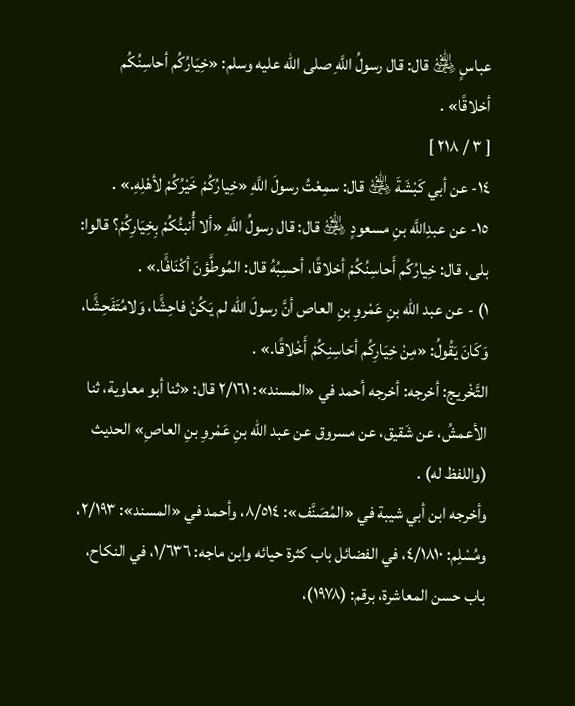عباسٍ ﵁ قال: قال رسولُ اللَّهِ صلى الله عليه وسلم: «خِيَارُكُم أحاسِنُكُم أخلاقًا» .
[ ٣ / ٢١٨ ]
١٤- عن أبي كَبْشَةَ ﵁ قال: سمِعْتُ رسولَ اللَّهِ «خِيارُكُمْ خَيْرُكُمْ لأهْلِهِ.» .
١٥- عن عبدِاللَّه بنِ مسعودٍ ﵁ قال: قال رسولُ اللَّهِ «ألا أُنبئُكُمْ بِخِيَارِكُمْ؟ قالوا: بلى، قال: خِيارُكُم أَحاسِنُكُمْ أخلاقًا، أحسِبُهُ قال: المُوطَّؤنَ أكْنَافًَا.» .
١) - عن عبد الله بنِ عَمْروِ بنِ العاص أنَّ رسولَ الله لم يَكُنْ فاحِشًَا، وَلامُتَفَحِشًَا، وَكَانَ يَقُولُ: «مِنْ خِيَارِكُم أحَاسِنِكُمْ أَخْلاقًا.» .
التَّخْريج: أخرجه: أخرجه أحمد في «المسند»: ٢/١٦١ قال: «ثنا أبو معاوية، ثنا الأعمشُ، عن شَقيق، عن مسروق عن عبد الله بنِ عَمْروِ بنِ العاصِ» الحديث (واللفظ له) .
وأخرجه ابن أبي شيبة في «المُصَنَّف»: ٨/٥١٤، وأحمد في «المسند»: ٢/١٩٣، ومُسْلِم: ٤/١٨١٠، في الفضائل باب كثرة حيائه وابن ماجه: ١/٦٣٦، في النكاح، باب حسن المعاشرة، برقم: (١٩٧٨)،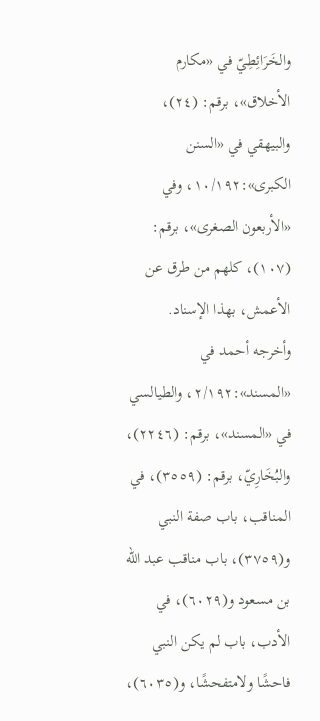والخَرَائِطِيّ في «مكارم الأخلاق»، برقم: (٢٤)، والبيهقي في «السنن الكبرى»:١٠/١٩٢، وفي «الأربعون الصغرى»، برقم: (١٠٧)، كلهم من طرق عن الأعمش، بهذا الإسناد.
وأخرجه أحمد في «المسند»:٢/١٩٢، والطيالسي في «المسند»، برقم: (٢٢٤٦)، والبُخَارِيّ، برقم: (٣٥٥٩)، في المناقب، باب صفة النبي و(٣٧٥٩)، باب مناقب عبد الله بن مسعود و(٦٠٢٩)، في الأدب، باب لم يكن النبي فاحشًا ولامتفحشًا، و(٦٠٣٥)،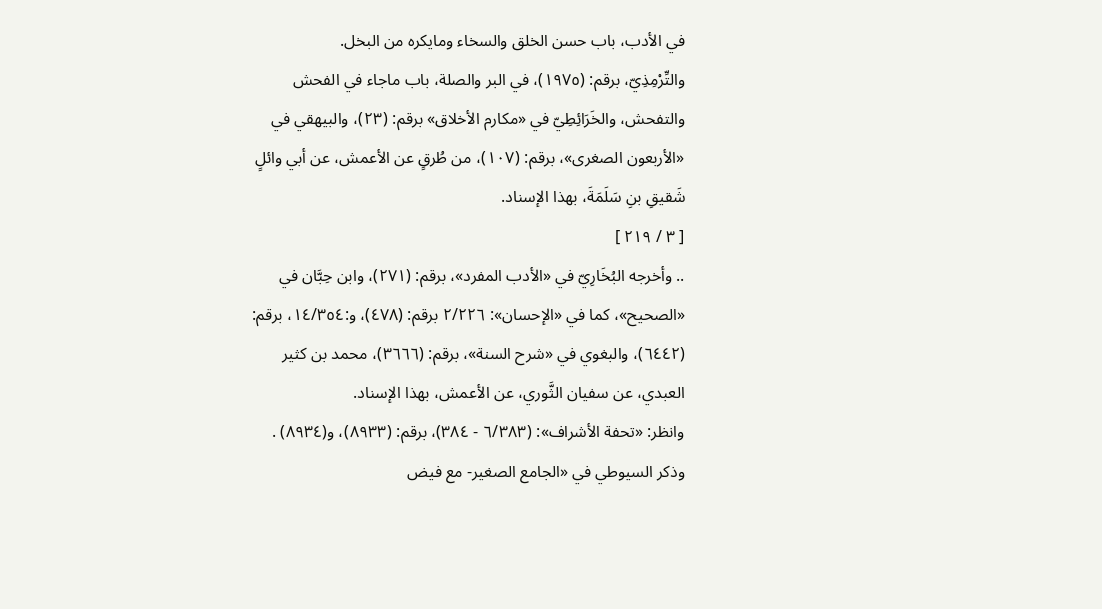في الأدب، باب حسن الخلق والسخاء ومايكره من البخل.
والتِّرْمِذِيّ، برقم: (١٩٧٥)، في البر والصلة، باب ماجاء في الفحش والتفحش، والخَرَائِطِيّ في «مكارم الأخلاق» برقم: (٢٣)، والبيهقي في «الأربعون الصغرى»، برقم: (١٠٧)، من طُرقٍ عن الأعمش، عن أبي وائلٍ شَقيقِ بنِ سَلَمَةَ، بهذا الإسناد.
[ ٣ / ٢١٩ ]
.. وأخرجه البُخَارِيّ في «الأدب المفرد»، برقم: (٢٧١)، وابن حِبَّان في «الصحيح»، كما في «الإحسان»: ٢/٢٢٦ برقم: (٤٧٨)، و:١٤/٣٥٤، برقم: (٦٤٤٢)، والبغوي في «شرح السنة»، برقم: (٣٦٦٦)، محمد بن كثير العبدي، عن سفيان الثَّوري، عن الأعمش، بهذا الإسناد.
وانظر: «تحفة الأشراف»: (٦/٣٨٣ - ٣٨٤)، برقم: (٨٩٣٣)، و(٨٩٣٤) .
وذكر السيوطي في «الجامع الصغير- مع فيض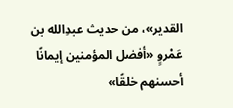القدير»، من حديث عبدِالله بن عَمْروٍ «أفضل المؤمنين إيمانًا أحسنهم خلقًا»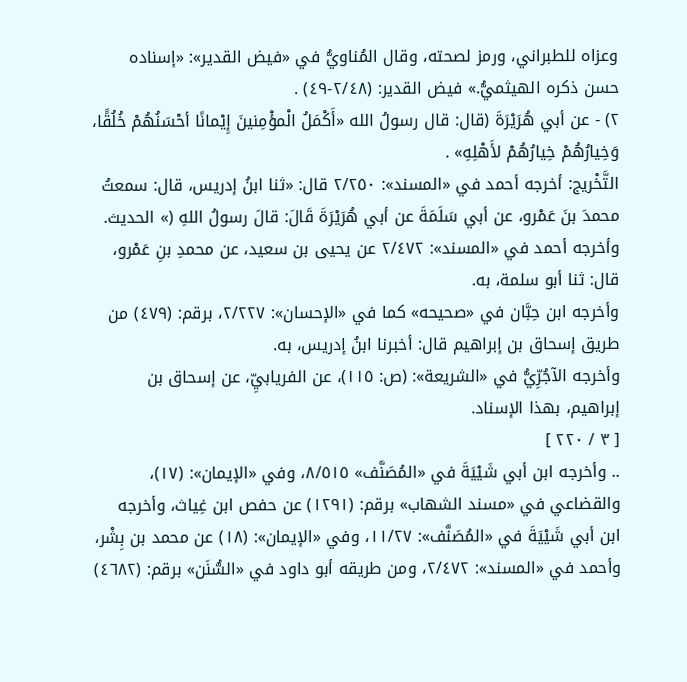وعزاه للطبراني، ورمز لصحته، وقال المُناويُّ في «فيض القدير»: «إسناده حسن ذكره الهيثميُّ.» فيض القدير: (٢/٤٨-٤٩) .
٢) - عن أبي هُرَيْرَةَ (قال: قال رسولُ الله «أَكْمَلُ الْمؤْمِنينَ إِيْمانًا أحْسَنُهُمْ خُلُقًَا، وَخِيارُهُمْ خِيارُهُمْ لأَهْلِهِ» .
التَّخْريج: أخرجه أحمد في «المسند»: ٢/٢٥٠ قال: «ثنا ابنُ إدريس، قال: سمعتُ محمدَ بنَ عَمْرو، عن أبي سَلَمَةَ عن أبي هُرَيْرَةَ قَالَ: قالَ رسولُ اللهِ (» الحديث.
وأخرجه أحمد في «المسند»: ٢/٤٧٢ عن يحيى بن سعيد، عن محمدِ بنِ عَمْرو، قال: ثنا أبو سلمة، به.
وأخرجه ابن حِبَّان في «صحيحه» كما في «الإحسان»: ٢/٢٢٧، برقم: (٤٧٩) من طريق إسحاق بن إبراهيم قال: أخبرنا ابنُ إدريس، به.
وأخرجه الآجُرِّيُّ في «الشريعة»: (ص: ١١٥)، عن الفريابيِّ، عن إسحاق بن إبراهيم، بهذا الإسناد.
[ ٣ / ٢٢٠ ]
.. وأخرجه ابن أبي شَيْيَةَ في «المُصَنَّف» ٨/٥١٥، وفي «الإيمان»: (١٧)، والقضاعي في «مسند الشهاب» برقم: (١٢٩١) عن حفص ابن غِياث، وأخرجه ابن أبي شَيْيَةَ في «المُصَنَّف»: ١١/٢٧، وفي «الإيمان»: (١٨) عن محمد بن بِشْر، وأحمد في «المسند»: ٢/٤٧٢، ومن طريقه أبو داود في «السُّنَن» برقم: (٤٦٨٢)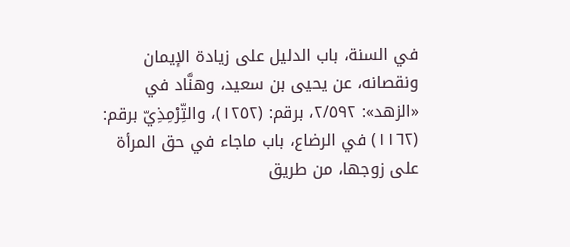في السنة، باب الدليل على زيادة الإيمان ونقصانه، عن يحيى بن سعيد، وهنَّاد في «الزهد»: ٢/٥٩٢، برقم: (١٢٥٢)، والتِّرْمِذِيّ برقم: (١١٦٢) في الرضاع، باب ماجاء في حق المرأة على زوجها، من طريق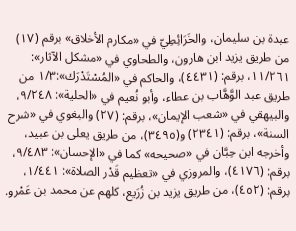عبدة بن سليمان، والخَرَائِطِيّ في «مكارم الأخلاق» برقم (١٧) من طريق يزيد ابن هارون، والطحاوي في «مشكل الآثار»: ١١/٢٦١، برقم: (٤٤٣١)، والحاكم في «المُسْتَدْرَك»:١/٣ من طريق عبد الوَّهَّاب بن عطاء، وأبو نُعيم في «الحلية»: ٩/٢٤٨، والبيهقي في «شعب الإيمان»، برقم: (٢٧) والبغوي في «شرح السنة»، برقم: (٢٣٤١) و(٣٤٩٥)، من طريق يعلى بن عبيد، وأخرجه ابن حِبَّان في «صحيحه» كما في «الإحسان»: ٩/٤٨٣، برقم: (٤١٧٦)، والمروزي في «تعظيم قَدْر الصلاة»: ١/٤٤١، برقم: (٤٥٢)، من طريق يزيد بن زُرَيع، كلهم عن محمد بن عَمْرو.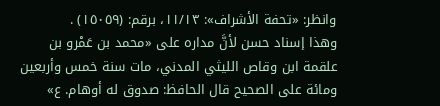وانظر: «تحفة الأشراف»: ١١/١٣، برقم: (١٥٠٥٩) .
وهذا إسناد حسن لأنَّ مداره على «محمد بن عَمْرو بن علقمة ابن وقاص الليثي المدني، مات سنة خمس وأربعين ومائة على الصحيح قال الحافظ: صدوق له أوهام. ع»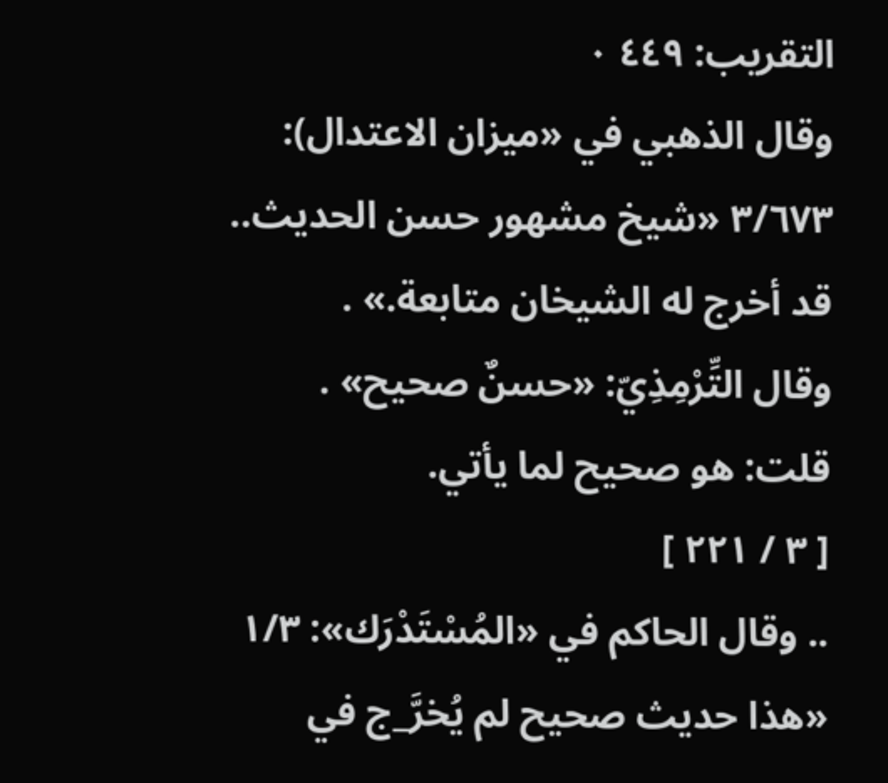التقريب: ٤٤٩ ٠
وقال الذهبي في «ميزان الاعتدال): ٣/٦٧٣ «شيخ مشهور حسن الحديث.. قد أخرج له الشيخان متابعة.» .
وقال التِّرْمِذِيّ: «حسنٌ صحيح» .
قلت: هو صحيح لما يأتي.
[ ٣ / ٢٢١ ]
.. وقال الحاكم في «المُسْتَدْرَك»: ١/٣ «هذا حديث صحيح لم يُخرَّ_ج في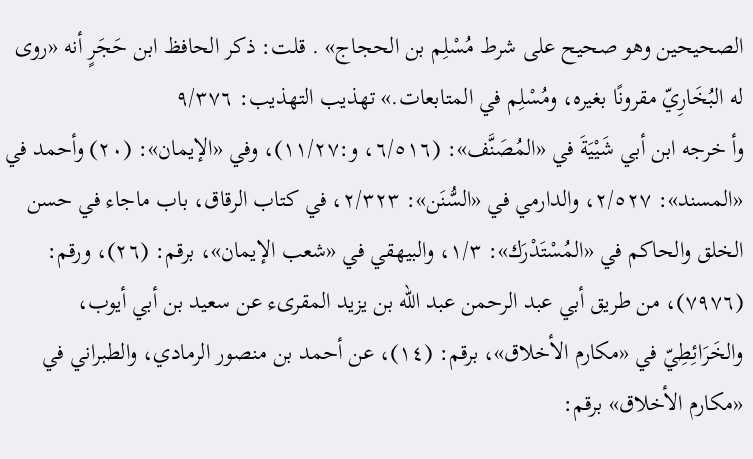الصحيحين وهو صحيح على شرط مُسْلِم بن الحجاج» . قلت: ذكر الحافظ ابن حَجَرٍ أنه «روى له البُخَارِيّ مقرونًا بغيره، ومُسْلِم في المتابعات.» تهذيب التهذيب: ٩/٣٧٦
وأ خرجه ابن أبي شَيْيَةَ في «المُصَنَّف»: (٦/٥١٦، و:١١/٢٧)، وفي «الإيمان»: (٢٠) وأحمد في «المسند»: ٢/٥٢٧، والدارمي في «السُّنَن»: ٢/٣٢٣، في كتاب الرقاق، باب ماجاء في حسن الخلق والحاكم في «المُسْتَدْرَك»: ١/٣، والبيهقي في «شعب الإيمان»، برقم: (٢٦)، ورقم: (٧٩٧٦)، من طريق أبي عبد الرحمن عبد الله بن يزيد المقرىء عن سعيد بن أبي أيوب، والخَرَائِطِيّ في «مكارم الأخلاق»، برقم: (١٤)، عن أحمد بن منصور الرمادي، والطبراني في «مكارم الأخلاق» برقم: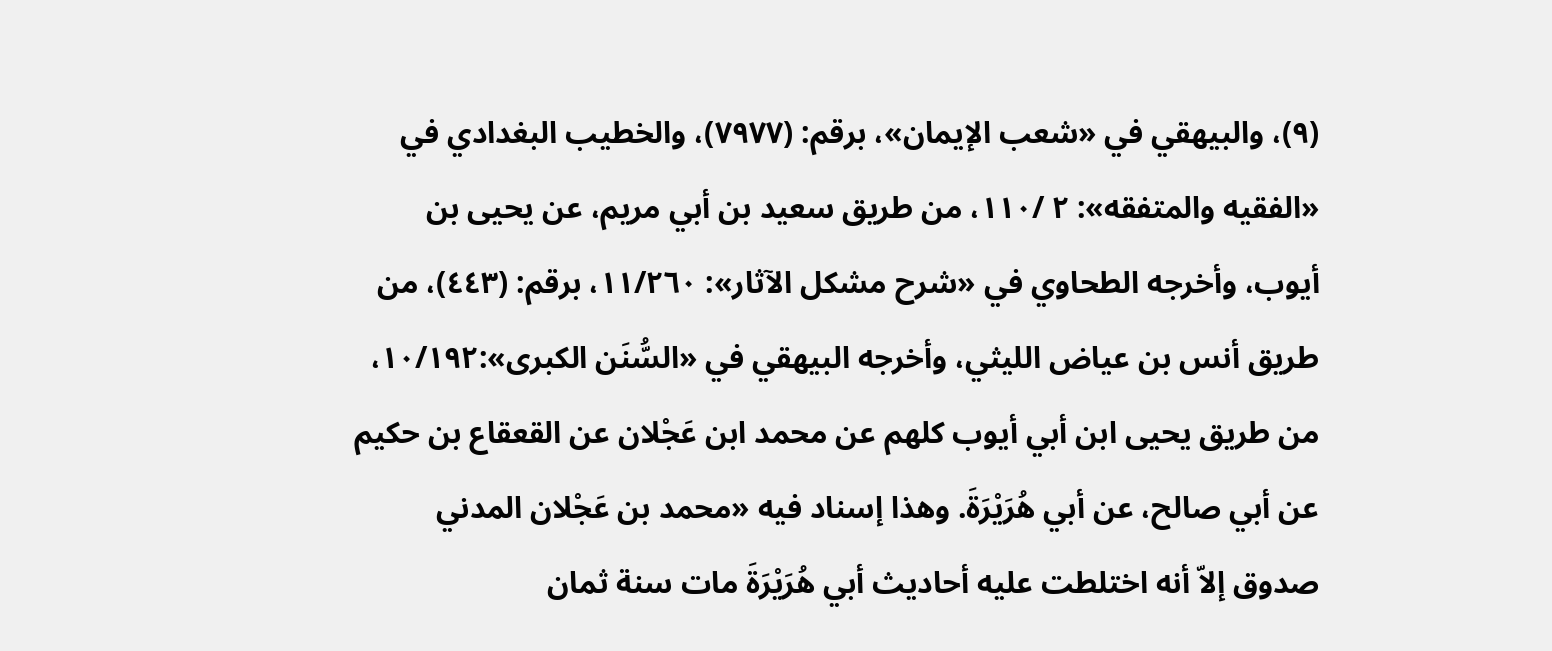(٩)، والبيهقي في «شعب الإيمان»، برقم: (٧٩٧٧)، والخطيب البغدادي في «الفقيه والمتفقه»: ٢ /١١٠، من طريق سعيد بن أبي مريم، عن يحيى بن أيوب، وأخرجه الطحاوي في «شرح مشكل الآثار»: ١١/٢٦٠، برقم: (٤٤٣)، من طريق أنس بن عياض الليثي، وأخرجه البيهقي في «السُّنَن الكبرى»:١٠/١٩٢، من طريق يحيى ابن أبي أيوب كلهم عن محمد ابن عَجْلان عن القعقاع بن حكيم عن أبي صالح، عن أبي هُرَيْرَةَ. وهذا إسناد فيه «محمد بن عَجْلان المدني صدوق إلاّ أنه اختلطت عليه أحاديث أبي هُرَيْرَةَ مات سنة ثمان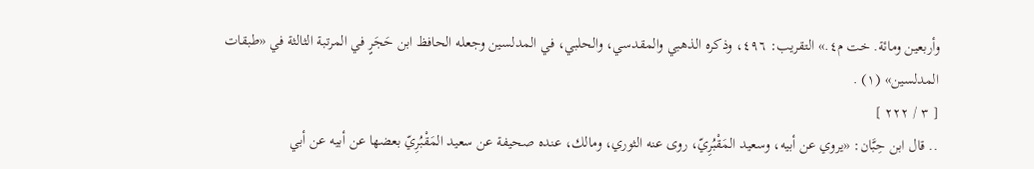وأربعين ومائة. خت م٤.» التقريب: ٤٩٦، وذكره الذهبي والمقدسي، والحلبي، في المدلسين وجعله الحافظ ابن حَجَرٍ في المرتبة الثالثة في «طبقات المدلسين» (١) .
[ ٣ / ٢٢٢ ]
.. قال ابن حِبَّان: «يروي عن أبيه، وسعيد المَقْبُرِيّ، روى عنه الثوري، ومالك، عنده صحيفة عن سعيد المَقْبُرِيّ بعضها عن أبيه عن أبي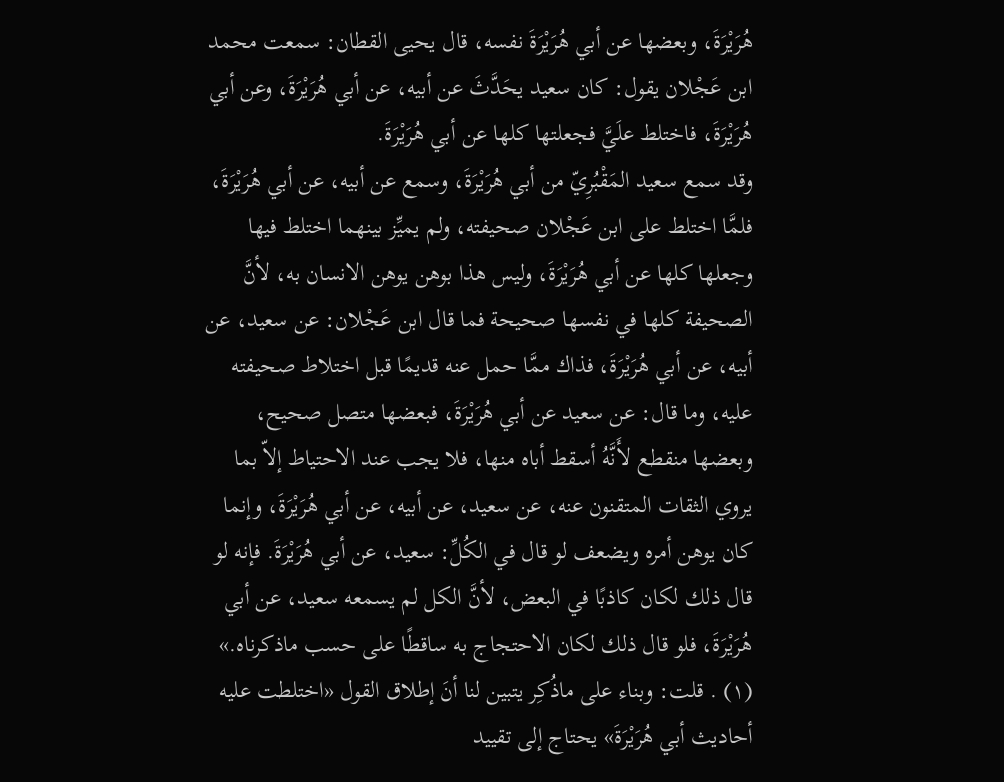هُرَيْرَةَ، وبعضها عن أبي هُرَيْرَةَ نفسه، قال يحيى القطان: سمعت محمد ابن عَجْلان يقول: كان سعيد يحَدَّثَ عن أبيه، عن أبي هُرَيْرَةَ، وعن أبي هُرَيْرَةَ، فاختلط علَيَّ فجعلتها كلها عن أبي هُرَيْرَةَ.
وقد سمع سعيد المَقْبُرِيّ من أبي هُرَيْرَةَ، وسمع عن أبيه، عن أبي هُرَيْرَةَ، فلمَّا اختلط على ابن عَجْلان صحيفته، ولم يميِّز بينهما اختلط فيها وجعلها كلها عن أبي هُرَيْرَةَ، وليس هذا بوهن يوهن الانسان به، لأنَّ الصحيفة كلها في نفسها صحيحة فما قال ابن عَجْلان: عن سعيد، عن أبيه، عن أبي هُرَيْرَةَ، فذاك ممَّا حمل عنه قديمًا قبل اختلاط صحيفته عليه، وما قال: عن سعيد عن أبي هُرَيْرَةَ، فبعضها متصل صحيح، وبعضها منقطع لأَنَّهُ أسقط أباه منها، فلا يجب عند الاحتياط إلاّ بما يروي الثقات المتقنون عنه، عن سعيد، عن أبيه، عن أبي هُرَيْرَةَ، وإنما كان يوهن أمره ويضعف لو قال في الكُلِّ: سعيد، عن أبي هُرَيْرَةَ. فإنه لو قال ذلك لكان كاذبًا في البعض، لأنَّ الكل لم يسمعه سعيد، عن أبي هُرَيْرَةَ، فلو قال ذلك لكان الاحتجاج به ساقطًا على حسب ماذكرناه.» (١) . قلت: وبناء على ماذُكِر يتبين لنا أنَ إطلاق القول «اختلطت عليه أحاديث أبي هُرَيْرَةَ» يحتاج إلى تقييد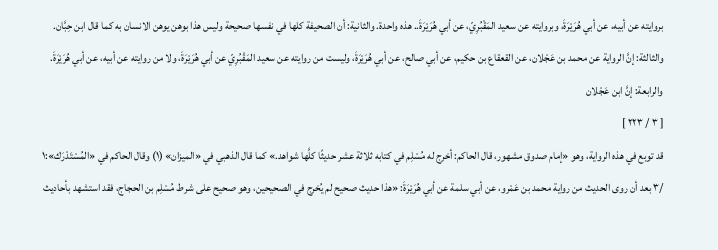بروايته عن أبيه، عن أبي هُرَيْرَةَ، وبروايته عن سعيد المَقْبُرِيّ، عن أبي هُرَيْرَةَ.. هذه واحدة. والثانية: أن الصحيفة كلها في نفسها صحيحة وليس هذا بوهن يوهن الانسان به كما قال ابن حِبَّان. والثالثة: إنَّ الرواية عن محمد بن عَجْلان، عن القعقاع بن حكيم، عن أبي صالح، عن أبي هُرَيْرَةَ، وليست من روايته عن سعيد المَقْبُرِيّ عن أبي هُرَيْرَةَ، ولا من روايته عن أبيه، عن أبي هُرَيْرَةَ. والرابعة: إنَّ ابن عَجْلان
[ ٣ / ٢٢٣ ]
قد توبع في هذه الرواية، وهو «إمام صدوق مشهور، قال الحاكم: أخرج له مُسْلِم في كتابه ثلاثة عشر حديثًا كلَّها شواهد.» كما قال الذهبي في «الميزان» (١) وقال الحاكم في «المُسْتَدْرَك»:١ /٣ بعد أن روى الحديث من رواية محمد بن عَمْرو، عن أبي سلمة عن أبي هُرَيْرَةَ: «هذا حديث صحيح لم يُخرج في الصحيحين، وهو صحيح على شرط مُسْلِم بن الحجاج، فقد استشهد بأحاديث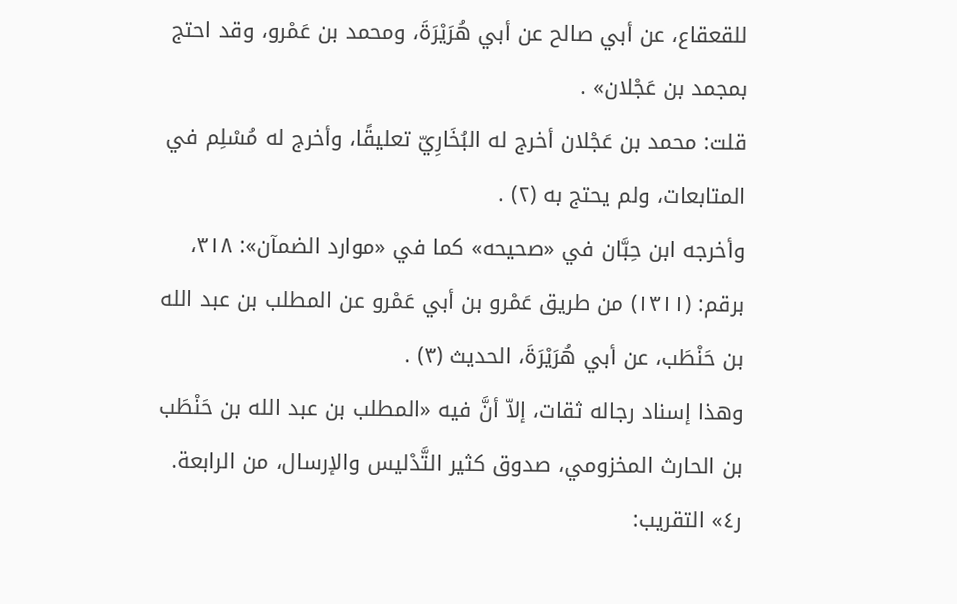للقعقاع، عن أبي صالح عن أبي هُرَيْرَةَ، ومحمد بن عَمْرو، وقد احتج بمجمد بن عَجْلان» .
قلت: محمد بن عَجْلان أخرج له البُخَارِيّ تعليقًا، وأخرج له مُسْلِم في المتابعات، ولم يحتج به (٢) .
وأخرجه ابن حِبَّان في «صحيحه» كما في «موارد الضمآن»: ٣١٨، برقم: (١٣١١) من طريق عَمْرو بن أبي عَمْرو عن المطلب بن عبد الله بن حَنْطَب، عن أبي هُرَيْرَةَ، الحديث (٣) .
وهذا إسناد رجاله ثقات، إلاّ أنَّ فيه «المطلب بن عبد الله بن حَنْطَب بن الحارث المخزومي، صدوق كثير التَّدْليس والإرسال، من الرابعة. ر٤» التقريب: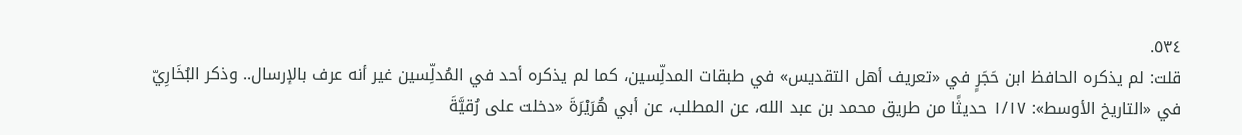٥٣٤.
قلت: لم يذكره الحافظ ابن حَجَرٍ في «تعريف أهل التقديس» في طبقات المدلِّسين، كما لم يذكره أحد في المُدلِّسين غير أنه عرف بالإرسال.. وذكر البُخَارِيّ في «التاريخ الأوسط»: ١/١٧ حديثًا من طريق محمد بن عبد الله، عن المطلب، عن أبي هُرَيْرَةَ «دخلت على رُقيَّةَ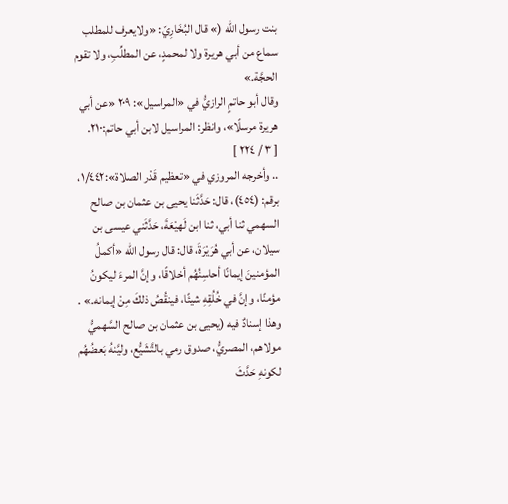بنت رسول الله (» قال البُخَارِيّ: «ولايعرف للمطلب سماع من أبي هريرة ولا لمحمدٍ، عن المطلِّبِ، ولا تقوم الحجَّة.»
وقال أبو حاتمٍ الرازيُّ في «المراسيل»: ٢٠٩ «عن أبي هريرة مرسلًا»، وانظر: المراسيل لابن أبي حاتم:٢١٠.
[ ٣ / ٢٢٤ ]
.. وأخرجه المروزي في «تعظيم قَدْر الصلاة»:١/٤٤٢، برقم: (٤٥٤)، قال: حَدَّثَنا يحيى بن عثمان بن صالح السهمي ثنا أبي، ثنا ابن لَهيْعَةَ، حَدَّثَني عيسى بن سيلان، عن أبي هُرَيْرَةَ، قال: قال رسول الله «أكملُ المؤمنينَ إيمانًا أحاسِنُهُم أخلاقًا، وإنَّ المرءَ ليكونُ مؤمنًا، وإنَّ في خُلُقِهِ شيئًا، فينقُصُ ذلكَ مِنْ إيمانه.» .
وهذا إسنادٌ فيه (يحيى بن عثمان بن صالح السَّهميُّ مولاهم، المصريُّ، صدوق رمي بالتَّشَيُّع، وليَّنهُ بَعضُهُم لكونهِ حَدَّثَ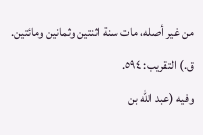من غير أصله، مات سنة اثنتين وثمانين ومائتين. ق.) التقريب: ٥٩٤.
وفيه (عبد الله بن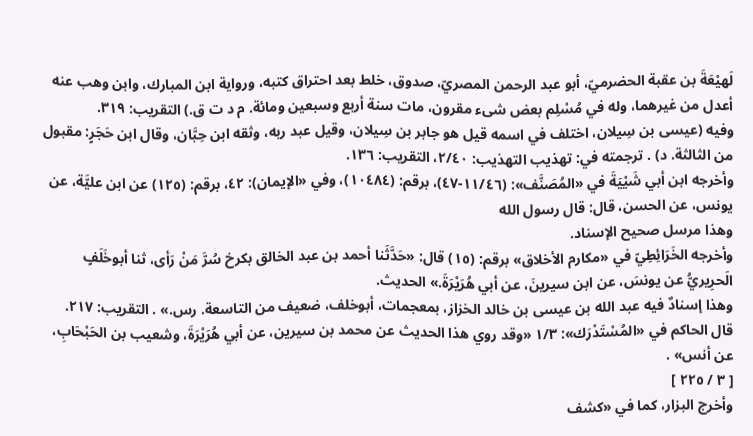لَهيْعَةَ بن عقبة الحضرميّ، أبو عبد الرحمن المصريّ، صدوق، خلط بعد احتراق كتبه، ورواية ابن المبارك، وابن وهب عنه أعدل من غيرهما، وله في مُسْلِم بعض شىء مقرون، مات سنة أربع وسبعين ومائة. م د ت ق.) التقريب: ٣١٩.
وفيه (عيسى بن سِيلان، اختلف في اسمه قيل هو جابر بن سِيلان، وقيل عبد ربه، وثقه ابن حِبَّان، وقال ابن حَجَرٍ: مقبول من الثالثة. د) . ترجمته في: تهذيب التهذيب: ٢/٤٠، التقريب: ١٣٦.
وأخرجه ابن أبي شَيْيَةَ في «المُصَنَّف»: (١١/٤٦-٤٧)، برقم: (١٠٤٨٤)، وفي «الإيمان): ٤٢، برقم: (١٢٥) عن ابن عليَّة، عن يونس، عن الحسن، قال: قال رسول الله
وهذا مرسل صحيح الإسناد.
وأخرجه الخَرَائِطِيّ في «مكارم الأخلاق» برقم: (١٥) قال: «حَدَّثَنا أحمد بن عبد الخالق بكرخ سُرَّ مَنْ رَأى، ثنا أبوخَلَفٍ الَحرِيريُّ عن يونسَ، عن ابن سيرينَ، عن أبي هُرَيْرَةَ.» الحديث.
وهذا إسنادٌ فيه عبد الله بن عيسى بن خالد الخزاز، بمعجمات، أبوخلف، ضعيف من التاسعة. رس.» . التقريب: ٢١٧.
قال الحاكم في «المُسْتَدْرَك»: ١/٣ «وقد روي هذا الحديث عن محمد بن سيرين، عن أبي هُرَيْرَةَ، وشعيب بن الحَبْحَابِ، عن أنس» .
[ ٣ / ٢٢٥ ]
وأخرج البزار، كما في «كشف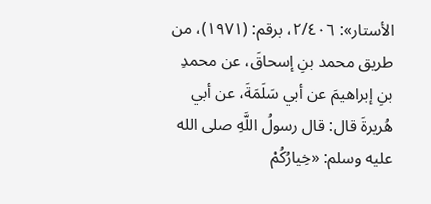الأستار»: ٢/٤٠٦، برقم: (١٩٧١)، من طريق محمد بنِ إسحاقَ، عن محمدِ بنِ إبراهيمَ عن أبي سَلَمَةَ، عن أبي هُريرةَ قال: قال رسولُ اللَّهِ صلى الله عليه وسلم: «خِيارُكُمْ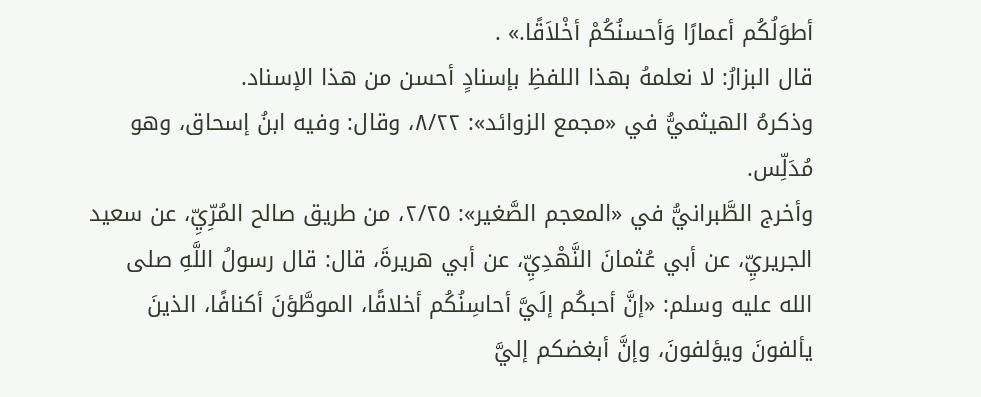أطوَلُكُم أعمارًا وَأحسنُكُمْ أخْلاَقًا.» .
قال البزارُ: لا نعلمهُ بهذا اللفظِ بإسنادٍ أحسن من هذا الإسناد.
وذكرهُ الهيثميُّ في «مجمع الزوائد»: ٨/٢٢، وقال: وفيه ابنُ إسحاق، وهو مُدَلِّس.
وأخرج الطَّبرانيُّ في «المعجم الصَّغير»: ٢/٢٥، من طريق صالح المُرِّيِّ، عن سعيد الجريريِّ، عن أبي عُثمانَ النَّهْدِيِّ، عن أبي هريرةَ، قال: قال رسولُ اللَّهِ صلى الله عليه وسلم: «إنَّ أحبكُم إلَيَّ أحاسِنُكُم أخلاقًا، الموطَّؤنَ أكنافًا، الذينَ يألفونَ ويؤلفونَ، وإنَّ أبغضكم إليَّ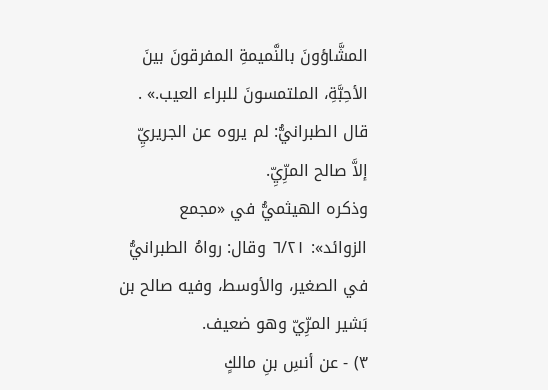المشَّاؤونَ بالنَّميمةِ المفرقونَ بينَ الأحِبَّةِ، الملتمسونَ للبراء العيب.» . قال الطبرانيُّ: لم يروه عن الجريريِّ إلاَّ صالح المرِّيِّ.
وذكره الهيثميُّ في «مجمع الزوائد»: ٦/٢١ وقال: رواهُ الطبرانيُّ في الصغير، والأوسط، وفيه صالح بن بَشير المرِّيّ وهو ضعيف.
٣) - عن أنسِ بنِ مالكٍ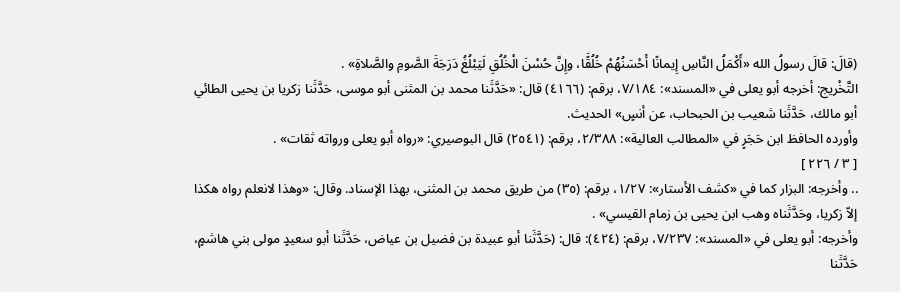(قالَ: قالَ رسولُ الله «أَكْمَلُ النَّاسِ إِيمانًا أَحْسَنُهُمْ خُلُقًَا، وإِنَّ حُسْنَ الْخُلُقِ لَيَبْلُغُ دَرَجَةَ الصَّومِ والصَّلاةِ» .
التَّخْريج: أخرجه أبو يعلى في «المسند»: ٧/١٨٤، برقم: (٤١٦٦) قال: «حَدَّثَنا محمد بن المثنى أبو موسى، حَدَّثَنا زكريا بن يحيى الطائي أبو مالك، حَدَّثَنا شعيب بن الحبحاب، عن أنسٍ» الحديث.
وأورده الحافظ ابن حَجَرٍ في «المطالب العالية»: ٢/٣٨٨، برقم: (٢٥٤١) قال البوصيري: «رواه أبو يعلى ورواته ثقات» .
[ ٣ / ٢٢٦ ]
.. وأخرجه: البزار كما في «كشف الأستار»: ١/٢٧، برقم: (٣٥) من طريق محمد بن المثنى، بهذا الإسناد. وقال: «وهذا لانعلم رواه هكذا إلاّ زكريا، وحَدَّثَناه وهب ابن يحيى بن زمام القيسي» .
وأخرجه: أبو يعلى في «المسند»: ٧/٢٣٧، برقم: (٤٢٤): قال: (حَدَّثَنا أبو عبيدة بن فضيل بن عياض، حَدَّثَنا أبو سعيدٍ مولى بني هاشمٍ، حَدَّثَنا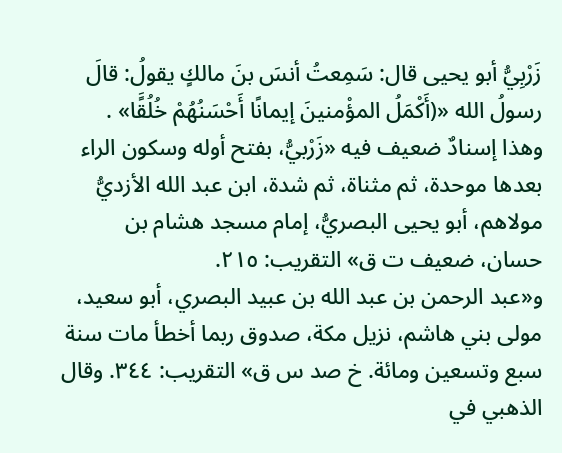زَرْبِيُّ أبو يحيى قال: سَمِعتُ أنسَ بنَ مالكٍ يقولُ: قالَ رسولُ الله «(أَكْمَلُ المؤْمنينَ إيمانًا أَحْسَنُهُمْ خُلُقًَا» .
وهذا إسنادٌ ضعيف فيه «زَرْبيُّ، بفتح أوله وسكون الراء بعدها موحدة، ثم مثناة، ثم شدة، ابن عبد الله الأزديُّ مولاهم، أبو يحيى البصريُّ، إمام مسجد هشام بن حسان، ضعيف ت ق» التقريب: ٢١٥.
و«عبد الرحمن بن عبد الله بن عبيد البصري، أبو سعيد، مولى بني هاشم، نزيل مكة، صدوق ربما أخطأ مات سنة سبع وتسعين ومائة. خ صد س ق» التقريب: ٣٤٤. وقال الذهبي في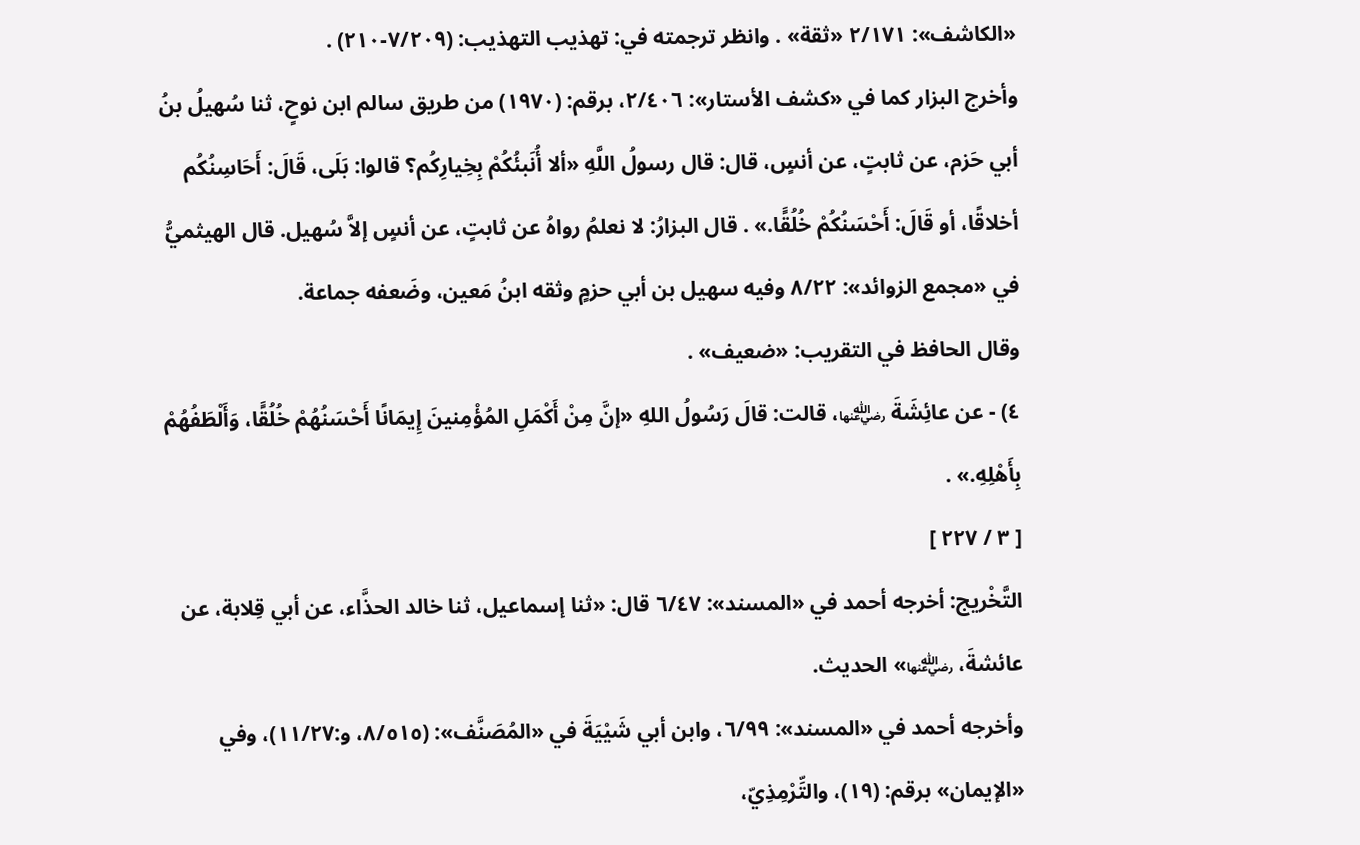«الكاشف»: ٢/١٧١ «ثقة» . وانظر ترجمته في: تهذيب التهذيب: (٧/٢٠٩-٢١٠) .
وأخرج البزار كما في «كشف الأستار»: ٢/٤٠٦، برقم: (١٩٧٠) من طريق سالم ابن نوحٍ، ثنا سُهيلُ بنُ أبي حَزم، عن ثابتٍ، عن أنسٍ، قال: قال رسولُ اللَّهِ «ألا أُنَبئُكُمْ بِخِيارِكُم؟ قالوا: بَلَى، قَالَ: أَحَاسِنُكُم أخلاقًا، أو قَالَ: أَحْسَنُكُمْ خُلُقًَا.» . قال البزارُ: لا نعلمُ رواهُ عن ثابتٍ، عن أنسٍ إلاَّ سُهيل. قال الهيثميُّ في «مجمع الزوائد»: ٨/٢٢ وفيه سهيل بن أبي حزمٍ وثقه ابنُ مَعين، وضَعفه جماعة.
وقال الحافظ في التقريب: «ضعيف» .
٤) - عن عائِشَةَ ﵂، قالت: قالَ رَسُولُ اللهِ «إنَّ مِنْ أَكْمَلِ المُؤْمِنينَ إِيمَانًا أَحْسَنُهُمْ خُلُقًَا، وَأَلْطَفُهُمْ بِأَهْلِهِ.» .
[ ٣ / ٢٢٧ ]
التَّخْريج: أخرجه أحمد في «المسند»: ٦/٤٧ قال: «ثنا إسماعيل، ثنا خالد الحذَّاء، عن أبي قِلابة، عن عائشةَ، ﵂» الحديث.
وأخرجه أحمد في «المسند»: ٦/٩٩، وابن أبي شَيْيَةَ في «المُصَنَّف»: (٨/٥١٥، و:١١/٢٧)، وفي «الإيمان» برقم: (١٩)، والتِّرْمِذِيّ،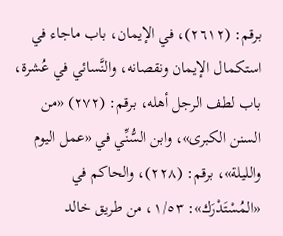برقم: (٢٦١٢)، في الإيمان، باب ماجاء في استكمال الإيمان ونقصانه، والنَّسائي في عُشرة، باب لطف الرجل أهله، برقم: (٢٧٢) «من السنن الكبرى»، وابن السُّنِّي في «عمل اليوم والليلة»، برقم: (٢٢٨)، والحاكم في «المُسْتَدْرَك»: ١/٥٣، من طريق خالد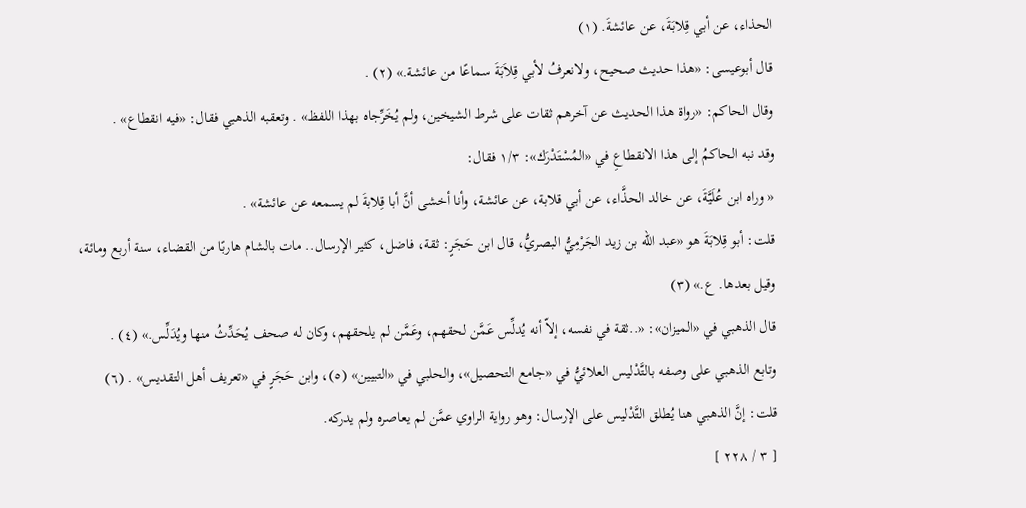الحذاء، عن أبي قِلابَةَ، عن عائشةَ. (١)
قال أبوعيسى: «هذا حديث صحيح، ولانعرفُ لأبي قِلاَبَةَ سماعًا من عائشة.» (٢) .
وقال الحاكم: «رواة هذا الحديث عن آخرهم ثقات على شرط الشيخين، ولم يُخَرِّجاه بهذا اللفظ» . وتعقبه الذهبي فقال: «فيه انقطاع» .
وقد نبه الحاكمُ إلى هذا الانقطاعِ في «المُسْتَدْرَك»: ١/٣ فقال:
« وراه ابن عُلَيَّةَ، عن خالد الحذَّاء، عن أبي قلابة، عن عائشة، وأنا أخشى أنَّ أبا قِلابةَ لم يسمعه عن عائشة» .
قلت: أبو قِلابَةَ هو «عبد الله بن زيد الجَرْمِيُّ البصريُّ، قال ابن حَجَرٍ: ثقة، فاضل، كثير الإرسال.. مات بالشام هاربًا من القضاء، سنة أربع ومائة، وقيل بعدها. ع.» (٣)
قال الذهبي في «الميزان»: «..ثقة في نفسه، إلاّ أنه يُدلِّس عَمَّن لحقهم، وعَمَّن لم يلحقهم، وكان له صحف يُحَدِّثُ منها ويُدَلِّس.» (٤) .
وتابع الذهبي على وصفه بالتَّدْليس العلائيُّ في «جامع التحصيل»، والحلبي في «التبيين» (٥)، وابن حَجَرٍ في «تعريف أهل التقديس» . (٦)
قلت: إنَّ الذهبي هنا يُطلق التَّدْليس على الإرسال: وهو رواية الراوي عمَّن لم يعاصره ولم يدركه.
[ ٣ / ٢٢٨ ]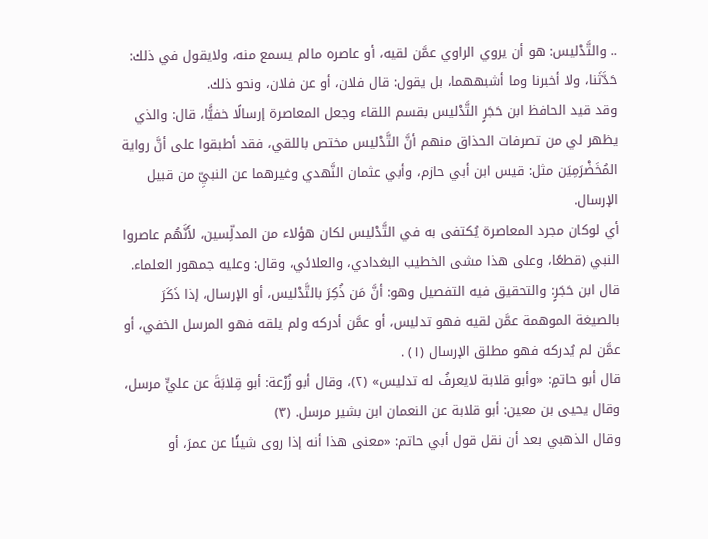.. والتَّدْليس: هو أن يروي الراوي عمَّن لقيه، أو عاصره مالم يسمع منه، ولايقول في ذلك: حَدَّثَنا، ولا أخبرنا وما أشبههما، بل يقول: قال فلان، أو عن فلان، ونحو ذلك.
وقد قيد الحافظ ابن حَجَرٍ التَّدْليس بقسم اللقاء وجعل المعاصرة إرسالًا خفيًَّا، قال: والذي يظهر لي من تصرفات الحذاق منهم أنَّ التَّدْليس مختص باللقي، فقد أطبقوا على أنَّ رواية المُخَضْرَمِيَن مثل: قيس ابن أبي حازم، وأبي عثمان النَّهدي وغيرهما عن النبيِّ من قبيل الإرسال.
أي لوكان مجرد المعاصرة يُكتفى به في التَّدْليس لكان هؤلاء من المدلِّسين، لأَنَّهُم عاصروا النبي (قطعًا، وعلى هذا مشى الخطيب البغدادي، والعلائي، وقال: وعليه جمهور العلماء.
قال ابن حَجَرٍ: والتحقيق فيه التفصيل وهو: أنَّ مَن ذُكِرَ بالتَّدْليس، أو الإرسال، إذا ذَكَرَ بالصيغة الموهمة عمَّن لقيه فهو تدليس، أو عمَّن أدركه ولم يلقه فهو المرسل الخفي، أو عمَّن لم يُدركه فهو مطلق الإرسال (١) .
قال أبو حاتمٍ: «وأبو قلابة لايعرفُ له تدليس» (٢)، وقال أبو زُرْعة: أبو قِلابَةَ عن عليٍّ مرسل، وقال يحيى بن معين: أبو قلابة عن النعمان ابن بشير مرسل. (٣)
وقال الذهبي بعد أن نقل قول أبي حاتم: «معنى هذا أنه إذا روى شيئًا عن عمرَ، أو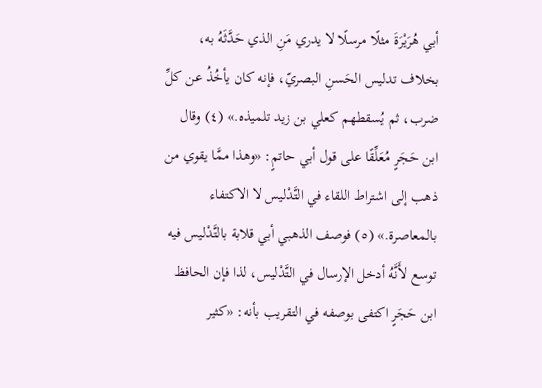أبي هُرَيْرَةَ مثلًا مرسلًا لا يدري مَنِ الذي حَدَّثَهُ به، بخلاف تدليس الحَسنِ البصريّ، فإنه كان يأخُذُ عن كلِّ ضرب، ثم يُسقطهم كعلي بن زيد تلميذه.» (٤) وقال ابن حَجَرٍ مُعَلِّقًا على قول أبي حاتمٍ: «وهذا ممَّا يقوي من ذهب إلى اشتراط اللقاء في التَّدْليس لا الاكتفاء بالمعاصرة.» (٥) فوصف الذهبي أبي قلابة بالتَّدْليس فيه توسع لأَنَّهُ أدخل الإرسال في التَّدْليس، لذا فإن الحافظ ابن حَجَرٍ اكتفى بوصفه في التقريب بأنه: «كثير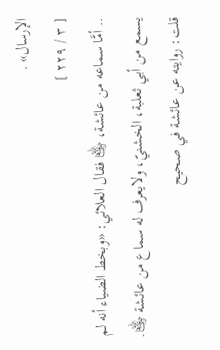الإرسال» .
[ ٣ / ٢٢٩ ]
.. أمَّا سماعه من عائشة، ﵂ فقال العلائي: «وبخط الضياء أنه لم يسمع من أبي ثعلبة، الخشنيّ، ولايعرف له سماع من عائشة ﵂.
قلت: روايته عن عائشة في صحيح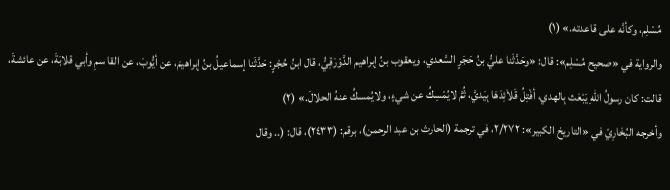مُسْلِم، وكأنَّه على قاعدته.» (١)
والرواية في «صحيح مُسْلِم»: قال: «وحَدَّثَنا عليُّ بنُ حَجَرٍ السَّعدي، ويعقوب بنُ إبراهيم الدَّوْرَقِيُّ، قال ابنُ حُجْرٍ: حَدَّثَنا إسماعيلُ بنُ إبراهيمَ، عن أيُّوبَ، عن القا سمِ وأبي قلابَةَ، عن عائشةَ، قالت: كان رسولُ اللهِ يَبْعَث بِالهدي، أفْتِلُ قَلاَئِدَهَا بِيَديَّ، ثُمَّ لايُمْسِكُ عن شيءٍ، ولايُمسكُ عنهُ الحلالَ.» (٢)
وأخرجه البُخَارِيّ في «التاريخ الكبير»: ٢/٢٧٢، في ترجمة (الحارث بن عبد الرحمن)، برقم: (٢٤٣٣)، قال: (.. وقال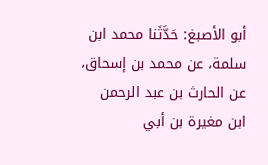أبو الأصبغ: حَدَّثَنا محمد ابن سلمة، عن محمد بن إسحاق، عن الحارث بن عبد الرحمن ابن مغيرة بن أبي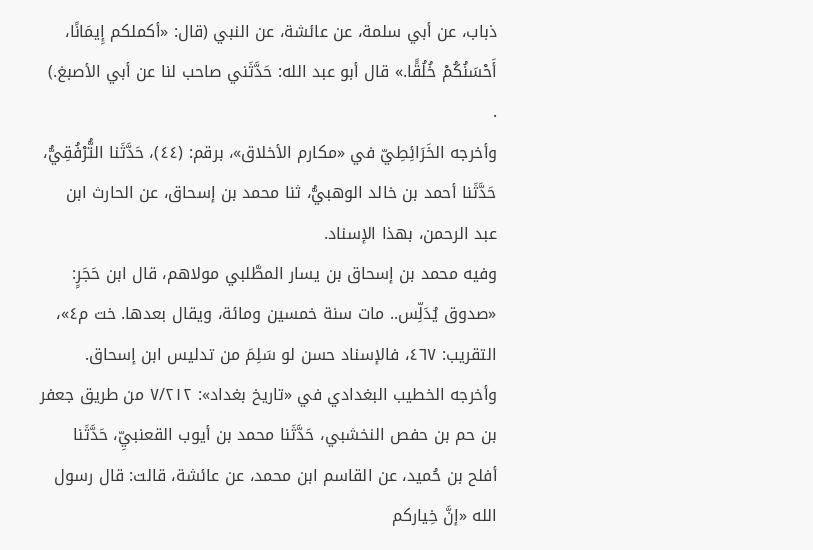ذباب، عن أبي سلمة، عن عائشة، عن النبي (قال: «أكملكم إِيمَانًا، أَحْسَنُكُمْ خُلُقًَا.» قال أبو عبد الله: حَدَّثَني صاحب لنا عن أبي الأصبغ.) .
وأخرجه الخَرَائِطِيّ في «مكارم الأخلاق»، برقم: (٤٤)، حَدَّثَنا التُّرْفُقِيُّ، حَدَّثَنا أحمد بن خالد الوهبيُّ، ثنا محمد بن إسحاق، عن الحارث ابن عبد الرحمن، بهذا الإسناد.
وفيه محمد بن إسحاق بن يسار المطَّلبي مولاهم، قال ابن حَجَرٍ: «صدوق يُدَلِّس.. مات سنة خمسين ومائة، ويقال بعدها. خت م٤»، التقريب: ٤٦٧، فالإسناد حسن لو سَلِمَ من تدليس ابن إسحاق.
وأخرجه الخطيب البغدادي في «تاريخ بغداد»: ٧/٢١٢ من طريق جعفر بن حم بن حفص النخشبي، حَدَّثَنا محمد بن أيوب القعنبيِّ، حَدَّثَنا أفلح بن حُميد، عن القاسم ابن محمد، عن عائشة، قالت: قال رسول الله «إنَّ خِياركم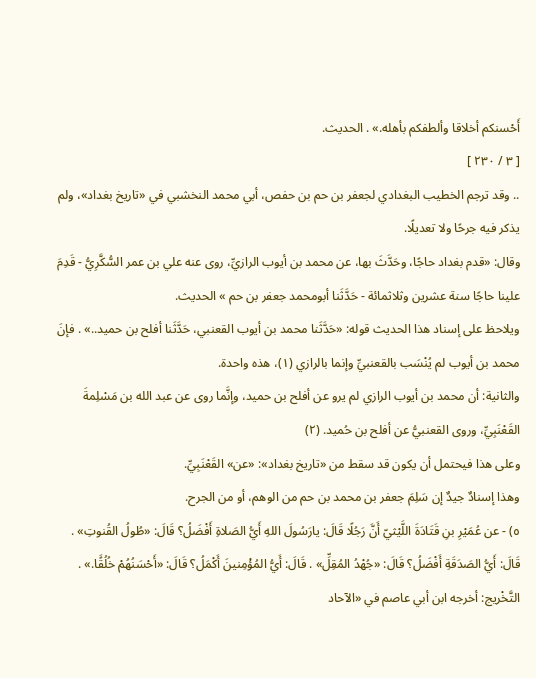أَحْسنكم أخلاقا وألطفكم بأهله.» . الحديث.
[ ٣ / ٢٣٠ ]
.. وقد ترجم الخطيب البغدادي لجعفر بن حم بن حفص، أبي محمد النخشبي في «تاريخ بغداد»، ولم يذكر فيه جرحًا ولا تعديلًا.
وقال: «قدم بغداد حاجًا، وحَدَّثَ بها، عن محمد بن أيوب الرازيِّ، روى عنه علي بن عمر السُّكَّرِيُّ - قَدِمَ علينا حاجًا سنة عشرين وثلاثمائة - حَدَّثَنا أبومحمد جعفر بن حم » الحديث.
ويلاحظ على إسناد هذا الحديث قوله: «حَدَّثَنا محمد بن أيوب القعنبي، حَدَّثَنا أفلح بن حميد..» . فإنَ محمد بن أيوب لم يُنْسَب بالقعنبيِّ وإنما بالرازي (١)، هذه واحدة.
والثانية: أن محمد بن أيوب الرازي لم يرو عن أفلح بن حميد، وإنَّما روى عن عبد الله بن مَسْلِمةَ القَعْنَبِيِّ، وروى القعنبيُّ عن أفلح بن حُميد. (٢)
وعلى هذا فيحتمل أن يكون قد سقط من «تاريخ بغداد»: «عن» القَعْنَبِيِّ.
وهذا إسنادٌ جيدٌ إن سَلِمَ جعفر بن محمد بن حم من الوهم، أو من الجرح.
٥) - عن عُمَيْرِ بنِ قَتَادَةَ اللَّيْثيّ أَنَّ رَجُلًا قَالَ: يارَسُولَ اللهِ أَيُّ الصَلاةِ أَفْضَلُ؟ قَالَ: «طُولُ القُنوتِ» . قَالَ: أَيُّ الصَدَقَةِ أَفْضَلُ؟ قَالَ: «جُهْدُ المُقِلِّ» . قَالَ: أَيُّ المُؤْمِنينَ أَكْمَلُ؟ قَالَ: «أَحْسَنُهُمْ خُلُقًَا.» .
التَّخْريج: أخرجه ابن أبي عاصم في «الآحاد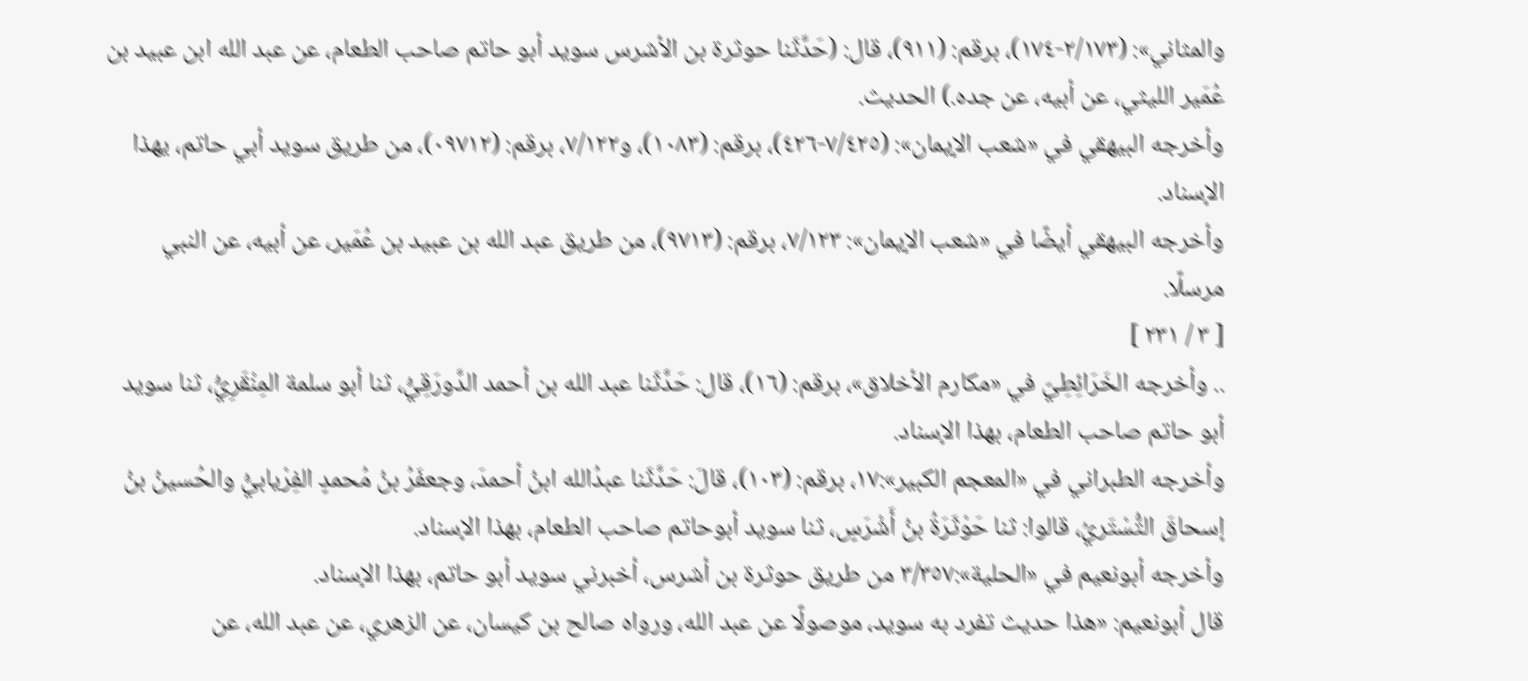والمثاني»: (٢/١٧٣-١٧٤)، برقم: (٩١١)، قال: (حَدَّثَنا حوثرة بن الأشرس سويد أبو حاتم صاحب الطعام، عن عبد الله ابن عبيد بن عُمَير الليثي، عن أبيه، عن جده.) الحديث.
وأخرجه البيهقي في «شعب الإيمان»: (٧/٤٢٥-٤٢٦)، برقم: (١٠٨٣)، و٧/١٢٢، برقم: (٠٩٧١٢)، من طريق سويد أبي حاتم، يهذا الإسناد.
وأخرجه البيهقي أيضًا في «شعب الإيمان»: ٧/١٢٣، برقم: (٩٧١٣)، من طريق عبد الله بن عبيد بن عُمَير، عن أبيه، عن النبي مرسلًا.
[ ٣ / ٢٣١ ]
.. وأخرجه الخَرَائِطِيّ في «مكارم الأخلاق»، برقم: (١٦)، قال: حَدَّثَنا عبد الله بن أحمد الدَّورَقِيُّ، ثنا أبو سلمة المِنْقَرِيُّ، ثنا سويد أبو حاتم صاحب الطعام، بهذا الإسناد.
وأخرجه الطبراني في «المعجم الكبير»:١٧، برقم: (١٠٣)، قالَ: حَدَّثَنا عبدُالله ابنُ أحمدَ، وجعفَرُ بنُ مُحمدٍ الفِرْيابيُّ والحُسينُ بنُ إسحاقَ التُّسْتَريُ، قالوا: ثنا حَوْثَرَةُ بنُ أَشْرَسٍ، ثنا سويد أبوحاتم صاحب الطعام، بهذا الإسناد.
وأخرجه أبونعيم في «الحلية»:٣/٣٥٧ من طريق حوثرة بن أشرس، أخبرني سويد أبو حاتم، بهذا الإسناد.
قال أبونعيم: «هذا حديث تفرد به سويد، موصولًا عن عبد الله، ورواه صالح بن كيسان، عن الزهري، عن عبد الله، عن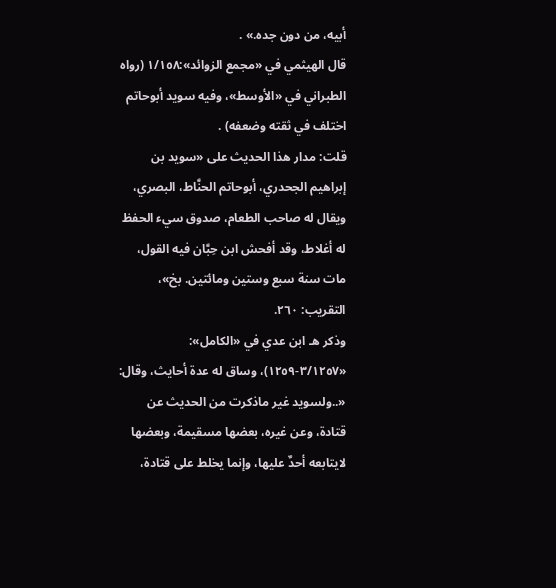أبيه، من دون جده.» .
قال الهيثمي في «مجمع الزوائد»:١/١٥٨ (رواه الطبراني في «الأوسط»، وفيه سويد أبوحاتم اختلف في ثقته وضعفه) .
قلت: مدار هذا الحديث على «سويد بن إبراهيم الجحدري، أبوحاتم الحنَّاط، البصري، ويقال له صاحب الطعام، صدوق سيء الحفظ له أغلاط، وقد أفحش ابن حِبَّان فيه القول، مات سنة سبع وستين ومائتين. بخ»، التقريب: ٢٦٠.
وذكر هـ ابن عدي في «الكامل»: «٣/١٢٥٧-١٢٥٩)، وساق له عدة أحايث، وقال: «..ولسويد غير ماذكرت من الحديث عن قتادة، وعن غيره، بعضها مسقيمة، وبعضها لايتابعه أحدٌ عليها، وإنما يخلط على قتادة،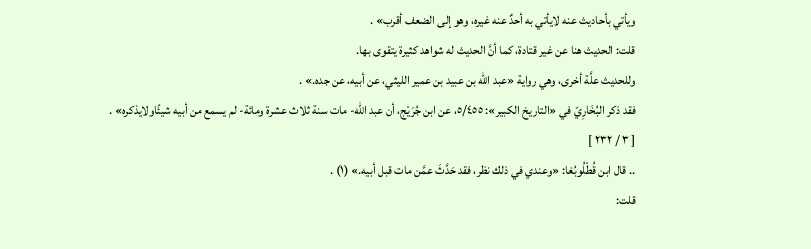ويأتي بأحاديث عنه لايأتي به أحدٌ عنه غيره، وهو إلى الضعف أقرب» .
قلت: الحديث هنا عن غير قتادة، كما أنَّ الحديث له شواهد كثيرة يتقوى بها.
وللحديث علَّة أخرى، وهي رواية «عبد الله بن عبيد بن عمير الليثي، عن أبيه، عن جده.» .
فقد ذكر البُخَارِيّ في «التاريخ الكبير»: ٥/٤٥٥، عن ابن جُرَيْج، أن عبد الله- مات سنة ثلاث عشرة ومائة- لم يسمع من أبيه شيئًاولايذكره» .
[ ٣ / ٢٣٢ ]
.. قال ابن قُطْلُوبُغا: «وعندي في ذلك نظر، فقد حَدَّثَ عمَّن مات قبل أبيه.» (١) .
قلت: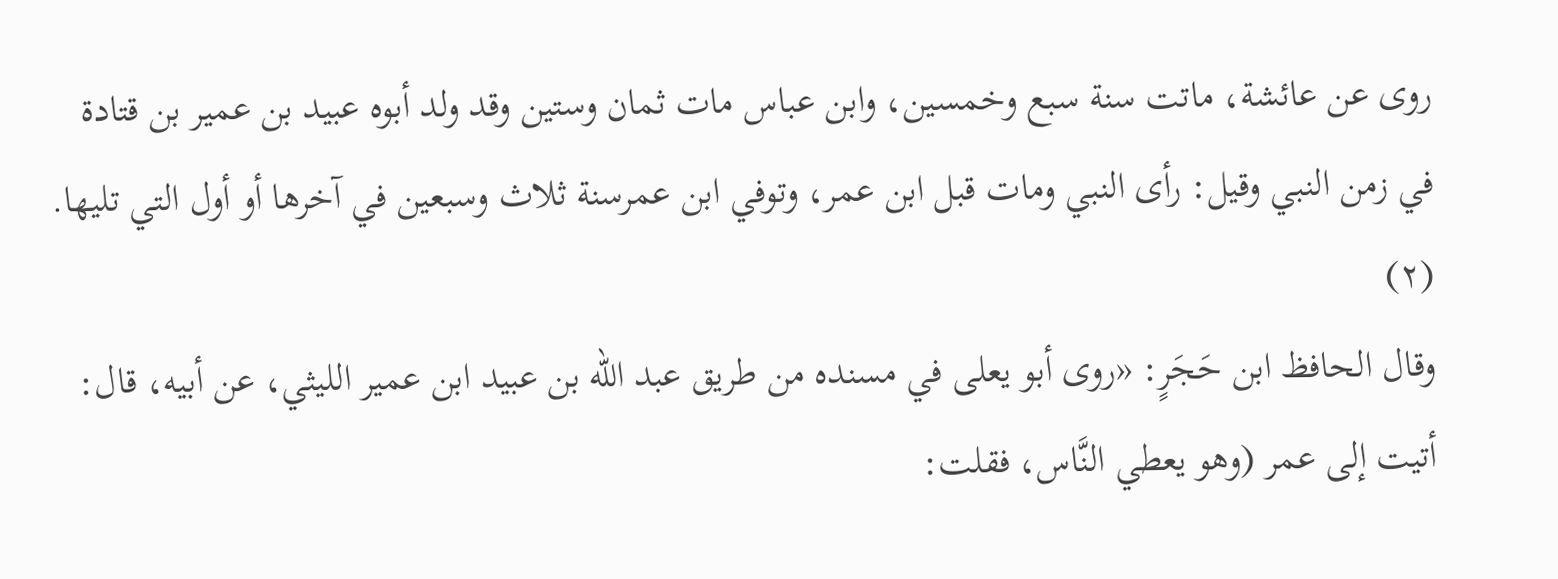روى عن عائشة، ماتت سنة سبع وخمسين، وابن عباس مات ثمان وستين وقد ولد أبوه عبيد بن عمير بن قتادة في زمن النبي وقيل: رأى النبي ومات قبل ابن عمر، وتوفي ابن عمرسنة ثلاث وسبعين في آخرها أو أول التي تليها. (٢)
وقال الحافظ ابن حَجَرٍ: «روى أبو يعلى في مسنده من طريق عبد الله بن عبيد ابن عمير الليثي، عن أبيه، قال: أتيت إلى عمر (وهو يعطي النَّاس، فقلت: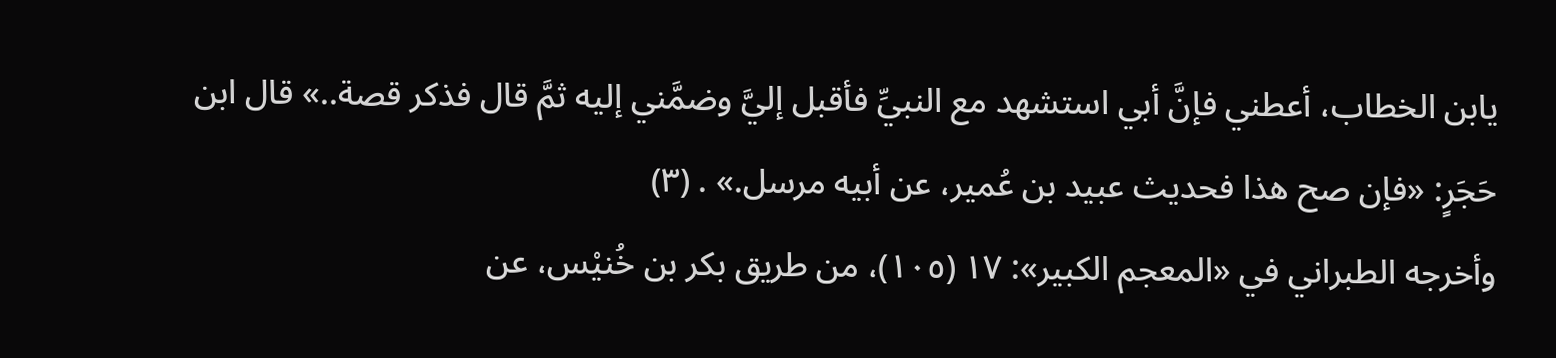يابن الخطاب، أعطني فإنَّ أبي استشهد مع النبيِّ فأقبل إليَّ وضمَّني إليه ثمَّ قال فذكر قصة..» قال ابن حَجَرٍ: «فإن صح هذا فحديث عبيد بن عُمير، عن أبيه مرسل.» . (٣)
وأخرجه الطبراني في «المعجم الكبير»: ١٧ (١٠٥)، من طريق بكر بن خُنيْس، عن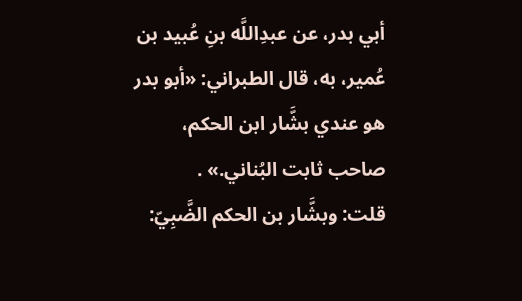أبي بدر، عن عبدِاللَّه بنِ عُبيد بن عُمير، به، قال الطبراني: «أبو بدر هو عندي بشَّار ابن الحكم، صاحب ثابت البُناني.» .
قلت: وبشَّار بن الحكم الضَّبِيّ: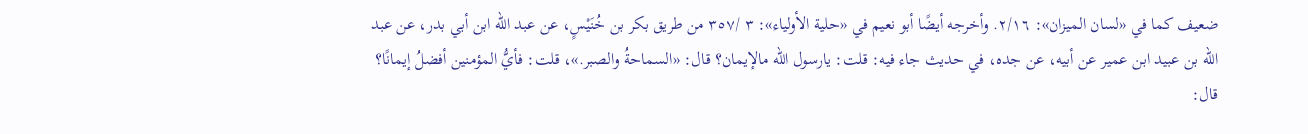ضعيف كما في «لسان الميزان»: ٢/١٦. وأخرجه أيضًا أبو نعيم في «حلية الأولياء»: ٣ /٣٥٧ من طريق بكر بن خُنَيْسٍ، عن عبد الله ابن أبي بدر، عن عبد الله بن عبيد ابن عمير عن أبيه، عن جده، في حديث جاء فيه: قلت: يارسول الله مالإيمان؟ قال: «السماحةُ والصبر.»، قلت: فأيُّ المؤمنين أفضلُ إيمانًا؟ قال: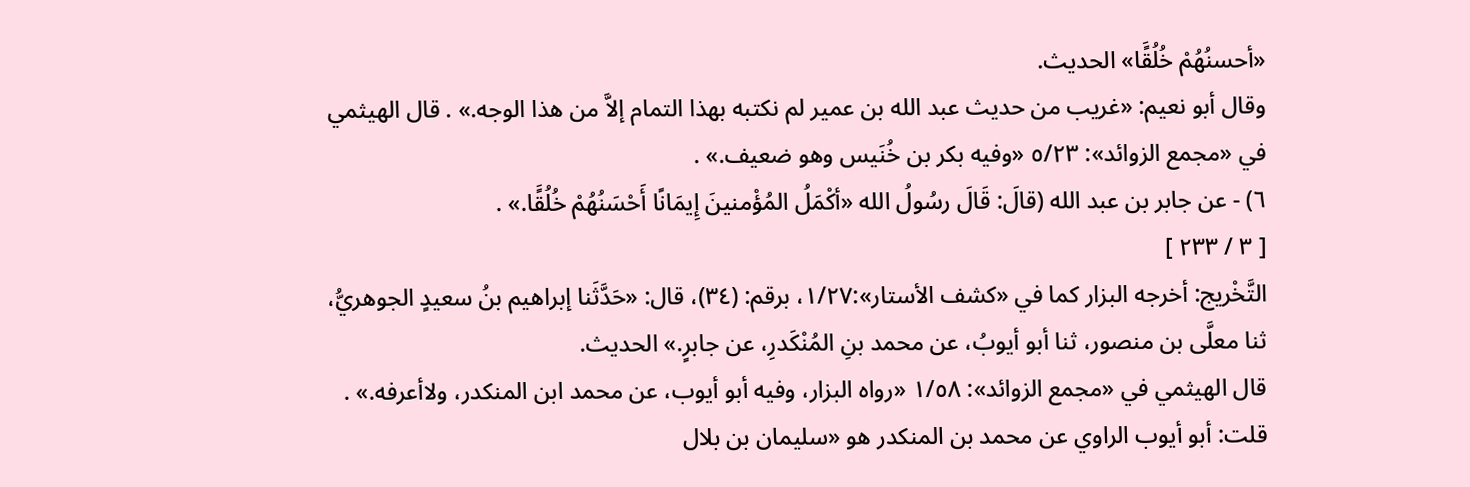«أحسنُهُمْ خُلُقًَا» الحديث.
وقال أبو نعيم: «غريب من حديث عبد الله بن عمير لم نكتبه بهذا التمام إلاَّ من هذا الوجه.» . قال الهيثمي في «مجمع الزوائد»: ٥/٢٣ «وفيه بكر بن خُنَيس وهو ضعيف.» .
٦) - عن جابر بن عبد الله (قالَ: قَالَ رسُولُ الله «أكْمَلُ المُؤْمنينَ إِيمَانًا أَحْسَنُهُمْ خُلُقًَا.» .
[ ٣ / ٢٣٣ ]
التَّخْريج: أخرجه البزار كما في «كشف الأستار»:١/٢٧، برقم: (٣٤)، قال: «حَدَّثَنا إبراهيم بنُ سعيدٍ الجوهريُّ، ثنا معلَّى بن منصور، ثنا أبو أيوبُ، عن محمد بنِ المُنْكَدرِ، عن جابرٍ.» الحديث.
قال الهيثمي في «مجمع الزوائد»: ١/٥٨ «رواه البزار، وفيه أبو أيوب، عن محمد ابن المنكدر، ولاأعرفه.» .
قلت: أبو أيوب الراوي عن محمد بن المنكدر هو «سليمان بن بلال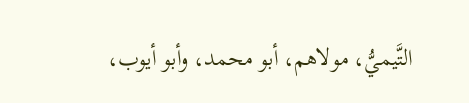التَّيميُّ، مولاهم، أبو محمد، وأبو أيوب،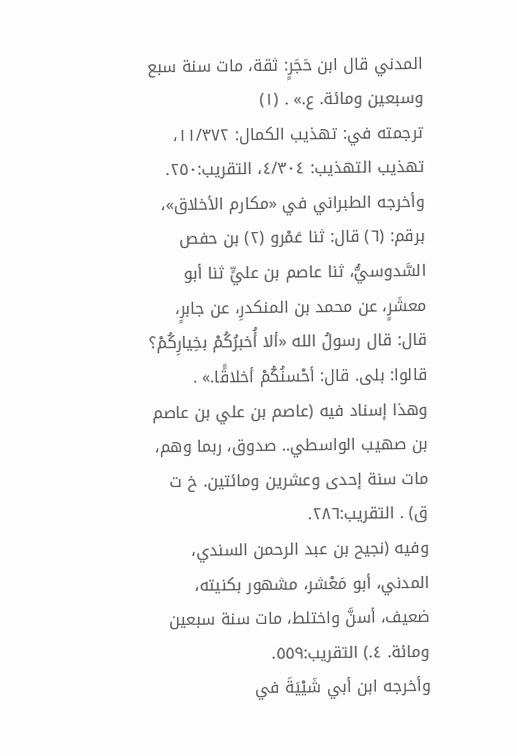المدني قال ابن حَجَرٍ: ثقة، مات سنة سبع وسبعين ومائة. ع.» . (١)
ترجمته في: تهذيب الكمال: ١١/٣٧٢، تهذيب التهذيب: ٤/٣٠٤، التقريب:٢٥٠.
وأخرجه الطبراني في «مكارم الأخلاق»، برقم: (٦) قال: ثنا عَمْرو (٢) بن حفص السَّدوسيُّ، ثنا عاصم بن عليٍّ ثنا أبو معشَرٍ، عن محمد بن المنكدرِ، عن جابرٍ، قال: قال رسولُ الله «ألا أُخبرُكُمْ بخِيارِكُمْ؟ قالوا: بلى. قال: أحْسنُكُمْ أخلاقًَا.» .
وهذا إسناد فيه (عاصم بن علي بن عاصم بن صهيب الواسطي.. صدوق، ربما وهم، مات سنة إحدى وعشرين ومائتين. خ ت ق) . التقريب:٢٨٦.
وفيه (نجيح بن عبد الرحمن السندي، المدني، أبو مَعْشر، مشهور بكنيته، ضعيف، أسنَّ واختلط، مات سنة سبعين ومائة. ٤.) التقريب:٥٥٩.
وأخرجه ابن أبي شَيْيَةَ في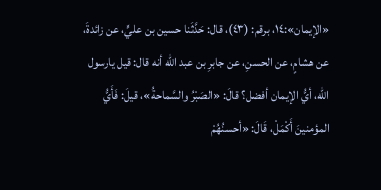«الإيمان»:١٤، برقم: (٤٣)، قال: حَدَّثَنا حسين بن عليٍّ، عن زائدةَ، عن هشامٍ، عن الحسنِ، عن جابرِ بن عبد الله أنه قال: قيل يارسول الله، أيُّ الإيمان أفضل؟ قالَ: «الصَبْرُ والسَّماحةُ»، قيلَ: فَأَيُّ المؤمنينَ أَكْمَلْ، قَالَ: «أحسنُهُمْ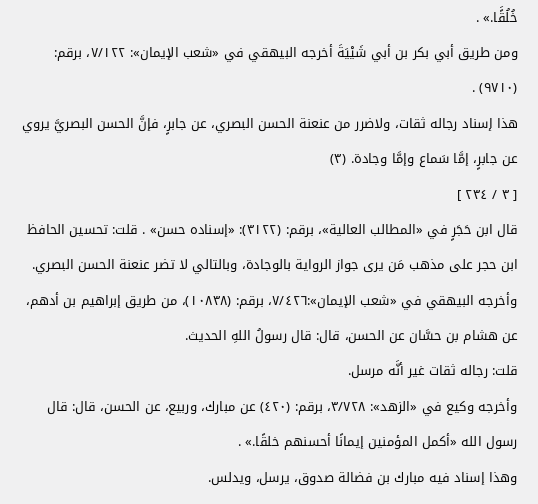خُلُقًَا.» .
ومن طريق أبي بكر بن أبي شَيْيَةَ أخرجه البيهقي في «شعب الإيمان»: ٧/١٢٢، برقم: (٩٧١٠) .
هذا إسناد رجاله ثقات، ولاضرر من عنعنة الحسن البصري، عن جابرٍ، فإنَّ الحسن البصريَّ يروي عن جابرٍ، إمَّا سَماع وإمَّا وجادة. (٣)
[ ٣ / ٢٣٤ ]
قال ابن حَجَرٍ في «المطالب العالية»، برقم: (٣١٢٢): «إسناده حسن» . قلت: تحسين الحافظ ابن حجر على مذهب مَن يرى جواز الرواية بالوجادة، وبالتالي لا تضر عنعنة الحسن البصري.
وأخرجه البيهقي في «شعب الإيمان»:٧/٤٢٦، برقم: (١٠٨٣٨)، من طريق إبراهيم بن أدهم، عن هشام بن حسَّان عن الحسن، قال: قال رسولُ اللهِ الحديث.
قلت: رجاله ثقات غير أنَّه مرسل.
وأخرجه وكيع في «الزهد»: ٣/٧٢٨، برقم: (٤٢٠) عن مبارك، وربيع، عن الحسن، قال: قال رسول الله «أكمل المؤمنين إيمانًا أحسنهم خلقًا.» .
وهذا إسناد فيه مبارك بن فضالة صدوق، يرسل، ويدلس.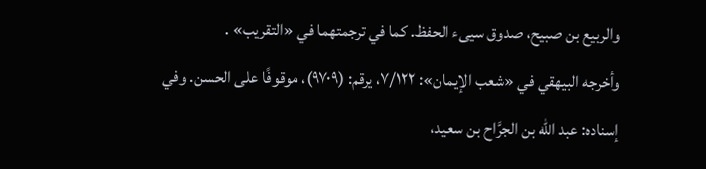والربيع بن صبيح، صدوق سيىء الحفظ. كما في ترجمتهما في «التقريب» .
وأخرجه البيهقي في «شعب الإيمان»: ٧/١٢٢، يرقم: (٩٧٠٩)، موقوفًا على الحسن. وفي إسناده: عبد الله بن الجرَّاح بن سعيد،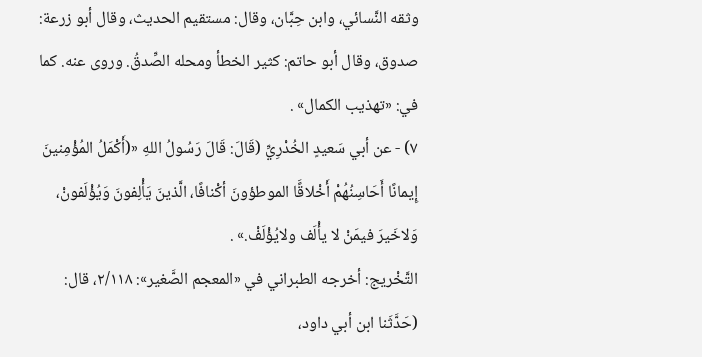وثقه النَّسائي، وابن حِبَّان، وقال: مستقيم الحديث، وقال أبو زرعة: صدوق، وقال أبو حاتم: كثير الخطأ ومحله الصِّدقُ. وروى عنه. كما في: «تهذيب الكمال» .
٧) - عن أبي سَعيدٍ الخُدْرِيِّ (قَالَ: قَالَ رَسُولُ اللهِ «(أَكْمَلُ المُؤْمِنينَ إِيمانًا أَحَاسِنُهُمْ أَخْلاقًَا الموطؤونَ أكْنافًا، الَّذينَ يَأْلِفونَ وَيُؤْلَفونْ، وَلاخَيرَ فيمَنْ لا يأْلَف ولايُؤْلَفْ.» .
التَّخْريج: أخرجه الطبراني في «المعجم الصَّغير»: ٢/١١٨، قال: (حَدَّثَنا ابن أبي داود،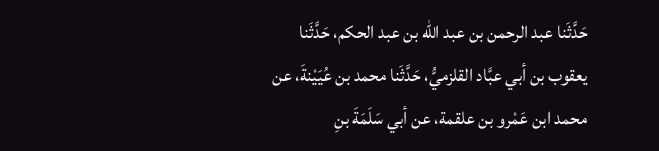حَدَّثَنا عبد الرحمن بن عبد الله بن عبد الحكم، حَدَّثَنا يعقوب بن أبي عبَّاد القلزميُّ، حَدَّثَنا محمد بن عُيَيْنةَ، عن محمد ابن عَمْرو بن علقمة، عن أبي سَلَمَةَ بنِ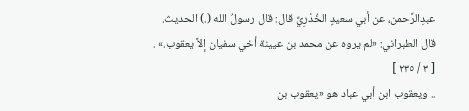عبدِالرَّحمن، عن أبي سعيدٍ الخُدْرِيِّ قال: قال رسولُ الله (.) الحديث.
قال الطبراني: «لم يروه عن محمد بن عيينة أخي سفيان إلاَّ يعقوب.» .
[ ٣ / ٢٣٥ ]
.. ويعقوب ابن أبي عباد هو «يعقوب بن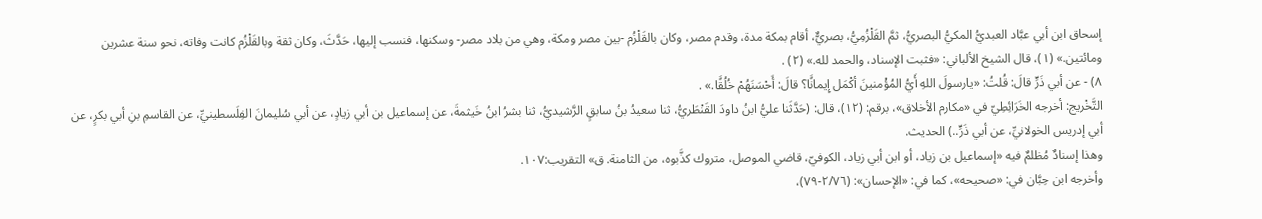إسحاق ابن أبي عبَّاد العبديُّ المكيُّ البصريُّ، ثمَّ القَلْزُمِيُّ، بصريٌّ، أقام بمكة مدة، وقدم مصر، وكان بالقَلْزُم -بين مصر ومكة، وهي من بلاد مصر- وسكنها، فنسب إليها، حَدَّثَ، وكان ثقة وبالقَلْزُم كانت وفاته، نحو سنة عشرين ومائتين.» (١)، قال الشيخ الألباني: «فثبت الإسناد، والحمد لله.» (٢) .
٨) - عن أبي ذَرٍّ قالَ: قُلتُ: «يارسولَ اللهِ أَيُّ المُؤْمنينَ أكْمَل إِيمانًَا؟ قالَ: أَحْسَنَهُمْ خُلُقًَا.» .
التَّخْريج: أخرجه الخَرَائِطِيّ في «مكارم الأخلاق»، برقم: (١٢)، قال: (حَدَّثَنا عليُّ ابنُ داودَ القَنْطَريُّ، ثنا سعيدُ بنُ سابقٍ الرَّشيديُّ، ثنا بشرُ ابنُ خَيثمةَ، عن إسماعيل بن أبي زيادٍ، عن أبي سُليمانَ الفِلَسطينيِّ، عن القاسمِ بنِ أبي بكرٍ، عن أبي إدريس الخولانيِّ، عن أبي ذَرٍّ..) الحديث.
وهذا إسنادٌ مُظلمٌ فيه «إسماعيل بن زياد، أو ابن أبي زياد، الكوفيّ، قاضي الموصل، متروك كذَّبوه، من الثامنة. ق» التقريب:١٠٧.
وأخرجه ابن حِبَّان في: «صحيحه»، كما في: «الإحسان»: (٢/٧٦-٧٩)،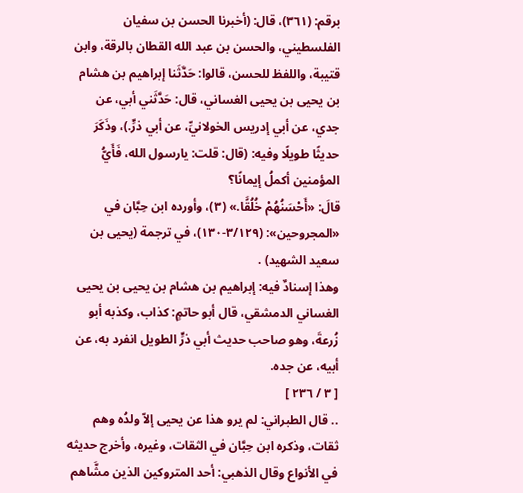برقم: (٣٦١)، قال: (أخبرنا الحسن بن سفيان الفلسطيني، والحسن بن عبد الله القطان بالرقة، وابن قتيبة، واللفظ للحسن، قالوا: حَدَّثَنا إبراهيم بن هشام بن يحيى بن يحيى الغساني، قال: حَدَّثَني أبي، عن جدي، عن أبي إدريس الخولانيِّ، عن أبي ذرٍّ.)، وذَكَرَ حديثًا طويلًا وفيه: (قال: قلت: يارسول الله، فَأَيُّ المؤمنين أكملُ إيمانًا؟
قالَ: «أَحْسَنُهُمْ خُلُقًَا.» (٣)، وأورده ابن حِبَّان في «المجروحين»: (٣/١٢٩-١٣٠)، في ترجمة (يحيى بن سعيد الشهيد) .
وهذا إسنادٌ فيه: إبراهيم بن هشام بن يحيى بن يحيى الغساني الدمشقي، قال أبو حاتمٍ: كذاب، وكذبه أبو زُرعةَ، وهو صاحب حديث أبي ذرٍّ الطويل انفرد به، عن أبيه، عن جده.
[ ٣ / ٢٣٦ ]
.. قال الطبراني: لم يرو هذا عن يحيى إلاّ ولدُه وهم ثقات، وذكره ابن حِبَّان في الثقات، وغيره، وأخرج حديثه في الأنواع وقال الذهبي: أحد المتروكين الذين مشَّاهم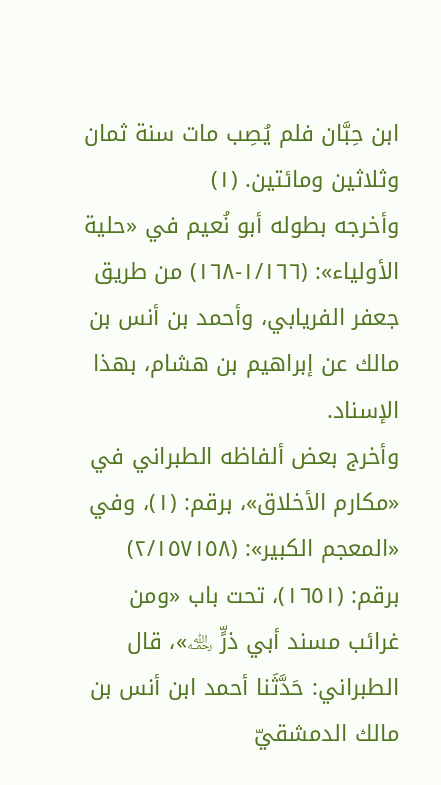ابن حِبَّان فلم يُصِب مات سنة ثمان وثلاثين ومائتين. (١)
وأخرجه بطوله أبو نُعيم في «حلية الأولياء»: (١/١٦٦-١٦٨) من طريق جعفر الفريابي، وأحمد بن أنس بن مالك عن إبراهيم بن هشام، بهذا الإسناد.
وأخرج بعض ألفاظه الطبراني في «مكارم الأخلاق»، برقم: (١)، وفي «المعجم الكبير»: (٢/١٥٧١٥٨) برقم: (١٦٥١)، تحت باب «ومن غرائب مسند أبي ذرٍّ ﵀»، قال الطبراني: حَدَّثَنا أحمد ابن أنس بن مالك الدمشقيّ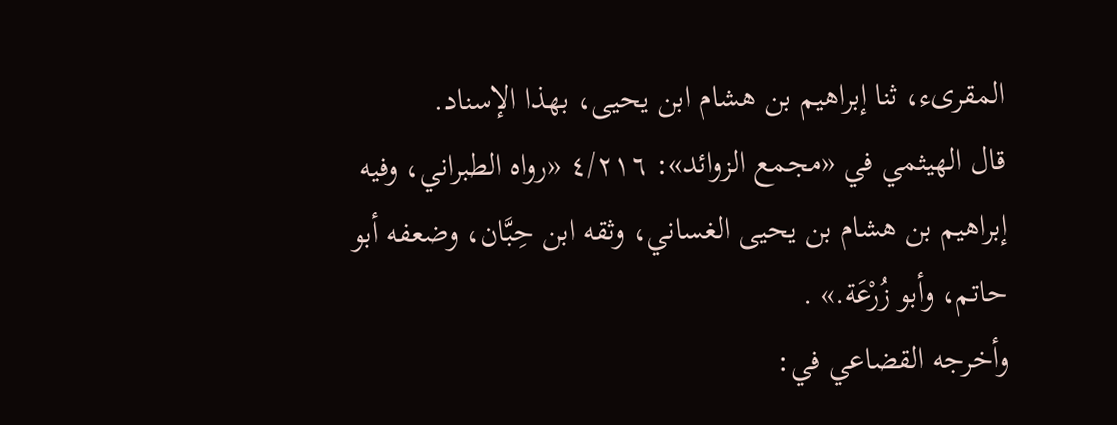المقرىء، ثنا إبراهيم بن هشام ابن يحيى، بهذا الإسناد.
قال الهيثمي في «مجمع الزوائد»: ٤/٢١٦ «رواه الطبراني، وفيه إبراهيم بن هشام بن يحيى الغساني، وثقه ابن حِبَّان، وضعفه أبو حاتم، وأبو زُرْعَة.» .
وأخرجه القضاعي في: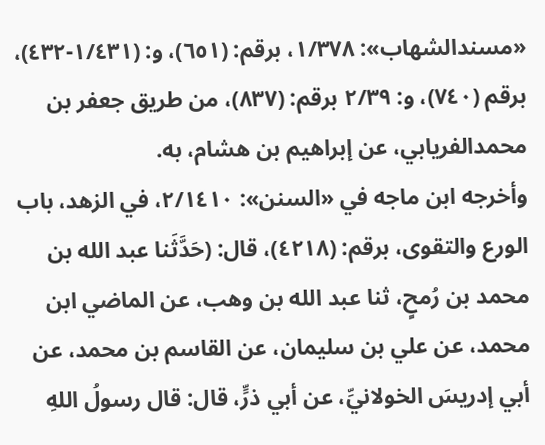«مسندالشهاب»: ١/٣٧٨، برقم: (٦٥١)، و: (١/٤٣١-٤٣٢)، برقم (٧٤٠)، و: ٢/٣٩ برقم: (٨٣٧)، من طريق جعفر بن محمدالفريابي، عن إبراهيم بن هشام، به.
وأخرجه ابن ماجه في «السنن»: ٢/١٤١٠، في الزهد، باب الورع والتقوى، برقم: (٤٢١٨)، قال: (حَدَّثَنا عبد الله بن محمد بن رُمحٍ، ثنا عبد الله بن وهب، عن الماضي ابن محمد، عن علي بن سليمان، عن القاسم بن محمد، عن أبي إدريسَ الخولانيِّ، عن أبي ذرٍّ، قال: قال رسولُ اللهِ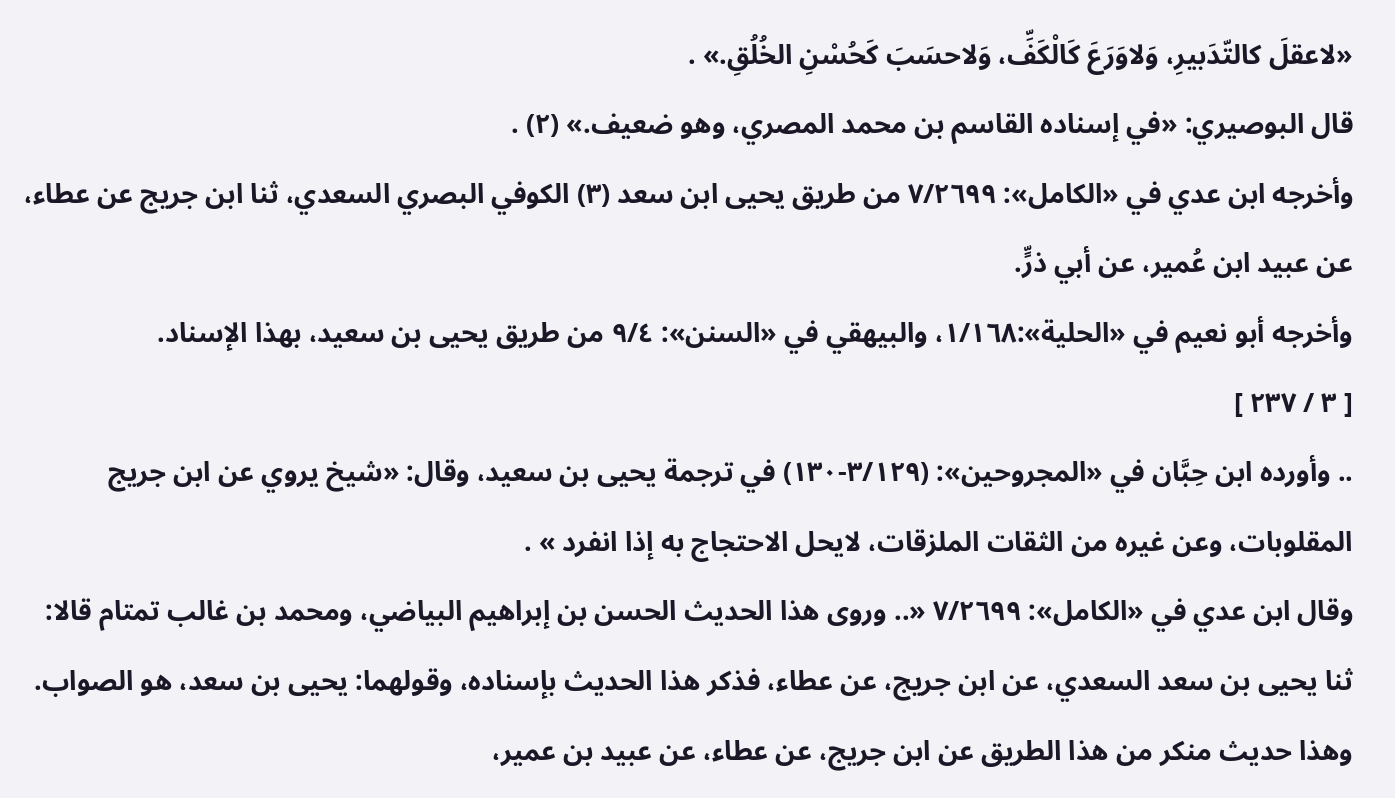«لاعقلَ كالتّدَبيرِ، وَلاوَرَعَ كَالْكَفِّ، وَلاحسَبَ كَحُسْنِ الخُلُقِ.» .
قال البوصيري: «في إسناده القاسم بن محمد المصري، وهو ضعيف.» (٢) .
وأخرجه ابن عدي في «الكامل»: ٧/٢٦٩٩ من طريق يحيى ابن سعد (٣) الكوفي البصري السعدي، ثنا ابن جريج عن عطاء، عن عبيد ابن عُمير، عن أبي ذرٍّ.
وأخرجه أبو نعيم في «الحلية»:١/١٦٨، والبيهقي في «السنن»: ٩/٤ من طريق يحيى بن سعيد، بهذا الإسناد.
[ ٣ / ٢٣٧ ]
.. وأورده ابن حِبَّان في «المجروحين»: (٣/١٢٩-١٣٠) في ترجمة يحيى بن سعيد، وقال: «شيخ يروي عن ابن جريج المقلوبات، وعن غيره من الثقات الملزقات، لايحل الاحتجاج به إذا انفرد » .
وقال ابن عدي في «الكامل»: ٧/٢٦٩٩ «.. وروى هذا الحديث الحسن بن إبراهيم البياضي، ومحمد بن غالب تمتام قالا: ثنا يحيى بن سعد السعدي، عن ابن جريج، عن عطاء، فذكر هذا الحديث بإسناده، وقولهما: يحيى بن سعد، هو الصواب.
وهذا حديث منكر من هذا الطريق عن ابن جريج، عن عطاء، عن عبيد بن عمير،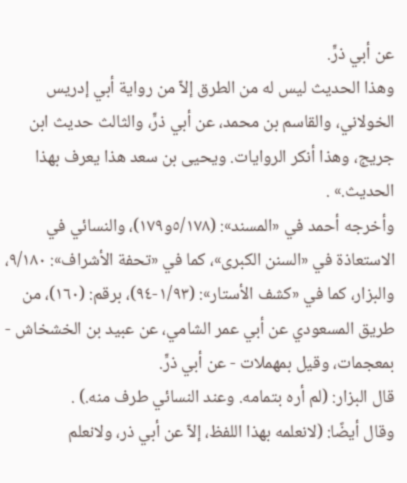عن أبي ذرٍّ.
وهذا الحديث ليس له من الطرق إلاّ من رواية أبي إدريس الخولاني، والقاسم بن محمد، عن أبي ذرٍّ، والثالث حديث ابن جريج، وهذا أنكر الروايات. ويحيى بن سعد هذا يعرف بهذا الحديث.» .
وأخرجه أحمد في «المسند»: (٥/١٧٨و١٧٩)، والنسائي في الاستعاذة في «السنن الكبرى»، كما في «تحفة الأشراف»: ٩/١٨٠، والبزار، كما في «كشف الأستار»: (١/٩٣-٩٤)، برقم: (١٦٠)، من طريق المسعودي عن أبي عمر الشامي، عن عبيد بن الخشخاش - بمعجمات، وقيل بمهملات - عن أبي ذرٍّ.
قال البزار: (لم أره بتمامه. وعند النسائي طرف منه.) .
وقال أيضًا: (لانعلمه بهذا اللفظ، إلاّ عن أبي ذر، ولانعلم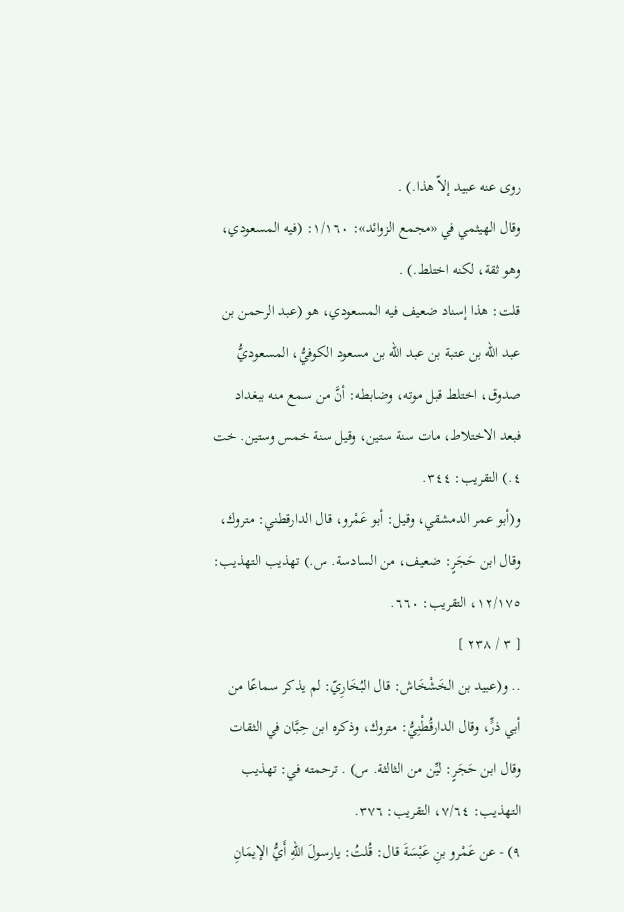روى عنه عبيد إلاّ هذا.) .
وقال الهيثمي في «مجمع الزوائد»: ١/١٦٠: (فيه المسعودي، وهو ثقة، لكنه اختلط.) .
قلت: هذا إسناد ضعيف فيه المسعودي، هو (عبد الرحمن بن عبد الله بن عتبة بن عبد الله بن مسعود الكوفيُّ، المسعوديُّ صدوق، اختلط قبل موته، وضابطه: أنَّ من سمع منه ببغداد فبعد الاختلاط، مات سنة ستين، وقيل سنة خمس وستين. خت ٤.) التقريب: ٣٤٤.
و(أبو عمر الدمشقي، وقيل: أبو عَمْرو، قال الدارقطني: متروك، وقال ابن حَجَرٍ: ضعيف، من السادسة. س.) تهذيب التهذيب: ١٢/١٧٥، التقريب: ٦٦٠.
[ ٣ / ٢٣٨ ]
.. و(عبيد بن الخَشْخَاش: قال البُخَارِيّ: لم يذكر سماعًا من أبي ذرٍّ، وقال الدارقُطْنِيُّ: متروك، وذكره ابن حِبَّان في الثقات وقال ابن حَجَرٍ: ليِّن من الثالثة. س) . ترحمته في: تهذيب التهذيب: ٧/٦٤، التقريب: ٣٧٦.
٩) - عن عَمْرو بنِ عَبْسَةَ قال: قُلتُ: يارسولَ اللهِ أَيُّ الإيمَانِ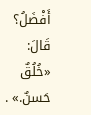أَفْضَلُ؟ قَالَ: «خُلُقٌ حَسنٌ.» .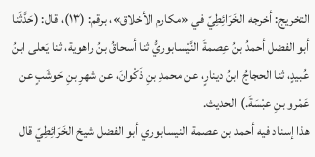التخريج: أخرجه الخَرَائِطِيّ في «مكارم الأخلاق»، برقم: (١٣)، قال: (حَدَّثَنا أبو الفضل أحمدُ بنُ عِصمةَ النَّيْسابوريُّ ثنا أسحاقُ بنُ راهوية، ثنا يَعلى ابنُ عُبيدٍ، ثنا الحجاجُ ابنُ دينارٍ، عن محمدِ بنِ ذَكْوانَ، عن شهرِ بنِ حَوشَبٍ عن عَمْرو بنِ عبْسَةَ.) الحديث.
هذا إسناد فيه أحمد بن عصمة النيسابوري أبو الفضل شيخ الخَرَائِطِيّ قال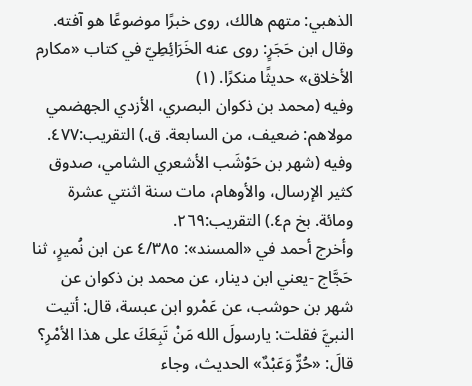الذهبي: متهم هالك، روى خبرًا موضوعًا هو آفته.
وقال ابن حَجَرٍ: روى عنه الخَرَائِطِيّ في كتاب «مكارم الأخلاق» حديثًا منكرًا. (١)
وفيه (محمد بن ذكوان البصري، الأزدي الجهضمي مولاهم: ضعيف، من السابعة. ق.) التقريب:٤٧٧.
وفيه (شهر بن حَوْشَب الأشعري الشامي، صدوق كثير الإرسال، والأوهام، مات سنة اثنتي عشرة ومائة. بخ م٤.) التقريب:٢٦٩.
وأخرج أحمد في «المسند»: ٤/٣٨٥ عن ابن نُميرٍ، ثنا حَجَّاج -يعني ابن دينار، عن محمد بن ذكوان عن شهر بن حوشب، عن عَمْرو ابن عبسة، قال: أتيت النبيَّ فقلت: يارسولَ الله مَنْ تَبِعَكَ على هذا الأمْرِ؟
قالَ: «حُرٌّ وَعَبْدٌ» الحديث، وجاء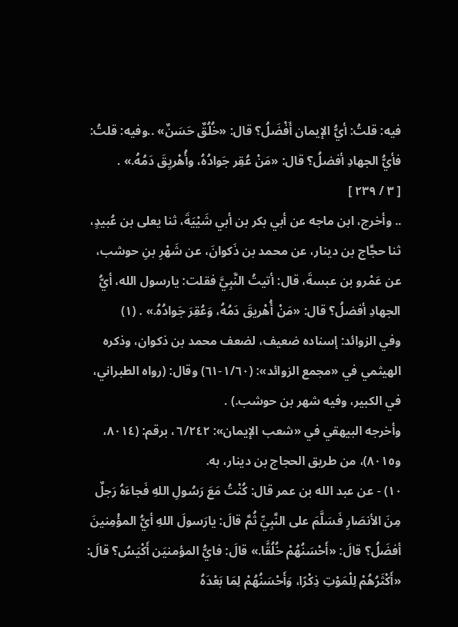فيه: قلتُ: أيُّ الإيمان أَفْضَلُ؟ قال: «خُلُقٌ حَسَنٌ» ..وفيه: قلتُ: فأيُّ الجهادِ أفضلُ؟ قال: «مَنْ عُقِر جَوادُهُ، وأُهْريِقَ دَمُهُ.» .
[ ٣ / ٢٣٩ ]
.. وأخرج، ابن ماجه عن أبي بكر بن أبي شَيْيَةَ، ثنا يعلى بن عُبيدٍ، ثنا حجَّاج بن دينار، عن محمد بن ذَكوانَ، عن شَهْرِ بنِ حوشب، عن عَمْرو بن عبسةَ، قال: أتيتُ النَّبِيَّ فقلت: يارسول الله، أيُّ الجهادِ أفضلُ؟ قال: «مَنْ أُهْريقَ دَمُهُ، وَعُقِرَ جَوادُهُ.» . (١)
وفي الزوائد: إسناده ضعيف، لضعف محمد بن ذكوان، وذكره الهيثمي في «مجمع الزوائد»: (١/٦٠-٦١) وقال: (رواه الطبراني، في الكبير، وفيه شهر بن حوشب.) .
وأخرجه البيهقي في «شعب الإيمان»: ٦/٢٤٢، برقم: (٨٠١٤، و٨٠١٥)، من طريق الحجاج بن دينار، به.
١٠) - عن عبد الله بن عمر قال: كُنْتُ مَعَ رَسُولِ اللهِ فَجاءَهُ رَجلٌ مِنَ الأنصَارِ فَسَلَّمَ على النَّبِيِّ ثُمَّ قالَ: يارَسولَ اللهِ أيُّ المؤْمِنينَ أفضَلُ؟ قالَ: «أَحْسَنُهُمْ خُلُقًَا.» قالَ: فايُّ المؤمنيَن أَكْيَسُ؟ قالَ: «أَكْثَرُهُمْ لِلْمَوْتِ ذِكْرًا، وَأَحْسَنُهُمْ لِمَا بَعْدَهُ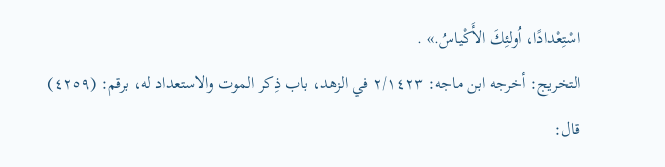اسْتِعْدادًا، اُولئِكَ الأَكْياسُ.» .
التخريج: أخرجه ابن ماجه: ٢/١٤٢٣ في الزهد، باب ذِكر الموت والاستعداد له، برقم: (٤٢٥٩) قال: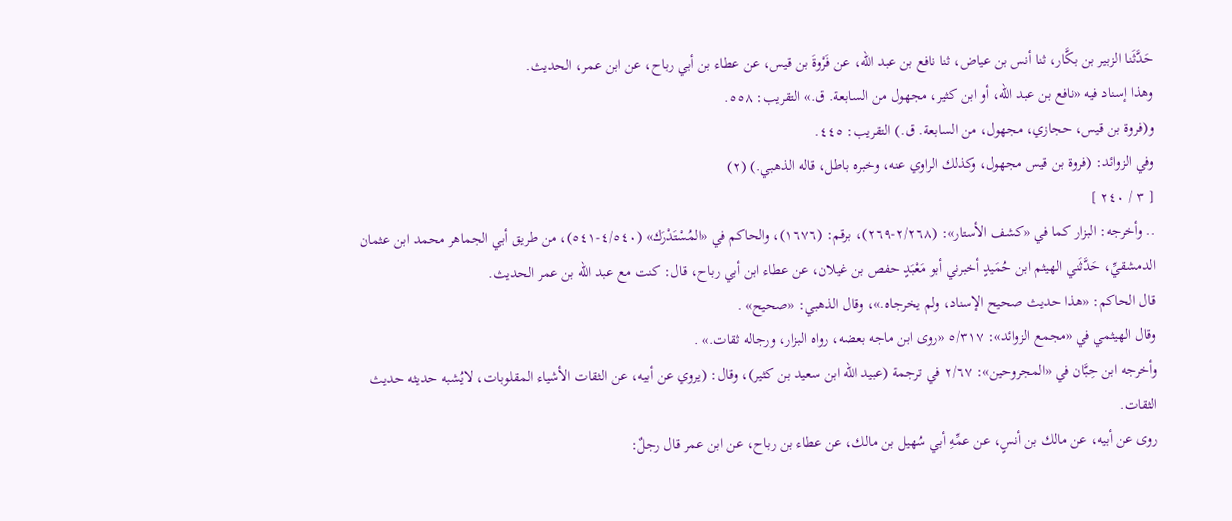حَدَّثَنا الزبير بن بكَّار، ثنا أنس بن عياض، ثنا نافع بن عبد الله، عن فَرْوةَ بن قيس، عن عطاء بن أبي رباح، عن ابن عمر، الحديث.
وهذا إسناد فيه «نافع بن عبد الله، أو ابن كثير، مجهول من السابعة. ق.» التقريب: ٥٥٨.
و(فروة بن قيس، حجازي، مجهول، من السابعة. ق.) التقريب: ٤٤٥.
وفي الزوائد: (فروة بن قيس مجهول، وكذلك الراوي عنه، وخبره باطل، قاله الذهبي.) (٢)
[ ٣ / ٢٤٠ ]
.. وأخرجه: البزار كما في «كشف الأستار»: (٢/٢٦٨-٢٦٩)، برقم: (١٦٧٦)، والحاكم في «المُسْتَدْرَك» (٤/٥٤٠-٥٤١)، من طريق أبي الجماهر محمد ابن عثمان الدمشقيِّ، حَدَّثَني الهيثم ابن حُمَيدٍ أخبرني أبو مَعْبَدٍ حفص بن غيلان، عن عطاء ابن أبي رباح، قال: كنت مع عبد الله بن عمر الحديث.
قال الحاكم: «هذا حديث صحيح الإسناد، ولم يخرجاه.»، وقال الذهبي: «صحيح» .
وقال الهيثمي في «مجمع الزوائد»: ٥/٣١٧ «روى ابن ماجه بعضه، رواه البزار، ورجاله ثقات.» .
وأخرجه ابن حِبَّان في «المجروحين»: ٢/٦٧ في ترجمة (عبيد الله ابن سعيد بن كثير)، وقال: (يروي عن أبيه، عن الثقات الأشياء المقلوبات، لايُشبه حديثه حديث الثقات.
روى عن أبيه، عن مالك بن أنسٍ، عن عمِّهِ أبي سُهيل بن مالك، عن عطاء بن رباح، عن ابن عمر قال رجلٌ: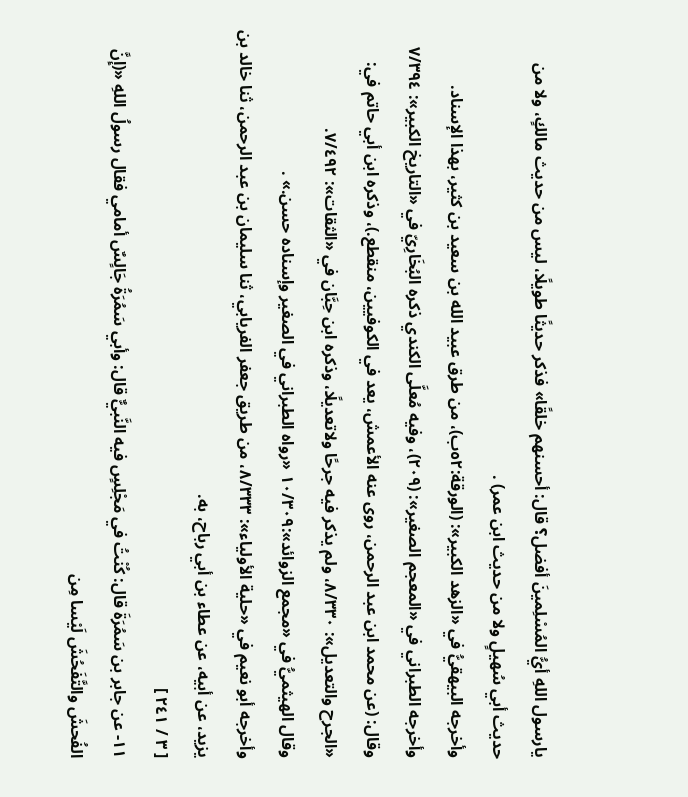يارسول اللهِ أيُّ المُسْلِمينَ أفضل؟ قال: أحسنهم خلقًا» فذكر حديثًا طويلًا، ليس من حديث مالكٍ، ولا من حديث أبي سُهيلٍ ولا من حديث ابن عمر) .
وأخرجه البيهقيُّ في «الزهد الكبير»: (الورقة:٥٢ب)، من طرق عبيد الله بن سعيد بن كثير، بهذا الإسناد.
وأخرجه الطبراني في «المعجم الصغير»: (٢٠٩)، وفيه مُعلَّى الكندي ذكره البُخَارِيّ في «التاريخ الكبير»: ٧/٣٩٤ وقال: (عن محمد ابن عبد الرحمن، روى عنه الأعمش، يعد في الكوفيين، منقطع.)، وذكره ابن أبي حاتم في: «الجرح والتعديل»: ٨/٣٣٠، ولم يذكر فيه جرحًا ولاتعديلًا، وذكره ابن حِبَّان في «الثقات»: ٧/٤٩٢.
وقال الهيثميُّ في «مجمع الزوائد»:١٠/٣٠٩ «رواه الطبراني في الصغير وإسناده حسن.» .
وأخرجه أبو نعيم في «حلية الأولياء»: ٨/٣٣٣، من طريق جعفر الفريابي، ثنا سليمان بن عبد الرحمن، ثنا خالد بن يزيد، عن أبيه، عن عطاء بن أبي رباح، به.
[ ٣ / ٢٤١ ]
١١- عن جابر بن سَمُرَةَ قال: كُنْتُ في مَجْلِسٍ فيه النَّبيٌّ قال: وأبي سَمُرَةُ جَالٍسٌ أمامي فقال رسولُ اللهِ «(إِنَّ الفُحشَ والتَّفَحُشَ لَيْسا مِن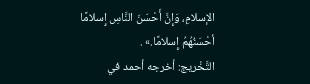الإسلامِ، وَإِنَّ أَحْسَنَ النَّاسِ إِسلامًا أحْسَنُهُمُ إِسلامًا.» .
التَّخْريج: أخرجه أحمد في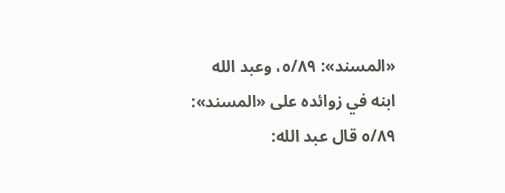«المسند»: ٥/٨٩، وعبد الله ابنه في زوائده على «المسند»: ٥/٨٩ قال عبد الله: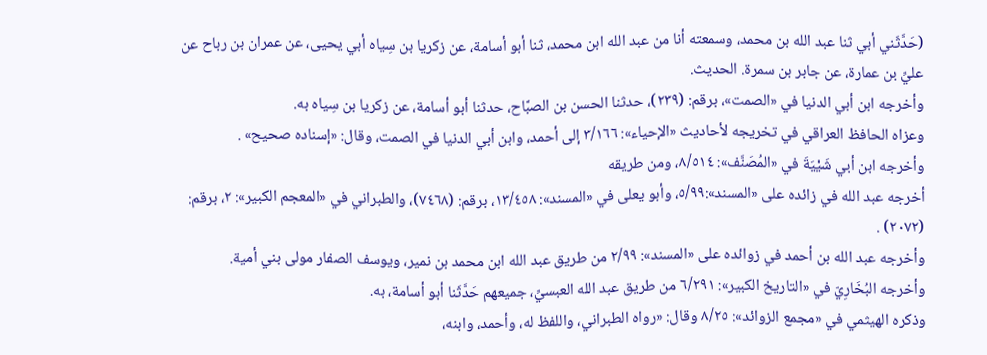(حَدَّثَني أبي ثنا عبد الله بن محمد، وسمعته أنا من عبد الله ابن محمد، ثنا أبو أسامة، عن زكريا بن سِياه أبي يحيى، عن عمران بن رباح عن عليِّ بن عمارة، عن جابر بن سمرة. الحديث.
وأخرجه ابن أبي الدنيا في «الصمت»، برقم: (٢٣٩)، حدثنا الحسن بن الصبَّاح، حدثنا أبو أسامة، عن زكريا بن سِياه به.
وعزاه الحافظ العراقي في تخريجه لأحاديث «الإحياء»: ٣/١٦٦ إلى أحمد، وابن أبي الدنيا في الصمت، وقال: «إسناده صحيح» .
وأخرجه ابن أبي شَيْيَةَ في «المُصَنَّف»: ٨/٥١٤، ومن طريقه
أخرجه عبد الله في زائده على «المسند»:٥/٩٩، وأبو يعلى في «المسند»: ١٣/٤٥٨، برقم: (٧٤٦٨)، والطبراني في «المعجم الكبير»: ٢، برقم: (٢٠٧٢) .
وأخرجه عبد الله بن أحمد في زوائده على «المسند»: ٢/٩٩ من طريق عبد الله ابن محمد بن نمير، ويوسف الصفار مولى بني أمية.
وأخرجه البُخَارِيّ في «التاريخ الكبير»: ٦/٢٩١ من طريق عبد الله العبسيِّ، جميعهم حَدَّثَنا أبو أسامة، به.
وذكره الهيثمي في «مجمع الزوائد»: ٨/٢٥ وقال: «رواه الطبراني، واللفظ له، وأحمد، وابنه،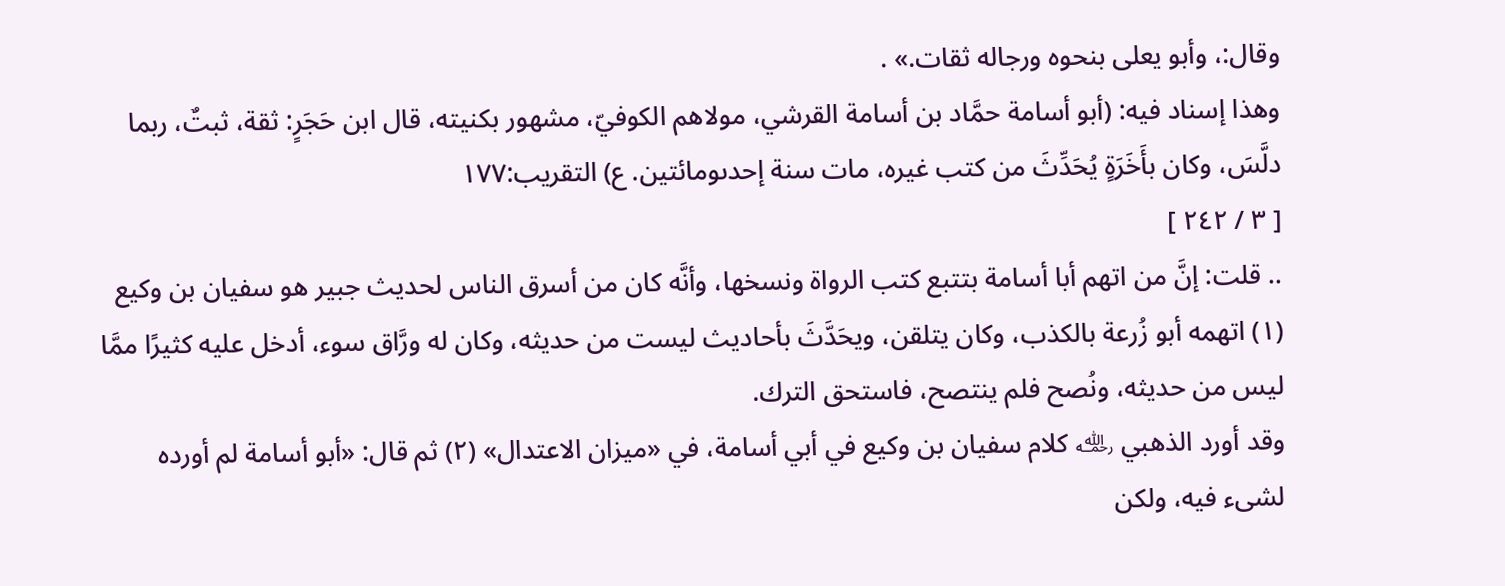وقال:، وأبو يعلى بنحوه ورجاله ثقات.» .
وهذا إسناد فيه: (أبو أسامة حمَّاد بن أسامة القرشي، مولاهم الكوفيّ، مشهور بكنيته، قال ابن حَجَرٍ: ثقة، ثبتٌ، ربما دلَّسَ، وكان بأَخَرَةٍ يُحَدِّثَ من كتب غيره، مات سنة إحدىومائتين. ع) التقريب:١٧٧
[ ٣ / ٢٤٢ ]
.. قلت: إنَّ من اتهم أبا أسامة بتتبع كتب الرواة ونسخها، وأنَّه كان من أسرق الناس لحديث جبير هو سفيان بن وكيع (١) اتهمه أبو زُرعة بالكذب، وكان يتلقن، ويحَدَّثَ بأحاديث ليست من حديثه، وكان له ورَّاق سوء، أدخل عليه كثيرًا ممَّا ليس من حديثه، ونُصح فلم ينتصح، فاستحق الترك.
وقد أورد الذهبي ﵀ كلام سفيان بن وكيع في أبي أسامة، في «ميزان الاعتدال» (٢) ثم قال: «أبو أسامة لم أورده لشىء فيه، ولكن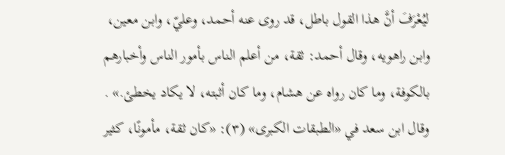ليُعْرَفَ أنَّ هذا القول باطل، قد روى عنه أحمد، وعليّ، وابن معين، وابن راهويه، وقال أحمد: ثقة، من أعلم الناس بأمور الناس وأخبارهم بالكوفة، وما كان رواه عن هشام، وما كان أثبته، لا يكاد يخطئ.» .
وقال ابن سعد في «الطبقات الكبرى» (٣): «كان ثقة، مأمونًا، كثير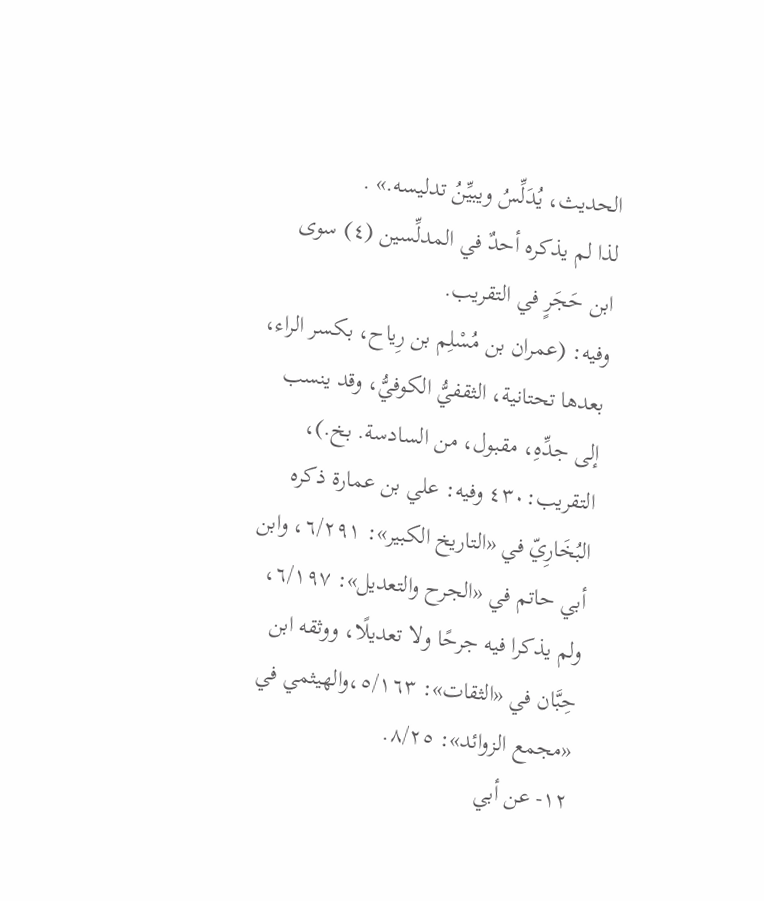الحديث، يُدَلِّسُ ويبيِّنُ تدليسه.» .
لذا لم يذكره أحدٌ في المدلِّسين (٤) سوى ابن حَجَرٍ في التقريب.
وفيه: (عمران بن مُسْلِم بن رِياح، بكسر الراء، بعدها تحتانية، الثقفيُّ الكوفيُّ، وقد ينسب إلى جدِّهِ، مقبول، من السادسة. بخ.)، التقريب:٤٣٠ وفيه: علي بن عمارة ذكره البُخَارِيّ في «التاريخ الكبير»: ٦/٢٩١، وابن أبي حاتم في «الجرح والتعديل»: ٦/١٩٧، ولم يذكرا فيه جرحًا ولا تعديلًا، ووثقه ابن حِبَّان في «الثقات»: ٥/١٦٣،والهيثمي في «مجمع الزوائد»: ٨/٢٥.
١٢- عن أبي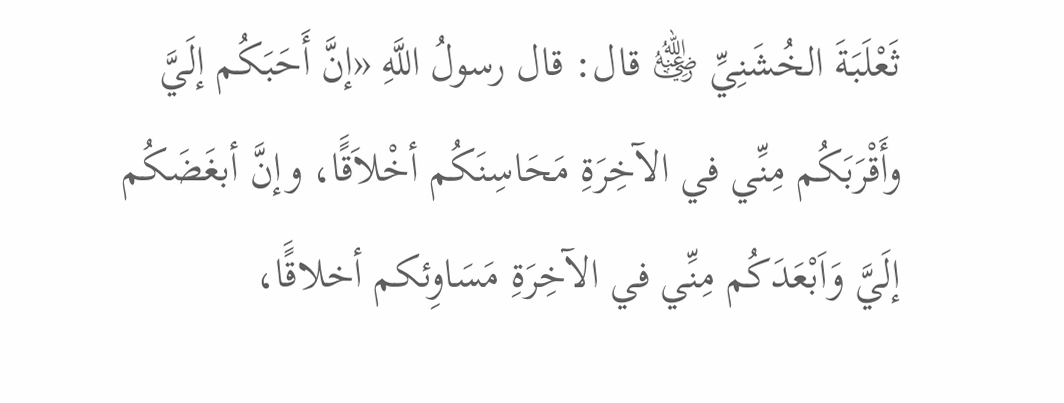ثَعْلَبَةَ الخُشَنِيِّ ﵁ قال: قال رسولُ اللَّهِ «إنَّ أَحَبَكُم إلَيَّ وأَقْرَبَكُم مِنِّي في الآخِرَةِ مَحَاسِنَكُم أخْلاَقًَا، وإنَّ أبغَضَكُم إلَيَّ وَاَبْعَدَكُم مِنِّي في الآخِرَةِ مَسَاوِئكم أخلاقًَا،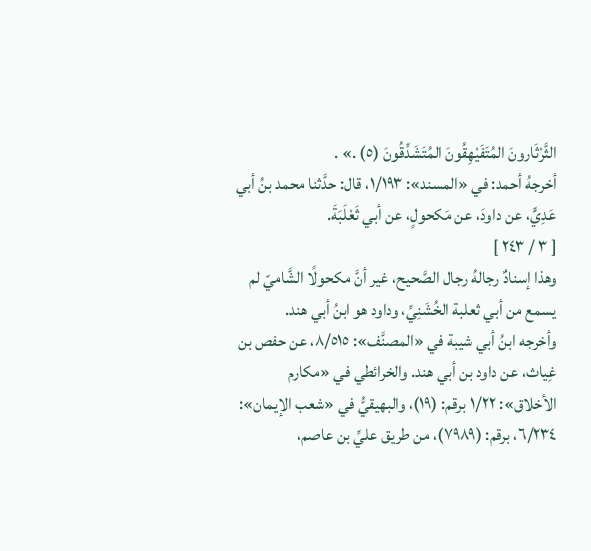الثَّرْثَارونَ المُتَفَيْهِقُونَ المُتَشَدِّقُونَ (٥) .» .
أخرجهُ أحمد: في «المسند»: ١/١٩٣، قال: حدَّثنا محمد بنُ أبي عَدِيٍّ، عن داودَ، عن مَكحولٍ، عن أبي ثَعْلَبَةَ.
[ ٣ / ٢٤٣ ]
وهذا إسنادٌ رجالهُ رجال الصَّحيح، غير أنَّ مكحولًا الشَّاميّ لم يسمع من أبي ثعلبة الخُشَنِيِّ، وداود هو ابنُ أبي هند.
وأخرجه ابنُ أبي شيبة في «المصنَّف»: ٨/٥١٥، عن حفص بن غِياث، عن داود بن أبي هند. والخرائطي في «مكارم الأخلاق»: ١/٢٢ برقم: (١٩)، والبهيقيُّ في «شعب الإيمان»: ٦/٢٣٤، برقم: (٧٩٨٩)، من طريق عليِّ بن عاصم،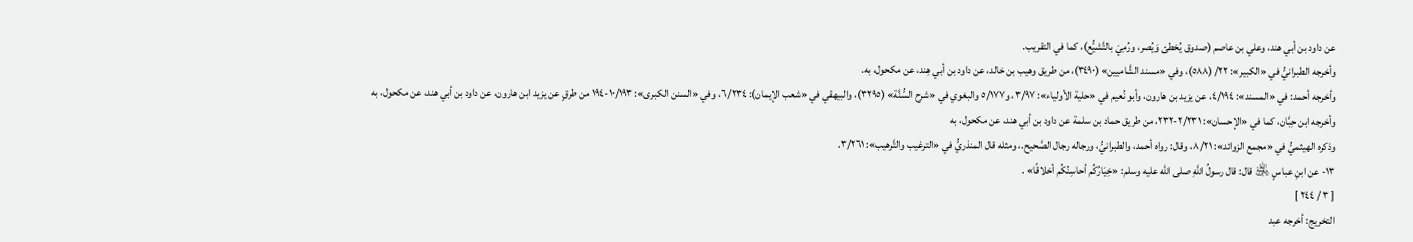عن داود بن أبي هند، وعلي بن عاصم (صدوق يُخطئ وَيُصر، ورُمِيَ بالتَّشيُّع)، كما في التقريب.
وأخرجه الطبرانيُّ في «الكبير»: ٢٢/ (٥٨٨)، وفي «مسند الشَّاميين» (٣٤٩٠)، من طريق وهيب بن خالد، عن داود بن أبي هِند، عن مكحول، به.
وأخرجه أحمد: في «المسند»: ٤/١٩٤، عن يزيد بن هارون، وأبو نُعيم في «حلية الأولياء»: ٣/٩٧، و٥/١٧٧ والبغوي في «شرح السُّنَّة» (٣٢٩٥)، والبيهقي في «شعب الإيمان): ٦/٢٣٤، وفي «السنن الكبرى»: ١٠/١٩٣-١٩٤ من طرقٍ عن يزيد ابن هارون، عن داود بن أبي هند، عن مكحول، به
وأخرجه ابن حِبَّان، كما في «الإحسان»: ٢/٢٣١-٢٣٢، من طريق حماد بن سلمة عن داود بن أبي هند، عن مكحول، به
وذكره الهيثميُّ في «مجمع الزوائد»: ٨/٢١، وقال: رواه أحمد، والطبرانيُّ، ورجاله رجال الصَّحيح.، ومثله قال المنذريُّ في «الترغيب والتَّرهيب»: ٣/٢٦١.
١٣- عن ابنِ عباسٍ ﵁ قال: قال رسولُ اللَّهِ صلى الله عليه وسلم: «خِيَارُكُم أحاسِنُكُم أخلاقًا» .
[ ٣ / ٢٤٤ ]
التخريج: أخرجه عبد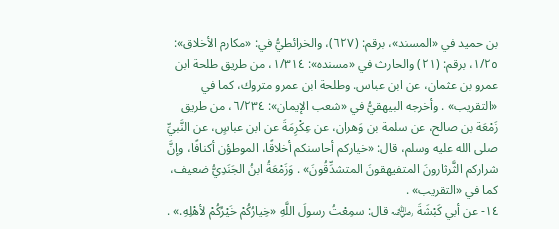بن حميد في «المسند»، برقم: (٦٢٧)، والخرائطيُّ في: «مكارم الأخلاق»: ١/٢٥، برقم: (٢١) والحارث في «مسنده»: ١/٣١٤، من طريق طلحة ابن عمرو بن عثمان، عن ابن عباس. وطلحة ابن عمرو متروك، كما في «التقريب» . وأخرجه البيهقيُّ في «شعب الإيمان»: ٦/٢٣٤، من طريق زَمْعَة بن صالح، عن سلمة بن وَهران، عن عِكْرِمَةَ عن ابن عباسٍ، عن النَّبيِّ صلى الله عليه وسلم، قال: «خياركم أحاسنكم أخلاقًا، الموطؤن أكنافًا، وإنَّ شراركم الثَّرثارونَ المتفيهقونَ المتشدِّقُونَ» . وَزَمْعَةُ ابنُ الجَنَدِيُّ ضعيف، كما في «التقريب» .
١٤- عن أبي كَبْشَةَ ﵁ قال: سمِعْتُ رسولَ اللَّهِ «خِيارُكُمْ خَيْرُكُمْ لأهْلِهِ.» .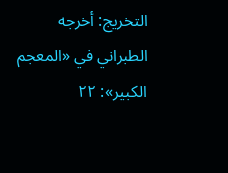التخريج: أخرجه الطبراني في «المعجم الكبير»: ٢٢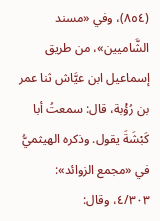(٨٥٤)، وفي «مسند الشَّاميين»، من طريق إسماعيل ابن عيَّاش ثنا عمر بن رُؤْبة، قال: سمعتُ أبا كَبْشَةَ يقول. وذكره الهيثميُّ في «مجمع الزوائد»: ٤/٣٠٣، وقال: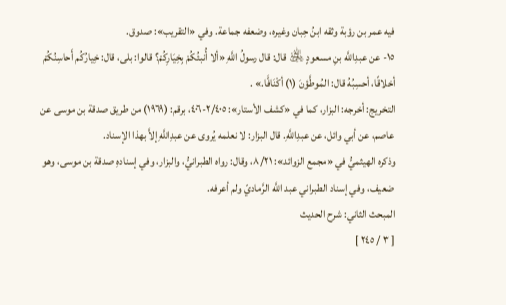فيه عمر بن رؤبة وثقه ابنُ حِبان وغيره، وضعفه جماعة. وفي «التقريب»: صدوق.
١٥- عن عبدِاللَّه بنِ مسعودٍ ﵁ قال: قال رسولُ اللَّهِ «ألا أُنبئُكُمْ بِخِيَارِكُمْ؟ قالوا: بلى، قال: خِيارُكُم أَحاسِنُكُمْ أخلاقًا، أحسِبُهُ قال: المُوطَّؤنَ (١) أكْنَافًَا.» .
التخريج: أخرجه: البزار، كما في «كشف الأستار»: ٢/٤٠٥-٤٠٦، برقم: (١٩٦٩) من طريق صدقة بن موسى عن عاصم، عن أبي وائل، عن عبدِاللَّهِ. قال البزار: لا نعلمه يُروى عن عبدِاللَّهِ إلاَّ بهذا الإسناد.
وذكره الهيثميُّ في «مجمع الزوائد»: ٨/٢١، وقال: رواه الطبرانيُّ، والبزار، وفي إسنادهِ صدقة بن موسى، وهو ضعيف، وفي إسناد الطبراني عبد اللَّه الرَّماديّ ولم أعرفه.
المبحث الثاني: شرح الحديث
[ ٣ / ٢٤٥ ]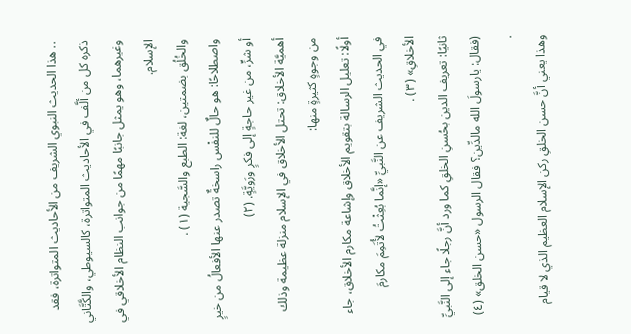.. هذا الحديث النبوي الشريف من الأحاديث المتواترة، فقد ذكره كل من ألَّف في الأحاديث المتواترة، كالسيوطي، والكَّتَّاني وغيرهما، وهو يمثل جانبًا مهمًا من جوانب النظام الأخلاقي في الإسلام.
والخُلُق بضمتين، لغة: الطبع والسَّجية (١) .
واصطلاحًا: هو حالٌ للنفْس راسخةٌ تصدر عنها الأفعالُ من خيرٍ أو شرٍّ، من غير حاجةٍ إلى فكرٍ ورَويَّةٍ. (٢)
أهميَّة الأخلاق: تحتل الأخلاق في الإسلام منزلة عظيمة وذلك من وجوهٍ كثيرةٍ منها:
أولًا: تعليل الرسالة بتقويم الأخلاق وإشاعة مكارم الأخلاق، جاء في الحديث الشريف عن النَّبيِّ «إنَّما بُعِثْتُ لأُتَمِمَ مكارمَ الأخلاقِ» (٣) .
ثانيًا: تعريف الدين بحُسنِ الخلقِ كما ورد أنَّ رجلًا جاء إلى النَّبيِّ (فقال: يارسولَ الله مالدِّين؟ فقال الرسول «حسن الخلق» (٤) .
وهذا يعني أنَّ حسن الخلقِ ركن الإسلام العظيم الذي لا قيام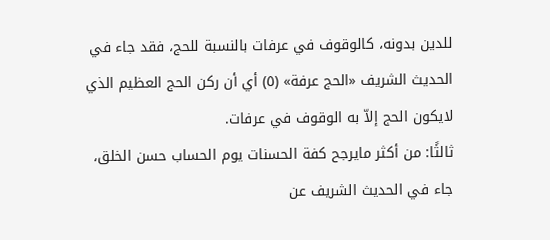للدين بدونه، كالوقوف في عرفات بالنسبة للحج، فقد جاء في الحديث الشريف «الحج عرفة» (٥) أي أن ركن الحج العظيم الذي لايكون الحج إلاّ به الوقوف في عرفات.
ثالثًا: من أكثر مايرجح كفة الحسنات يوم الحساب حسن الخلق، جاء في الحديث الشريف عن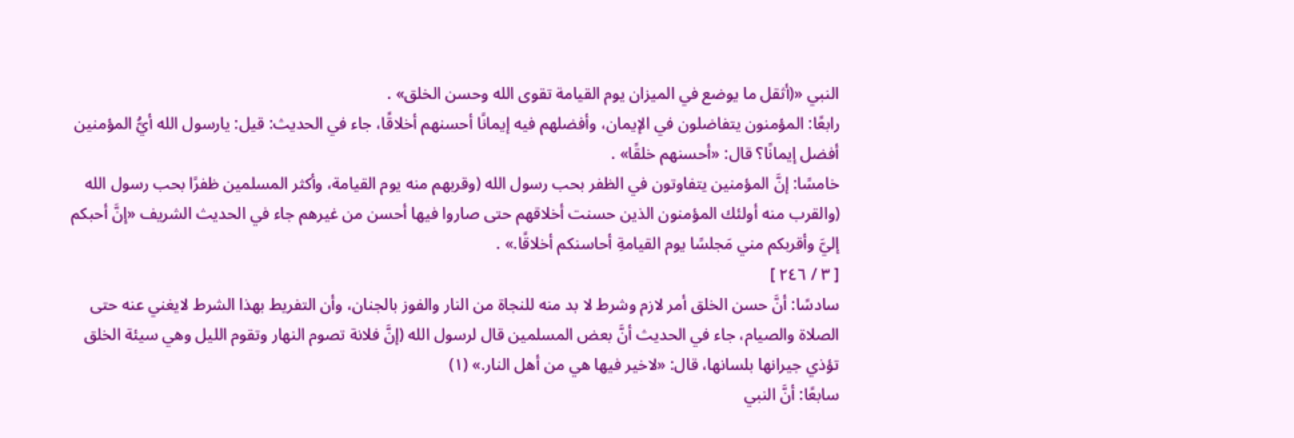النبي «(أثقل ما يوضع في الميزان يوم القيامة تقوى الله وحسن الخلق» .
رابعًا: المؤمنون يتفاضلون في الإيمان، وأفضلهم فيه إيمانًا أحسنهم أخلاقًا، جاء في الحديث: قيل: يارسول الله أيُّ المؤمنين أفضل إيمانًا؟ قال: «أحسنهم خلقًا» .
خامسًا: إنَّ المؤمنين يتفاوتون في الظفر بحب رسول الله (وقربهم منه يوم القيامة، وأكثر المسلمين ظفرًا بحب رسول الله (والقرب منه أولئك المؤمنون الذين حسنت أخلاقهم حتى صاروا فيها أحسن من غيرهم جاء في الحديث الشريف «إنَّ أحبكم إليَّ وأقربكم مني مَجلسًا يوم القيامةِ أحاسنكم أخلاقًا.» .
[ ٣ / ٢٤٦ ]
سادسًا: أنَّ حسن الخلق أمر لازم وشرط لا بد منه للنجاة من النار والفوز بالجنان، وأن التفريط بهذا الشرط لايغني عنه حتى الصلاة والصيام، جاء في الحديث أنَّ بعض المسلمين قال لرسول الله (إنَّ فلانة تصوم النهار وتقوم الليل وهي سيئة الخلق تؤذي جيرانها بلسانها، قال: «لاخير فيها هي من أهل النار.» (١)
سابعًا: أنَّ النبي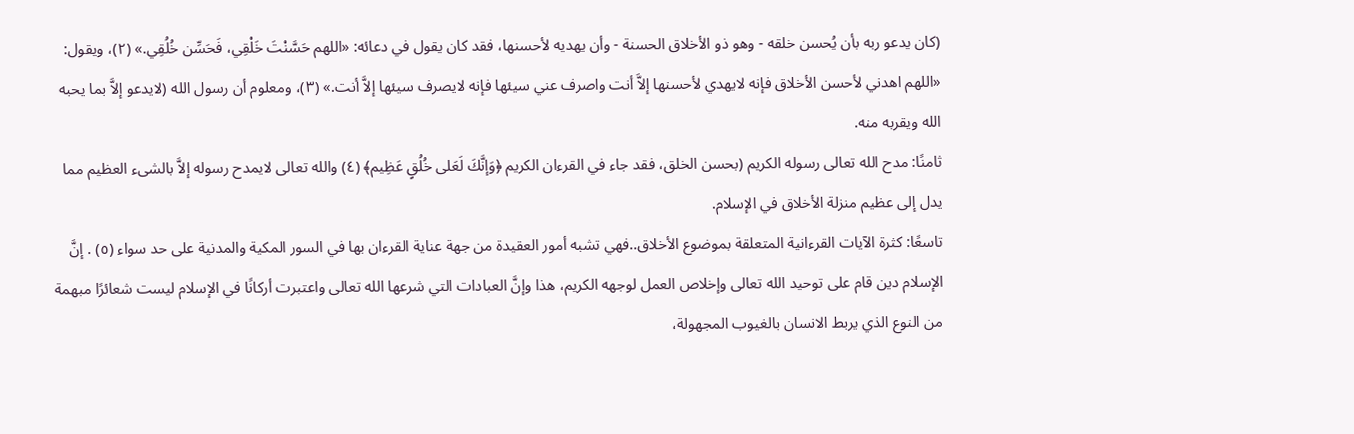(كان يدعو ربه بأن يُحسن خلقه - وهو ذو الأخلاق الحسنة - وأن يهديه لأحسنها، فقد كان يقول في دعائه: «اللهم حَسَّنْتَ خَلْقِي، فَحَسِّن خُلُقِي.» (٢)، ويقول: «اللهم اهدني لأحسن الأخلاق فإنه لايهدي لأحسنها إلاَّ أنت واصرف عني سيئها فإنه لايصرف سيئها إلاَّ أنت.» (٣)، ومعلوم أن رسول الله (لايدعو إلاَّ بما يحبه الله ويقربه منه.
ثامنًا: مدح الله تعالى رسوله الكريم (بحسن الخلق، فقد جاء في القرءان الكريم ﴿وَإنَّكَ لَعَلى خُلُقٍ عَظِيم﴾ (٤) والله تعالى لايمدح رسوله إلاَّ بالشىء العظيم مما يدل إلى عظيم منزلة الأخلاق في الإسلام.
تاسعًا: كثرة الآيات القرءانية المتعلقة بموضوع الأخلاق..فهي تشبه أمور العقيدة من جهة عناية القرءان بها في السور المكية والمدنية على حد سواء (٥) . إنَّ الإسلام دين قام على توحيد الله تعالى وإخلاص العمل لوجهه الكريم، هذا وإنَّ العبادات التي شرعها الله تعالى واعتبرت أركانًا في الإسلام ليست شعائرًا مبهمة من النوع الذي يربط الانسان بالغيوب المجهولة،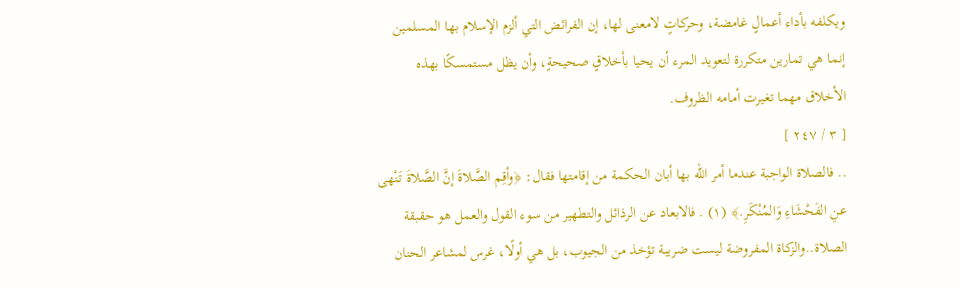ويكلفه بأداء أعمالٍ غامضة، وحركاتٍ لامعنى لها، إن الفرائض التي ألزم الإسلام بها المسلمين إنما هي تمارين متكررة لتعويد المرء أن يحيا بأخلاقٍ صحيحةٍ، وأن يظل مستمسكًا بهذه الأخلاق مهما تغيرت أمامه الظروف.
[ ٣ / ٢٤٧ ]
.. فالصلاة الواجبة عندما أمر الله بها أبان الحكمة من إقامتها فقال: ﴿وأقِم الصَّلاةَ إنَّ الصَّلاةَ تَنْهى عنِ الفَحْشَاءِ وَالمُنْكَرِ.﴾ (١) . فالابعاد عن الرذائل والتطهير من سوء القول والعمل هو حقبقة الصلاة..والزكاة المفروضة ليست ضريبة تؤخذ من الجيوب، بل هي أولًا، غرس لمشاعر الحنان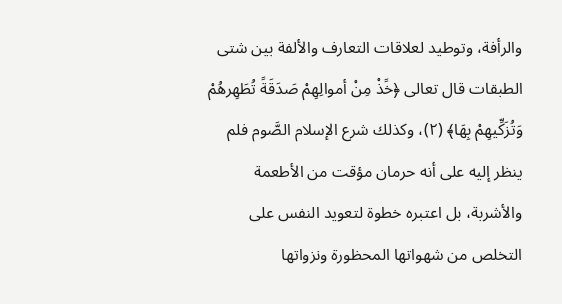والرأفة، وتوطيد لعلاقات التعارف والألفة بين شتى الطبقات قال تعالى ﴿خًذْ مِنْ أموالِهِمْ صَدَقَةً تُطَهِرهُمْ وَتُزَكِّيهِمْ بِهَا﴾ (٢)، وكذلك شرع الإسلام الصَّوم فلم ينظر إليه على أنه حرمان مؤقت من الأطعمة والأشربة، بل اعتبره خطوة لتعويد النفس على التخلص من شهواتها المحظورة ونزواتها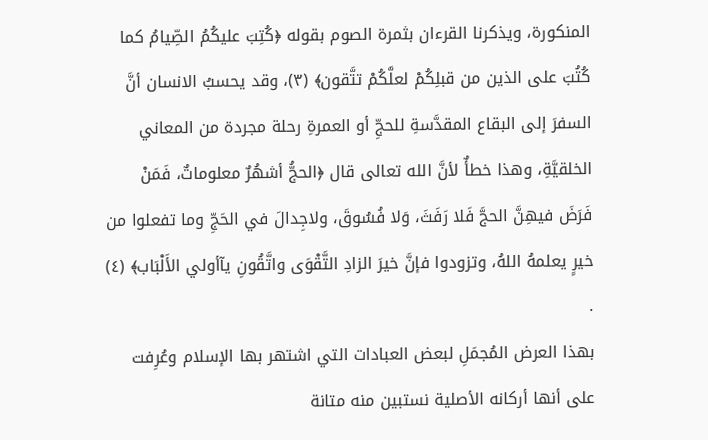المنكورة، ويذكرنا القرءان بثمرة الصوم بقوله ﴿كُتِبَ عليكُمُ الصِّيامُ كما كُتُبَ على الذين من قبلِكُمْ لعلَّكُمْ تتَّقون﴾ (٣)، وقد يحسبُ الانسان أنَّ السفرَ إلى البقاع المقدَّسةِ للحجِّ أو العمرةِ رحلة مجردة من المعاني الخلقيَّةِ، وهذا خطأٌ لأنَّ الله تعالى قال ﴿الحجُّ أشهُرٌ معلوماتٌ، فَمَنْ فَرَضَ فيهِنَّ الحجَّ فَلا رَفَثَ، وَلا فُسُوقَ، ولاجِدالَ في الحَجِّ وما تفعلوا من خيرٍ يعلمهُ اللهُ، وتزودوا فإنَّ خيرَ الزادِ التَّقْوَى واتَّقُونِ يآأولي الأَلْبَاب﴾ (٤) .
بهذا العرض المُجمَلِ لبعض العبادات التي اشتهر بها الإسلام وعُرِفت على أنها أركانه الأصلية نستبين منه متانة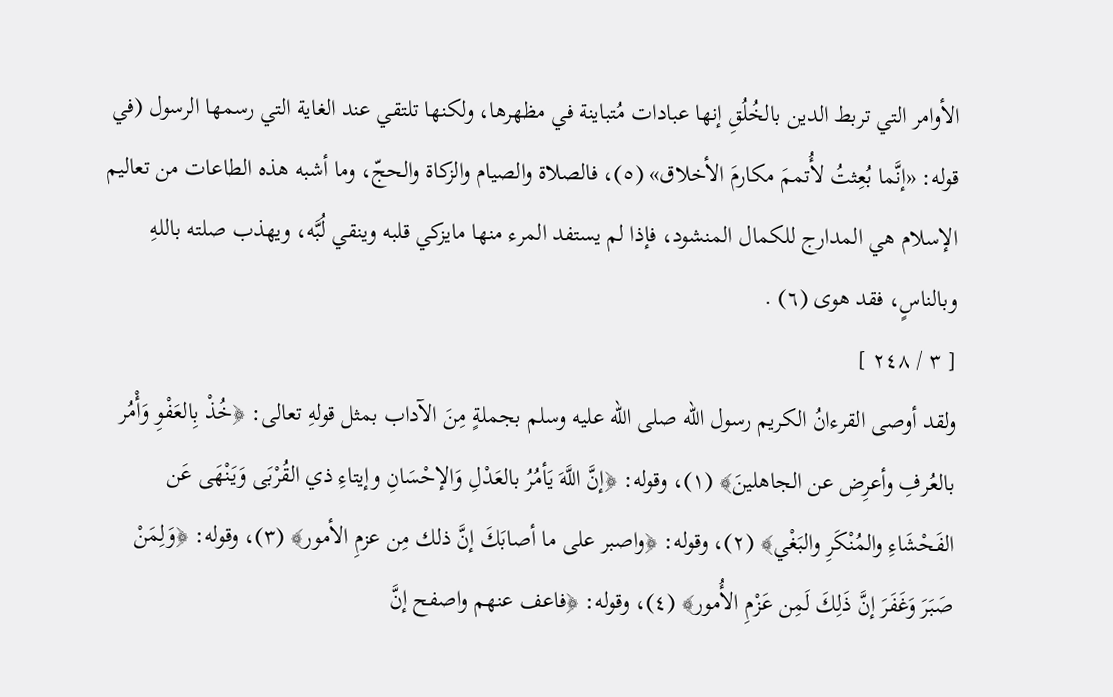الأوامر التي تربط الدين بالخُلُقِ إنها عبادات مُتباينة في مظهرها، ولكنها تلتقي عند الغاية التي رسمها الرسول (في قوله: «إنَّما بُعِثتُ لأُتممَ مكارمَ الأخلاق» (٥)، فالصلاة والصيام والزكاة والحجّ، وما أشبه هذه الطاعات من تعاليم الإسلام هي المدارج للكمال المنشود، فإذا لم يستفد المرء منها مايزكي قلبه وينقي لُبَّه، ويهذب صلته باللهِ وبالناسٍ، فقد هوى (٦) .
[ ٣ / ٢٤٨ ]
ولقد أوصى القرءانُ الكريم رسول الله صلى الله عليه وسلم بجملةٍ مِنَ الآداب بمثل قولهِ تعالى: ﴿خُذْ بِالعَفْوِ وَأْمُر بالعُرفِ وأعرِض عن الجاهلينَ﴾ (١)، وقوله: ﴿إنَّ اللَّهَ يَأمُرُ بالعَدْلِ وَالإحْسَانِ وإيتاءِ ذي القُرْبَى وَيَنْهَى عَن الفَحْشَاءِ والمُنْكَرِ والبَغْي﴾ (٢)، وقوله: ﴿واصبر على ما أصابَكَ إنَّ ذلك مِن عزمِ الأمور﴾ (٣)، وقوله: ﴿وَلِمَنْ صَبَرَ وَغَفَرَ إنَّ ذَلِكَ لَمِن عَزْمِ الأُمور﴾ (٤)، وقوله: ﴿فاعف عنهم واصفح إنَّ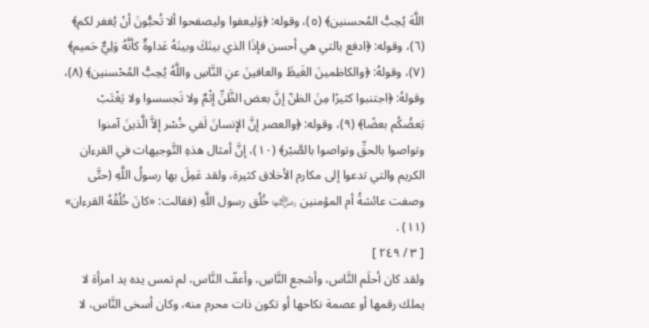اللَّهَ يُحِبُّ المُحسنين﴾ (٥)، وقوله: ﴿وَليعفوا وليصفحوا ألا تُحبُّونَ أنْ يُغفر لكم﴾ (٦)، وقوله: ﴿ادفع بالتي هي أحسن فإذَا الذي بينَكَ وبينَهُ عَداوةٌ كأنَّهُ وَلِيٌّ حَميم﴾ (٧)، وقولهُ: ﴿والكاظمينَ الغَيظَ والعافينَ عنِ النَّاسِ واللَّهُ يُحِبُّ المُحْسنين﴾ (٨)، وقولهُ: ﴿اجتنبوا كثيرًا مِنَ الظنّ إنَّ بعض الظَّنِّ إثْمٌ ولا تَجسسوا ولا يَغْتَبْ بَعضُكُم بعضًا﴾ (٩)، وقوله: ﴿والعصر إنَّ الإنسانَ لَفي خُسْر إلاَّ الَّذينَ آمنوا وتواصوا بالحقِّ وتواصوا بالصَّبْر﴾ (١٠)، إنَّ أمثال هذهِ التَّوجيهات في القرءان الكريم والتي تدعوا إلى مكارم الأخلاق كثيرة، ولقد عَمِلَ بها رسولُ اللَّهِ (حتَّى وصفت عائشةُ أم المؤمنين ﵂ خُلُق رسول اللَّهِ (فقالت: «كانَ خُلُقُهُ القرءان» (١١) .
[ ٣ / ٢٤٩ ]
ولقد كان أحلَم النَّاس، وأشجع النَّاسِ، وأعفّ النَّاس، لم تمس يده يد امرأة لا يملك رقمها أو عصمة نكاحها أو تكون ذات محرم منه، وكان أسخى النَّاس، لا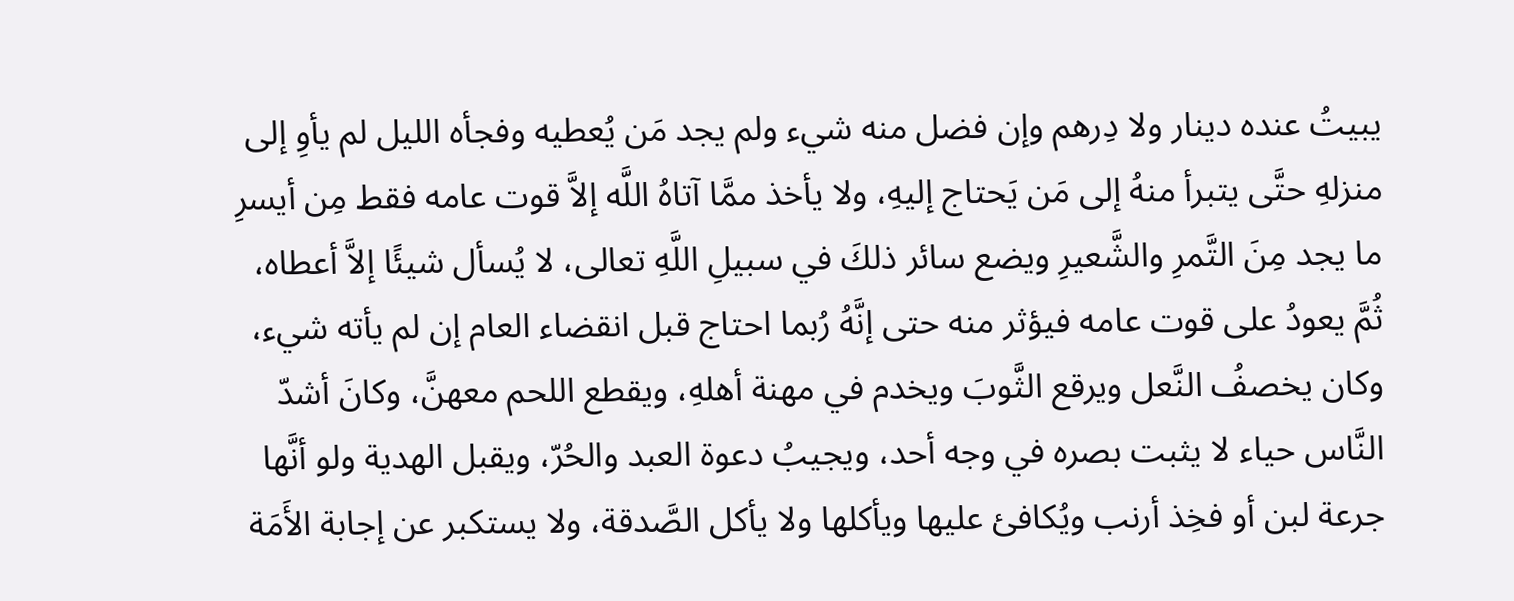يبيتُ عنده دينار ولا دِرهم وإن فضل منه شيء ولم يجد مَن يُعطيه وفجأه الليل لم يأوِ إلى منزلهِ حتَّى يتبرأ منهُ إلى مَن يَحتاج إليهِ، ولا يأخذ ممَّا آتاهُ اللَّه إلاَّ قوت عامه فقط مِن أيسرِ ما يجد مِنَ التَّمرِ والشَّعيرِ ويضع سائر ذلكَ في سبيلِ اللَّهِ تعالى، لا يُسأل شيئًا إلاَّ أعطاه، ثُمَّ يعودُ على قوت عامه فيؤثر منه حتى إنَّهُ رُبما احتاج قبل انقضاء العام إن لم يأته شيء، وكان يخصفُ النَّعل ويرقع الثَّوبَ ويخدم في مهنة أهلهِ، ويقطع اللحم معهنَّ، وكانَ أشدّ النَّاس حياء لا يثبت بصره في وجه أحد، ويجيبُ دعوة العبد والحُرّ، ويقبل الهدية ولو أنَّها جرعة لبن أو فخِذ أرنب ويُكافئ عليها ويأكلها ولا يأكل الصَّدقة، ولا يستكبر عن إجابة الأَمَة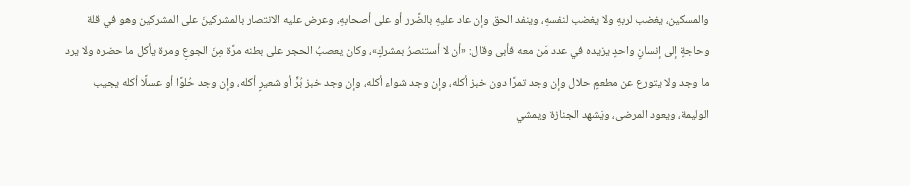والمسكين، يغضب لربهِ ولا يغضب لنفسهِ، وينفد الحق وإن عاد عليهِ بالضَّرر أو على أصحابهِ، وعرض عليه الانتصار بالمشركينَ على المشركين وهو في قلة وحاجةٍ إلى إنسانٍ واحدٍ يزيده في عدد مَن معه فأبى وقال: «أن لا أستنصرُ بمشركٍ»، وكان يعصبُ الحجر على بطنه مرَّة مِنَ الجوعِ ومرة يأكل ما حضره ولا يرد ما وجد ولا يتورع عن مطعمٍ حلال وإن وجد تمرًا دون خبز أكله، وإن وجد شواء أكله، وإن وجد خبز بُرٍّ أو شعيرٍ أكله، وإن وجد حُلوًا أو عسلًا أكله يجيب الوليمة، ويعود المرضى، ويَشهد الجنازة ويمشي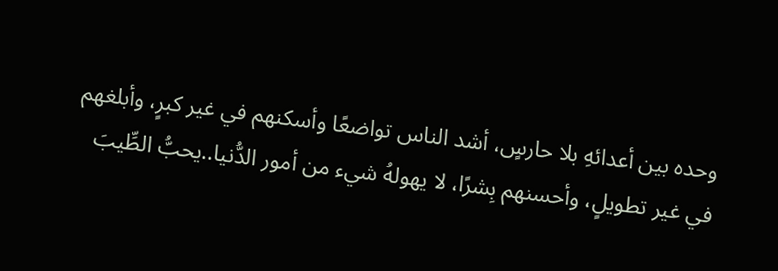وحده بين أعدائهِ بلا حارسٍ، أشد الناس تواضعًا وأسكنهم في غير كبرٍ، وأبلغهم في غير تطويلٍ، وأحسنهم بِشرًا، لا يهولهُ شيء من أمور الدُّنيا..يحبُّ الطِّيبَ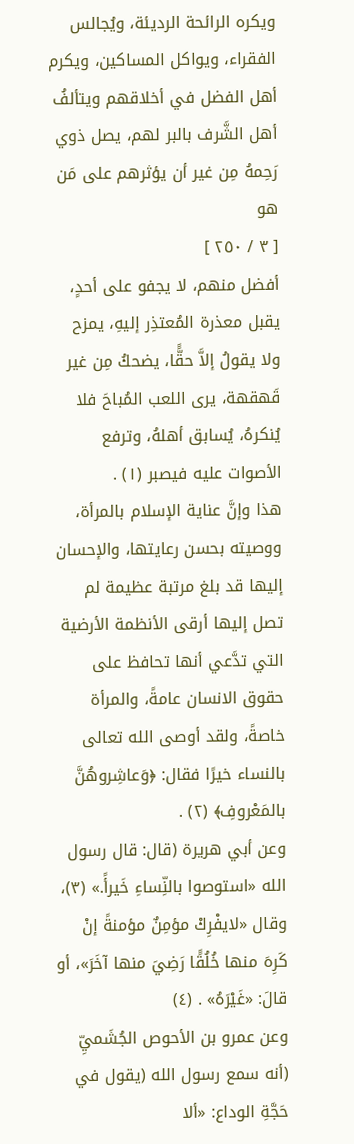ويكره الرائحة الرديئة، ويُجالس الفقراء، ويواكل المساكين، ويكرم أهل الفضل في أخلاقهم ويتألفُ أهل الشَّرف بالبر لهم، يصل ذوي رَحِمهُ مِن غير أن يؤثرهم على مَن هو
[ ٣ / ٢٥٠ ]
أفضل منهم، لا يجفو على أحدٍ، يقبل معذرة المُعتذِر إليهِ، يمزح ولا يقولُ إلاَّ حقًَّا، يضحكُ مِن غير قَهقهة، يرى اللعب المُباحَ فلا يُنكرهُ، يُسابق أهلهُ، وترفع الأصوات عليه فيصبر (١) .
هذا وإنَّ عناية الإسلام بالمرأة، ووصيته بحسن رعايتها، والإحسان إليها قد بلغ مرتبة عظيمة لم تصل إليها أرقى الأنظمة الأرضية التي تدَّعي أنها تحافظ على حقوق الانسان عامةً، والمرأة خاصةً، ولقد أوصى الله تعالى بالنساء خيرًا فقال: ﴿وَعاشِروهُنَّ بالمَعْروفِ﴾ (٢) .
وعن أبي هريرة (قال: قال رسول الله «استوصوا بالنِّساءِ خَيرأً.» (٣)، وقال «لايفْرِكْ مؤمِنٌ مؤمنةً إنْ كَرِهَ منها خُلُقًَا رَضِيَ منها آخَرَ»، أو قالَ: «غَيْرَهُ» . (٤)
وعن عمرو بن الأحوص الجُشَميِّ (أنه سمع رسول الله (يقول في حَجَّةِ الوداع: «ألا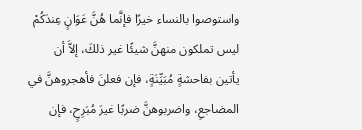واستوصوا بالنساء خيرًا فإنَّما هُنَّ عَوَانٍ عِندَكُمْ ليس تملكون منهنَّ شيئًا غير ذلكَ، إلاَّ أن يأتين بفاحشةٍ مُبَيِّنَةٍ، فإن فعلنَ فأهجروهنَّ في المضاجعِ، واضربوهنَّ ضربًا غيرَ مُبَرِحٍ، فإن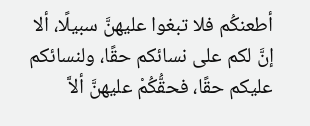أطعنكُم فلا تبغوا عليهنَّ سبيلًا، ألا إنَّ لكم على نسائكم حقًا، ولنسائكم عليكم حقًا، فحقُّكُمْ عليهنَّ ألاَّ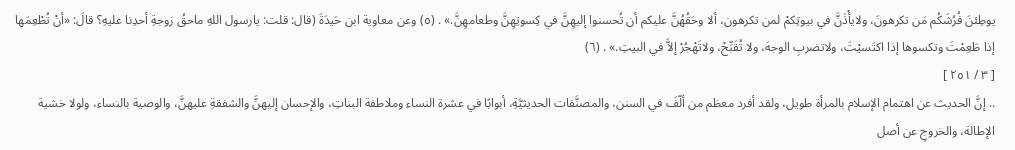يوطِئنَ فُرُشَكُم مَن تكرهونَ، ولايأْذَنَّ في بيوتِكمْ لمن تكرهون، ألا وحَقُهُنَّ عليكم أن تُحسنوا إليهِنَّ في كِسوتِهِنَّ وطعامهِنَّ.» . (٥) وعن معاوية ابن حَيدَةَ (قال: قلت: يارسول اللهِ ماحقُ زوجةِ أحدِنا عليهِ؟ قالَ: «أنْ تُطْعِمَها إذا طَعِمْتَ وتكسوها إذا اكتَسيْتَ، ولاتضربِ الوجهَ، ولا تُقَبِّحْ، ولاتَهْجُرْ إلاَّ في البيتِ.» . (٦)
[ ٣ / ٢٥١ ]
.. إنَّ الحديث عن اهتمام الإسلام بالمرأة طويل، ولقد أفرد معظم من ألّفَ في السنن، والمصنَّفات الحديثيَّةِ، أبوابًا في عشرة النساء وملاطفة البناتِ، والإحسان إليهنَّ والشفقةِ عليهنَّ، والوصية بالنساء، ولولا خشية الإطالة، والخروجِ عن أصل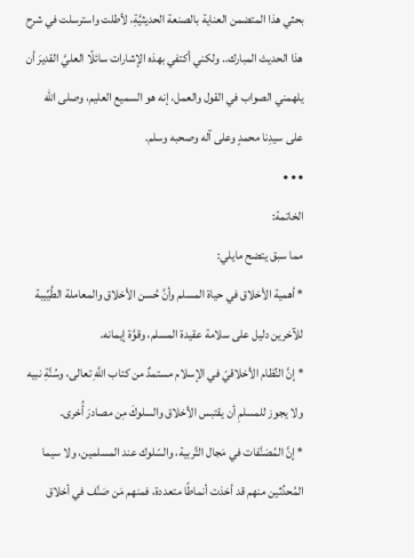بحثي هذا المتضمن العناية بالصنعة الحديثيَّةِ، لأطلت واسترسلت في شرح هذا الحديث المبارك.. ولكني أكتفي بهذه الإشارات سائلًا العليَّ القديرَ أن يلهمني الصواب في القول والعمل، إنه هو السميع العليم، وصلى الله على سيدِنا محمدٍ وعلى آله وصحبه وسلم.
• • •
الخاتمة:
مما سبق يتضح مايلي:
* أهمية الأخلاق في حياة المسلم وأنَّ حُسن الأخلاق والمعاملة الطَّيِّيبة للآخرين دليل على سلامة عقيدة المسلم، وقوَّة إيمانه.
* إنَّ النِّظام الأخلاقيّ في الإسلام مستمدٌ من كتاب اللَّهِ تعالى، وسُنَّةِ نبيه ولا يجوز للمسلمِ أن يقتبس الأخلاق والسلوكَ مِن مصادرَ أُخرى.
* إنَّ المُصَنَّفات في مَجال التَّربية، والسّلوك عند المسلمين، ولا سيما المُحدِّثين منهم قد أخذت أنماطًا متعددة، فمنهم مَن صَنَّف في أخلاق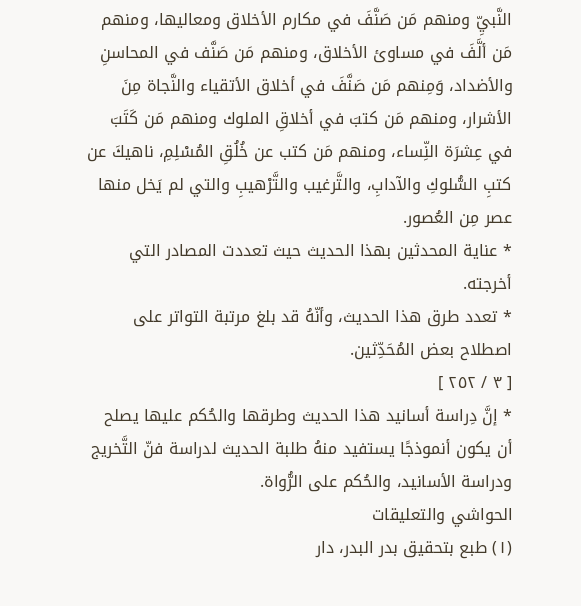النَّبيِّ ومنهم مَن صَنَّفَ في مكارم الأخلاق ومعاليها، ومنهم مَن ألَّفَ في مساوئ الأخلاق، ومنهم مَن صَنَّف في المحاسنِ والأضداد، وَمِنهم مَن صَنَّفَ في أخلاق الأتقياء والنَّجاة مِنَ الأشرار، ومنهم مَن كتبَ في أخلاقِ الملوك ومنهم مَن كَتَبَ في عِشرَة النِّساء، ومنهم مَن كتب عن خُلُقِ المُسْلِمِ، ناهيكَ عن كتبِ السُّلوكِ والآدابِ، والتَّرغيب والتَّرْهيبِ والتي لم يَخل منها عصر مِن العُصور.
* عناية المحدثين بهذا الحديث حيث تعددت المصادر التي أخرجته.
* تعدد طرق هذا الحديث، وأنّهُ قد بلغ مرتبة التواتر على اصطلاح بعض المُحَدِّثين.
[ ٣ / ٢٥٢ ]
* إنَّ دِراسة أسانيد هذا الحديث وطرقها والحُكم عليها يصلح أن يكون أنموذجًا يستفيد منهُ طلبة الحديث لدراسة فنّ التَّخريج ودراسة الأسانيد، والحُكم على الرُّواة.
الحواشي والتعليقات
(١) طبع بتحقيق بدر البدر، دار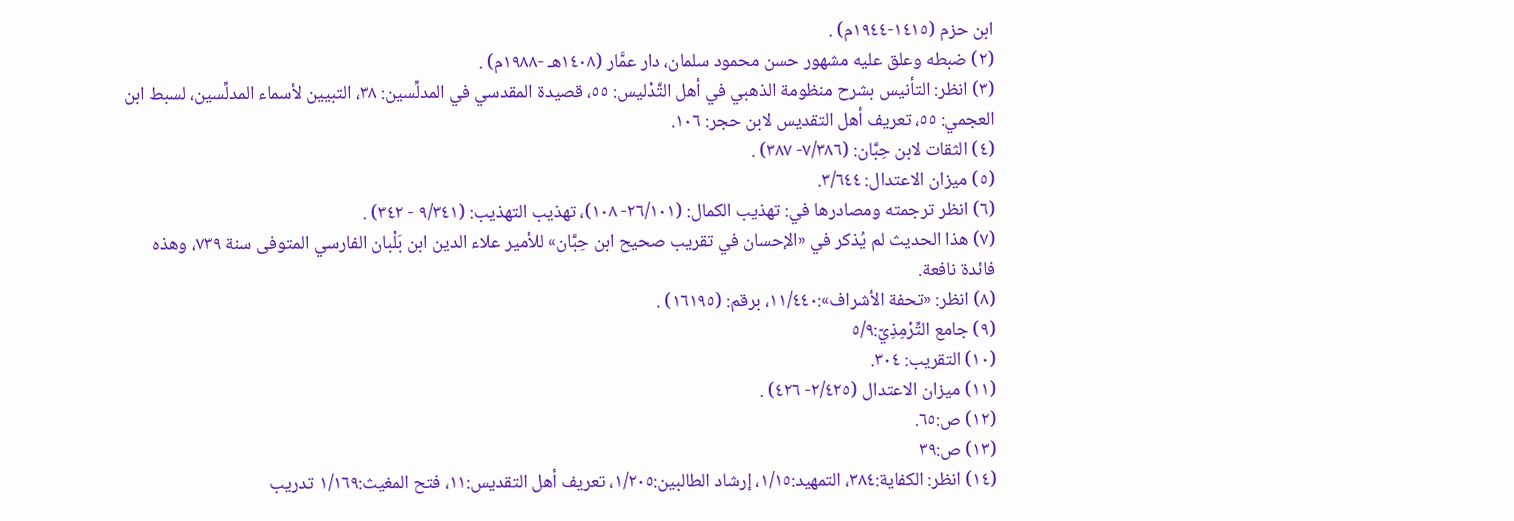ابن حزم (١٤١٥-١٩٤٤م) .
(٢) ضبطه وعلق عليه مشهور حسن محمود سلمان، دار عمَّار (١٤٠٨هـ -١٩٨٨م) .
(٣) انظر: التأنيس بشرح منظومة الذهبي في أهل التَّدْليس: ٥٥، قصيدة المقدسي في المدلِّسين: ٣٨، التبيين لأسماء المدلِّسين، لسبط ابن العجمي: ٥٥، تعريف أهل التقديس لابن حجر: ١٠٦.
(٤) الثقات لابن حِبَّان: (٧/٣٨٦- ٣٨٧) .
(٥) ميزان الاعتدال: ٣/٦٤٤.
(٦) انظر ترجمته ومصادرها في: تهذيب الكمال: (٢٦/١٠١- ١٠٨)، تهذيب التهذيب: (٩/٣٤١ - ٣٤٢) .
(٧) هذا الحديث لم يُذكر في «الإحسان في تقريب صحيح ابن حِبَّان» للأمير علاء الدين ابن بَلْبان الفارسي المتوفى سنة ٧٣٩، وهذه فائدة نافعة.
(٨) انظر: «تحفة الأشراف»:١١/٤٤٠، برقم: (١٦١٩٥) .
(٩) جامع التِّرْمِذِيّ:٥/٩
(١٠) التقريب: ٣٠٤.
(١١) ميزان الاعتدال (٢/٤٢٥- ٤٢٦) .
(١٢) ص:٦٥.
(١٣) ص:٣٩
(١٤) انظر: الكفاية:٣٨٤، التمهيد:١/١٥، إرشاد الطالبين:١/٢٠٥، تعريف أهل التقديس:١١، فتح المغيث:١/١٦٩ تدريب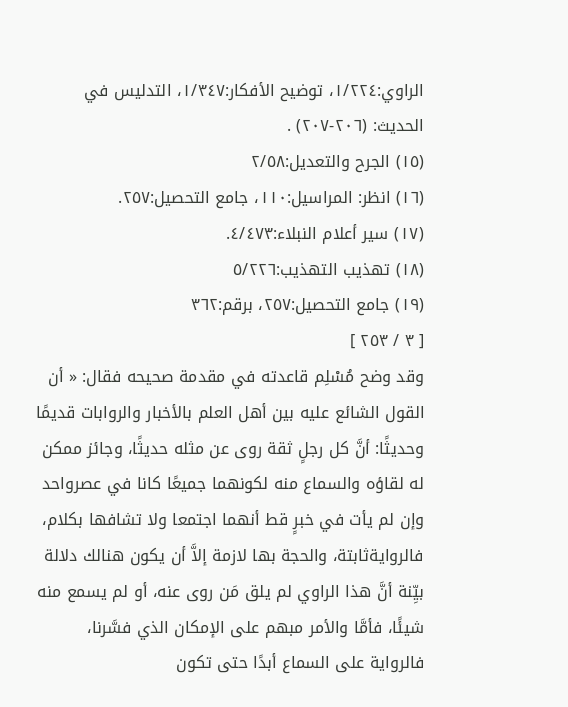الراوي:١/٢٢٤، توضيح الأفكار:١/٣٤٧، التدليس في الحديث: (٢٠٦-٢٠٧) .
(١٥) الجرح والتعديل:٢/٥٨
(١٦) انظر: المراسيل:١١٠، جامع التحصيل:٢٥٧.
(١٧) سير أعلام النبلاء:٤/٤٧٣.
(١٨) تهذيب التهذيب:٥/٢٢٦
(١٩) جامع التحصيل:٢٥٧، برقم:٣٦٢
[ ٣ / ٢٥٣ ]
وقد وضح مُسْلِم قاعدته في مقدمة صحيحه فقال: « أن القول الشائع عليه بين أهل العلم بالأخبار والروابات قديمًا وحديثًا: أنَّ كل رجلٍ ثقة روى عن مثله حديثًا، وجائز ممكن له لقاؤه والسماع منه لكونهما جميعًا كانا في عصرواحد وإن لم يأت في خبرٍ قط أنهما اجتمعا ولا تشافها بكلام، فالروايةثابتة، والحجة بها لازمة إلاَّ أن يكون هنالك دلالة بيِّنة أنَّ هذا الراوي لم يلق مَن روى عنه، أو لم يسمع منه شيئًا، فأمَّا والأمر مبهم على الإمكان الذي فسَّرنا، فالرواية على السماع أبدًا حتى تكون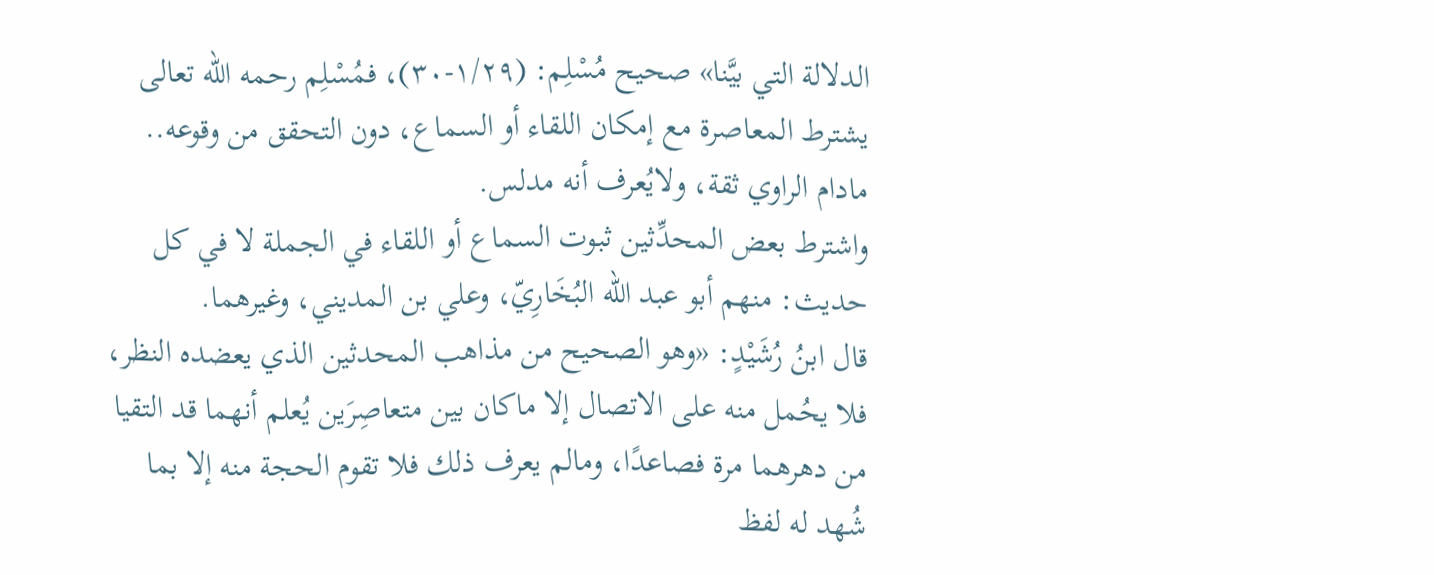الدلالة التي بيَّنا» صحيح مُسْلِم: (١/٢٩-٣٠)، فمُسْلِم رحمه الله تعالى يشترط المعاصرة مع إمكان اللقاء أو السماع، دون التحقق من وقوعه.. مادام الراوي ثقة، ولايُعرف أنه مدلس.
واشترط بعض المحدِّثين ثبوت السماع أو اللقاء في الجملة لا في كل حديث: منهم أبو عبد الله البُخَارِيّ، وعلي بن المديني، وغيرهما.
قال ابنُ رُشَيْدٍ: «وهو الصحيح من مذاهب المحدثين الذي يعضده النظر، فلا يحُمل منه على الاتصال إلا ماكان بين متعاصِرَين يُعلم أنهما قد التقيا من دهرهما مرة فصاعدًا، ومالم يعرف ذلك فلا تقوم الحجة منه إلا بما شُهد له لفظ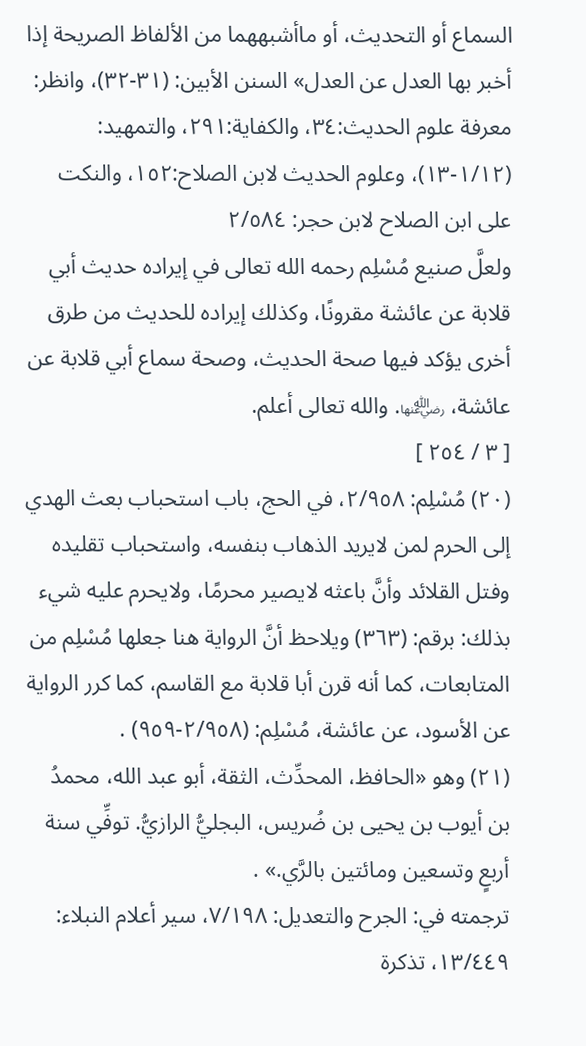السماع أو التحديث، أو ماأشبههما من الألفاظ الصريحة إذا أخبر بها العدل عن العدل» السنن الأبين: (٣١-٣٢)، وانظر: معرفة علوم الحديث:٣٤، والكفاية:٢٩١، والتمهيد: (١/١٢-١٣)، وعلوم الحديث لابن الصلاح:١٥٢، والنكت على ابن الصلاح لابن حجر: ٢/٥٨٤
ولعلَّ صنيع مُسْلِم رحمه الله تعالى في إيراده حديث أبي قلابة عن عائشة مقرونًا، وكذلك إيراده للحديث من طرق أخرى يؤكد فيها صحة الحديث، وصحة سماع أبي قلابة عن عائشة، ﵂. والله تعالى أعلم.
[ ٣ / ٢٥٤ ]
(٢٠) مُسْلِم: ٢/٩٥٨، في الحج، باب استحباب بعث الهدي إلى الحرم لمن لايريد الذهاب بنفسه، واستحباب تقليده وفتل القلائد وأنَّ باعثه لايصير محرمًا، ولايحرم عليه شيء بذلك: برقم: (٣٦٣) ويلاحظ أنَّ الرواية هنا جعلها مُسْلِم من المتابعات، كما أنه قرن أبا قلابة مع القاسم، كما كرر الرواية عن الأسود، عن عائشة، مُسْلِم: (٢/٩٥٨-٩٥٩) .
(٢١) وهو «الحافظ، المحدِّث، الثقة، أبو عبد الله، محمدُ بن أيوب بن يحيى بن ضُريس، البجليُّ الرازيُّ. توفِّي سنة أربعٍ وتسعين ومائتين بالرَّي.» .
ترجمته في: الجرح والتعديل: ٧/١٩٨، سير أعلام النبلاء: ١٣/٤٤٩، تذكرة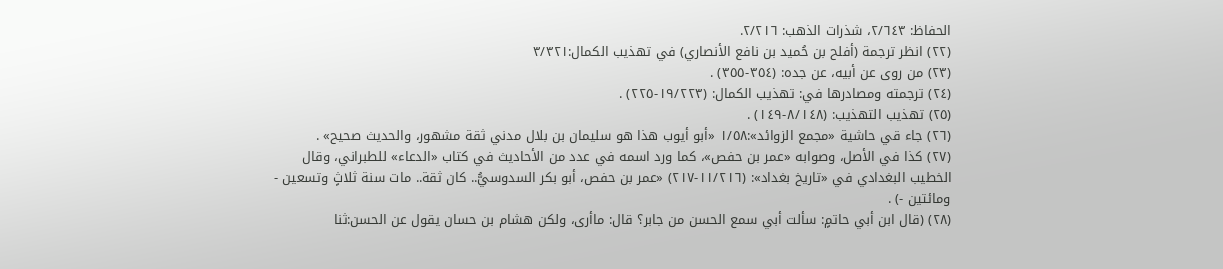الحفاظ: ٢/٦٤٣، شذرات الذهب: ٢/٢١٦.
(٢٢) انظر ترجمة (أفلح بن حُميد بن نافع الأنصاري) في تهذيب الكمال:٣/٣٢١
(٢٣) من روى عن أبيه، عن جده: (٣٥٤-٣٥٥) .
(٢٤) ترجمته ومصادرها في: تهذيب الكمال: (١٩/٢٢٣-٢٢٥) .
(٢٥) تهذيب التهذيب: (٨/١٤٨-١٤٩) .
(٢٦) جاء قي حاشية «مجمع الزوائد»:١/٥٨ «أبو أيوب هذا هو سليمان بن بلال مدني ثقة مشهور، والحديث صحيح» .
(٢٧) كذا في الأصل، وصوابه «عمر بن حفص»، كما ورد اسمه في عدد من الأحاديث في كتاب «الدعاء» للطبراني، وقال الخطيب البغدادي في «تاريخ بغداد»: (١١/٢١٦-٢١٧) «عمر بن حفص، أبو بكر السدوسيُّ.. كان ثقة.. مات سنة ثلاثٍ وتسعين - ومائتين -) .
(٢٨) (قال ابن أبي حاتمٍ: سألت أبي سمع الحسن من جابر؟ قال: ماأرى، ولكن هشام بن حسان يقول عن الحسن:ثنا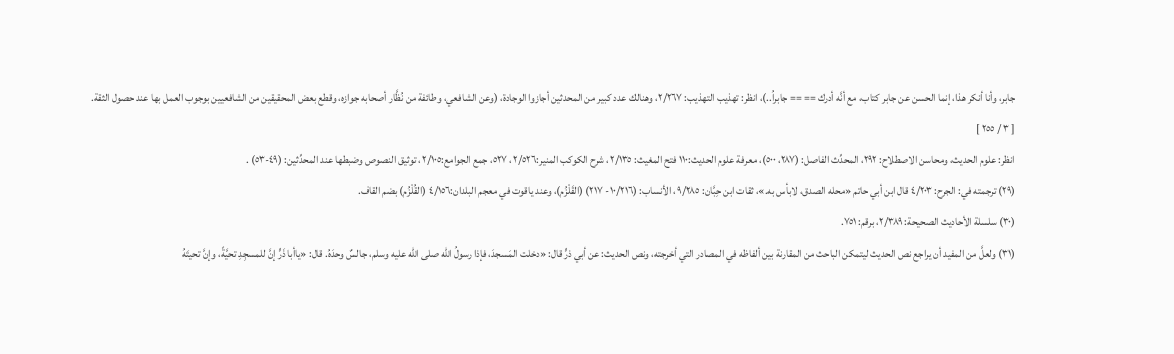جابر، وأنا أنكر هذا، إنما الحسن عن جابر كتاب، مع أنَّه أدرك == == جابراُ..)، انظر: تهذيب التهذيب: ٢/٢٦٧، وهنالك عدد كبير من المحدثين أجازوا الوجادة، (وعن الشافعي، وطائفة من نُظَّار أصحابه جوازه، وقطع بعض المحقيقين من الشافعيين بوجوب العمل بها عند حصول الثقة.
[ ٣ / ٢٥٥ ]
انظر: علوم الحديث، ومحاسن الاصطلاح: ٢٩٢، المحدِّث الفاصل: (٢٨٧، ٥٠٠)، معرفة علوم الحديث:١١٠ فتح المغيث: ٢/١٣٥، شرح الكوكب المنير:٢/٥٢٦، ٥٢٧، جمع الجوامع:٢/١٠٥، توثيق النصوص وضبطها عند المحدِّثين: (٤٩-٥٣) .
(٢٩) ترجمته في: الجرح: ٤/٢٠٣ قال ابن أبي حاتم «محله الصدق، لابأس به.»، ثقات ابن حِبَّان: ٩/٢٨٥، الأنساب: (١٠/٢١٦- ٢١٧) (القَلْزُم)، وعند ياقوت في معجم البلدان:٤/١٥٦ (القُلْزُم) بضم القاف.
(٣٠) سلسلة الأحاديث الصحيحة: ٢/٣٨٩، برقم: ٧٥١.
(٣١) ولعلَّ من المفيد أن يراجع نص الحديث ليتمكن الباحث من المقارنة بين ألفاظه في المصادر التي أخرجته، ونص الحديث: عن أبي ذرٍّ قال: «دخلت المَسجدَ، فإذا رسولُ الله صلى الله عليه وسلم، جالسٌ وحدَهُ. قال: «ياأبا ذَرٍّ إنَّ للمسجِدِ تحيَّةً، وإنَّ تحيتَهُ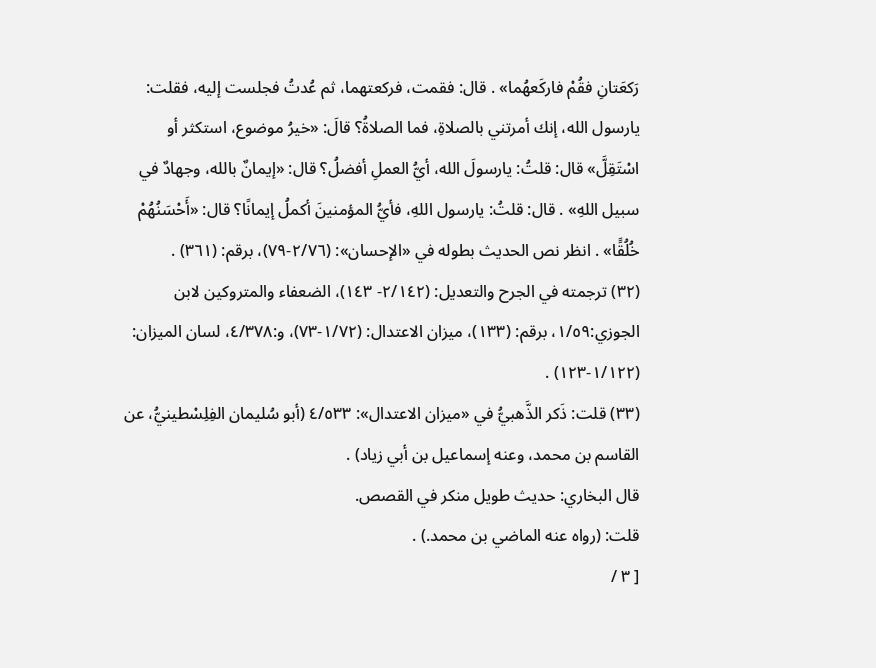رَكعَتانِ فقُمْ فاركَعهُما» . قال: فقمت، فركعتهما، ثم عُدتُ فجلست إليه، فقلت: يارسول الله، إنك أمرتني بالصلاةِ، فما الصلاةُ؟ قالَ: «خيرُ موضوع، استكثر أو اسْتَقِلَّ» قال: قلتُ: يارسولَ الله، أيُّ العملِ أفضلُ؟ قال: «إيمانٌ بالله، وجهادٌ في سبيل اللهِ» . قال: قلتُ: يارسول اللهِ، فأيُّ المؤمنينَ أكملُ إيمانًا؟ قال: «أَحْسَنُهُمْ خُلُقًَا» . انظر نص الحديث بطوله في «الإحسان»: (٢/٧٦-٧٩)، برقم: (٣٦١) .
(٣٢) ترجمته في الجرح والتعديل: (٢/١٤٢- ١٤٣)، الضعفاء والمتروكين لابن الجوزي:١/٥٩، برقم: (١٣٣)، ميزان الاعتدال: (١/٧٢-٧٣)، و:٤/٣٧٨، لسان الميزان: (١/١٢٢-١٢٣) .
(٣٣) قلت: ذَكر الذَّهبيُّ في «ميزان الاعتدال»: ٤/٥٣٣ (أبو سُليمان الفِلِسْطينيُّ، عن القاسم بن محمد، وعنه إسماعيل بن أبي زياد) .
قال البخاري: حديث طويل منكر في القصص.
قلت: (رواه عنه الماضي بن محمد.) .
[ ٣ /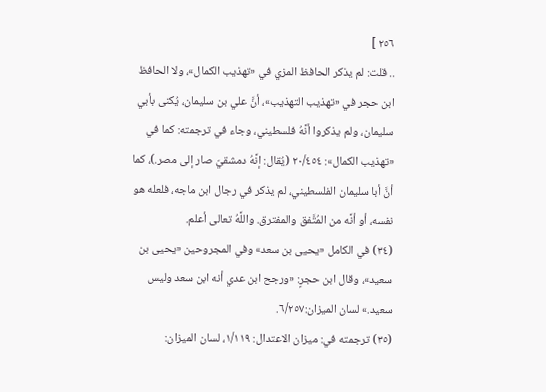٢٥٦ ]
.. قلت: لم يذكر الحافظ المزي في «تهذيب الكمال»، ولا الحافظ ابن حجر في «تهذيب التهذيب»، أنَّ علي بن سليمان، يُكنى بأبي سليمان، ولم يذكروا أنَّهُ فلسطيني، وجاء في ترجمته: كما في «تهذيب الكمال»: ٢٠/٤٥٤ (يُقال: إنَّهُ دمشقيّ صار إلى مصر.)، كما أنَّ أبا سليمان الفلسطيني، لم يذكر في رجال ابن ماجه، فلعله هو نفسه، أو أنَّه من المُتَّفق والمفترق. واللَّهُ تعالى أعلم.
(٣٤) في الكامل «يحيى بن سعد» وفي المجروحين «يحيى بن سعيد»، وقال ابن حجرٍ: «ورجح ابن عدي أنه ابن سعد وليس سعيد.» لسان الميزان:٦/٢٥٧.
(٣٥) ترجمته في: ميزان الاعتدال: ١/١١٩، لسان الميزان: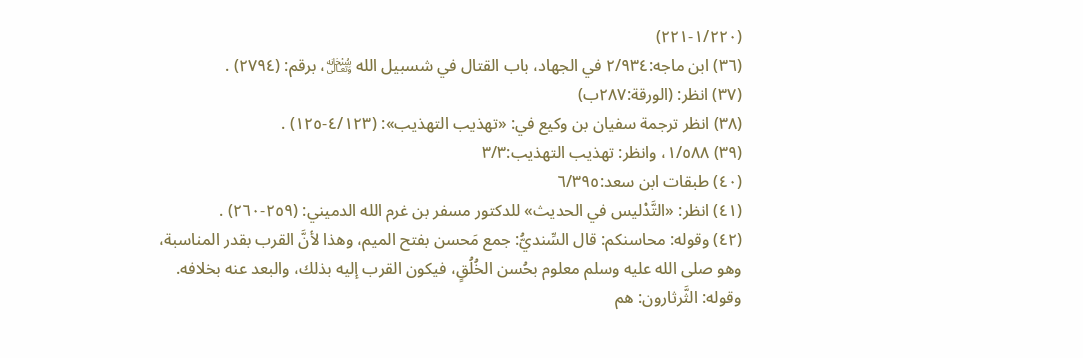(١/٢٢٠-٢٢١)
(٣٦) ابن ماجه:٢/٩٣٤ في الجهاد، باب القتال في شسبيل الله ﷾، برقم: (٢٧٩٤) .
(٣٧) انظر: (الورقة:٢٨٧ب)
(٣٨) انظر ترجمة سفيان بن وكيع في: «تهذيب التهذيب»: (٤/١٢٣-١٢٥) .
(٣٩) ١/٥٨٨، وانظر: تهذيب التهذيب:٣/٣
(٤٠) طبقات ابن سعد:٦/٣٩٥
(٤١) انظر: «التَّدْليس في الحديث» للدكتور مسفر بن غرم الله الدميني: (٢٥٩-٢٦٠) .
(٤٢) وقوله: محاسنكم: قال السِّنديُّ: جمع مَحسن بفتح الميم، وهذا لأنَّ القرب بقدر المناسبة، وهو صلى الله عليه وسلم معلوم بحُسن الخُلُقٍ، فيكون القرب إليه بذلك، والبعد عنه بخلافه.
وقوله: الثَّرثارون: هم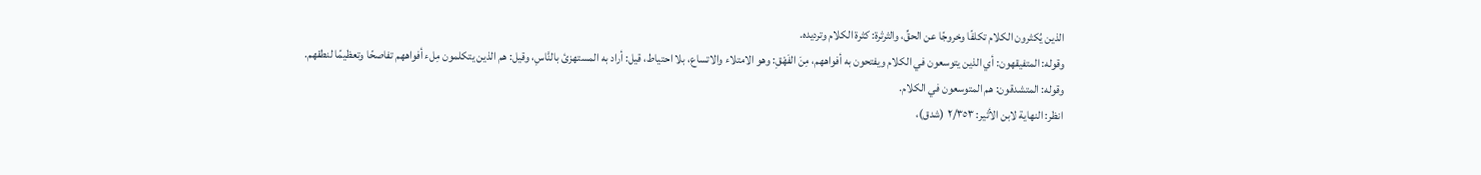الذين يُكثرون الكلام تكلفًا وخروجًا عن الحقِّ، والثرثرة: كثرة الكلام وترديده.
وقوله: المتفيقهون: أي الذين يتوسعون في الكلام ويفتحون به أفواههم، مِنَ الفَهْقِ: وهو الامتلاء والاتساع، بلا احتياط، قيل: أراد به المستهزئ بالنَّاسِ، وقيل: هم الذين يتكلمون مِلء أفواههم تفاصحًا وتعظيمًا لنطقهم.
وقوله: المتشدقون: هم المتوسعون في الكلام.
انظر: النهاية لابن الأثير: ٢/٣٥٣ (شدق)،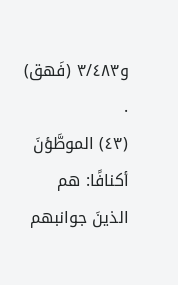و٣/٤٨٣ (فَهق) .
(٤٣) الموطَّؤنَ أكنافًا: هم الذينَ جوانبهم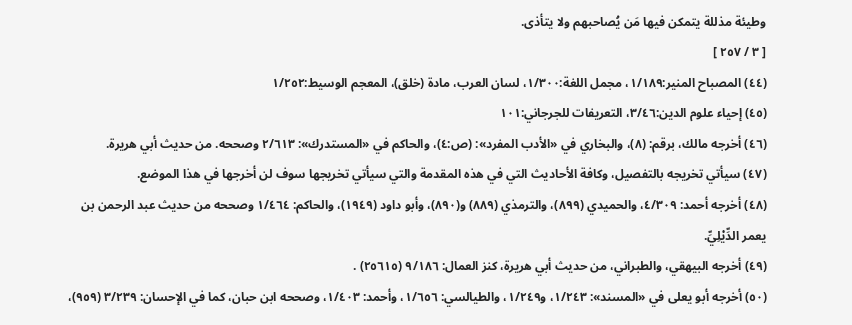وطيئة مذللة يتمكن فيها مَن يُصاحبهم ولا يتأذى.
[ ٣ / ٢٥٧ ]
(٤٤) المصباح المنير:١/١٨٩، مجمل اللغة:١/٣٠٠، لسان العرب، مادة (خلق)، المعجم الوسيط:١/٢٥٢
(٤٥) إحياء علوم الدين:٣/٤٦، التعريفات للجرجاني:١٠١
(٤٦) أخرجه مالك، برقم: (٨)، والبخاري في «الأدب المفرد»: (ص:٤)، والحاكم في «المستدرك»: ٢/٦١٣ وصححه. من حديث أبي هريرة.
(٤٧) سيأتي تخريجه بالتفصيل، وكافة الأحاديث التي في هذه المقدمة والتي سيأتي تخريجها سوف لن أخرجها في هذا الموضع.
(٤٨) أخرجه أحمد: ٤/٣٠٩، والحميدي (٨٩٩)، والترمذي (٨٨٩) و(٨٩٠)، وأبو داود (١٩٤٩)، والحاكم: ١/٤٦٤ وصححه من حديث عبد الرحمن بن يعمر الدِّيْلِيِّ.
(٤٩) أخرجه البيهقي، والطبراني، من حديث أبي هريرة، كنز العمال: ٩/١٨٦ (٢٥٦١٥) .
(٥٠) أخرجه أبو يعلى في «المسند»: ١/٢٤٣، و١/٢٤٩، والطيالسي: ١/٦٥٦، وأحمد: ١/٤٠٣، وصححه ابن حبان، كما في الإحسان: ٣/٢٣٩ (٩٥٩)،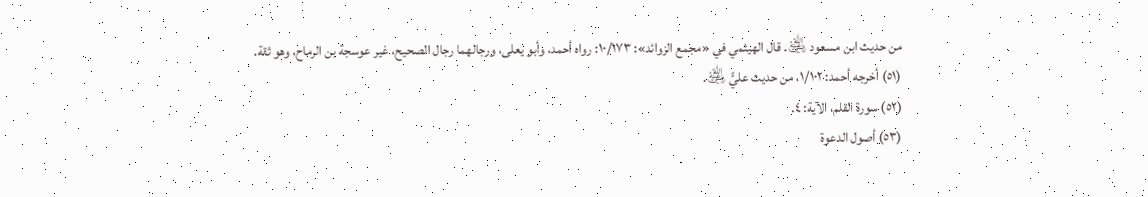من حديث ابن مسعود ﵁. قال الهيثمي في «مجمع الزوائد»: ١٠/١٧٣: رواه أحمد، وأبو يعلى، ورجالهما رجال الصحيح، غير عوسجة بن الرماح، وهو ثقة.
(٥١) أخرجه أحمد: ١/١٠٢، من حديث عليٍّ ﵁.
(٥٢) سورة القلم، الآية: ٤.
(٥٣) أصول الدعوة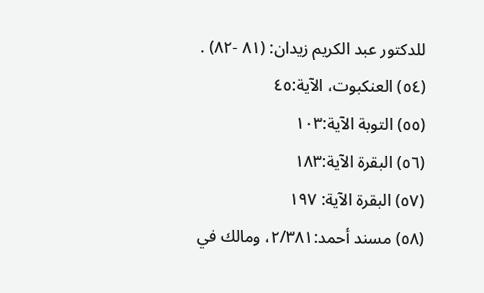للدكتور عبد الكريم زيدان: (٨١ -٨٢) .
(٥٤) العنكبوت، الآية:٤٥
(٥٥) التوبة الآية:١٠٣
(٥٦) البقرة الآية:١٨٣
(٥٧) البقرة الآية: ١٩٧
(٥٨) مسند أحمد:٢/٣٨١، ومالك في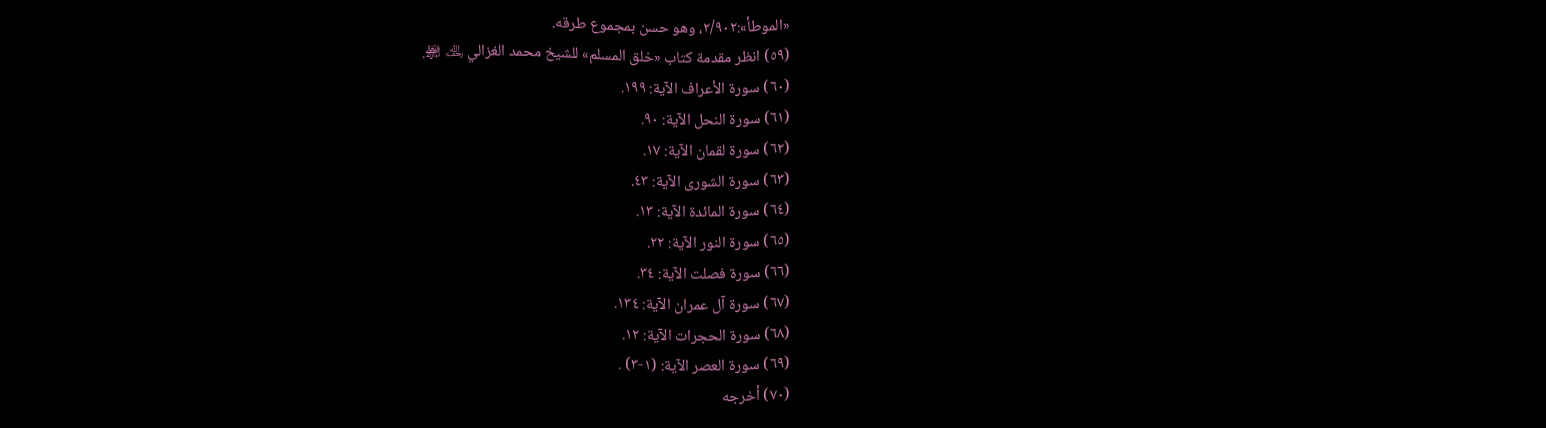«الموطأ»:٢/٩٠٢، وهو حسن بمجموع طرقه.
(٥٩) انظر مقدمة كتاب «خلق المسلم» للشيخ محمد الغزالي ﵀ ﵎.
(٦٠) سورة الأعراف الآية: ١٩٩.
(٦١) سورة النحل الآية: ٩٠.
(٦٢) سورة لقمان الآية: ١٧.
(٦٣) سورة الشورى الآية: ٤٣.
(٦٤) سورة المائدة الآية: ١٣.
(٦٥) سورة النور الآية: ٢٢.
(٦٦) سورة فصلت الآية: ٣٤.
(٦٧) سورة آل عمران الآية: ١٣٤.
(٦٨) سورة الحجرات الآية: ١٢.
(٦٩) سورة العصر الآية: (١-٣) .
(٧٠) أخرجه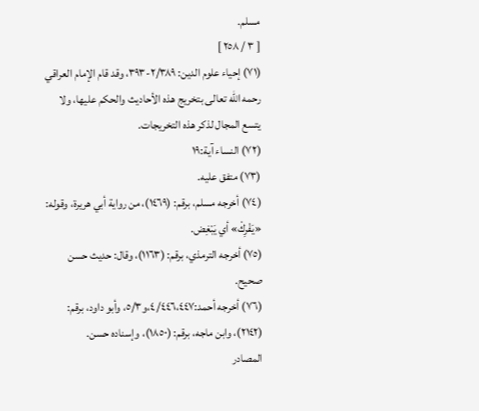مسلم.
[ ٣ / ٢٥٨ ]
(٧١) إحياء علوم الدين: ٢/٣٨٩-٣٩٣، وقد قام الإمام العراقي رحمه الله تعالى بتخريج هذه الأحاديث والحكم عليها، ولا يتسع المجال لذكر هذه التخريجات.
(٧٢) النساء آية:١٩
(٧٣) متفق عليه.
(٧٤) أخرجه مسلم، برقم: (١٤٦٩)، من رواية أبي هريرة، وقوله: «يَفْرِكْ» أي يَبْغِض.
(٧٥) أخرجه الترمذي، برقم: (١١٦٣)، وقال: حديث حسن صحيح.
(٧٦) أخرجه أحمد:٤/٤٤٦،٤٤٧،و٥/٣، وأبو داود، برقم: (٢١٤٢)، وابن ماجه، برقم: (١٨٥٠)، وإسناده حسن.
المصادر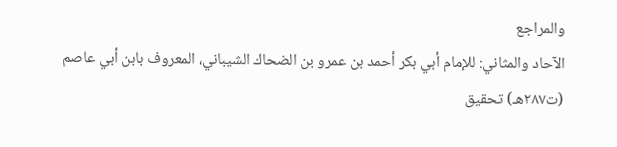والمراجع
الآحاد والمثاني: للإمام أبي بكر أحمد بن عمرو بن الضحاك الشيباني، المعروف بابن أبي عاصم (ت٢٨٧هـ) تحقيق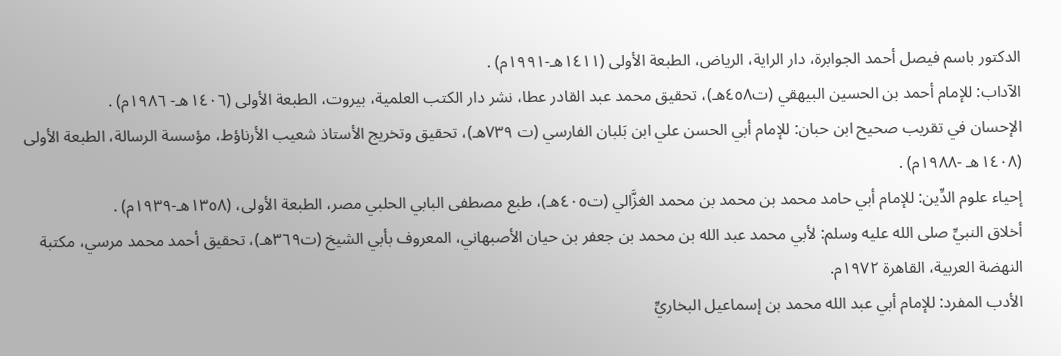الدكتور باسم فيصل أحمد الجوابرة، دار الراية، الرياض، الطبعة الأولى (١٤١١هـ-١٩٩١م) .
الآداب: للإمام أحمد بن الحسين البيهقي (ت٤٥٨هـ)، تحقيق محمد عبد القادر عطا، نشر دار الكتب العلمية، بيروت، الطبعة الأولى (١٤٠٦هـ- ١٩٨٦م) .
الإحسان في تقريب صحيح ابن حبان: للإمام أبي الحسن علي ابن بَلبان الفارسي (ت ٧٣٩هـ)، تحقيق وتخريج الأستاذ شعيب الأرناؤط، مؤسسة الرسالة، الطبعة الأولى (١٤٠٨هـ -١٩٨٨م) .
إحياء علوم الدِّين: للإمام أبي حامد محمد بن محمد بن محمد الغزَّالي (ت٤٠٥هـ)، طبع مصطفى البابي الحلبي مصر، الطبعة الأولى، (١٣٥٨هـ-١٩٣٩م) .
أخلاق النبيِّ صلى الله عليه وسلم: لأبي محمد عبد الله بن محمد بن جعفر بن حيان الأصبهاني، المعروف بأبي الشيخ (ت٣٦٩هـ)، تحقيق أحمد محمد مرسي، مكتبة النهضة العربية، القاهرة ١٩٧٢م.
الأدب المفرد: للإمام أبي عبد الله محمد بن إسماعيل البخاريِّ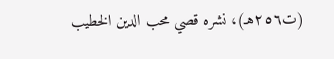(ت٢٥٦هـ)، نشره قصي محب الدين الخطيب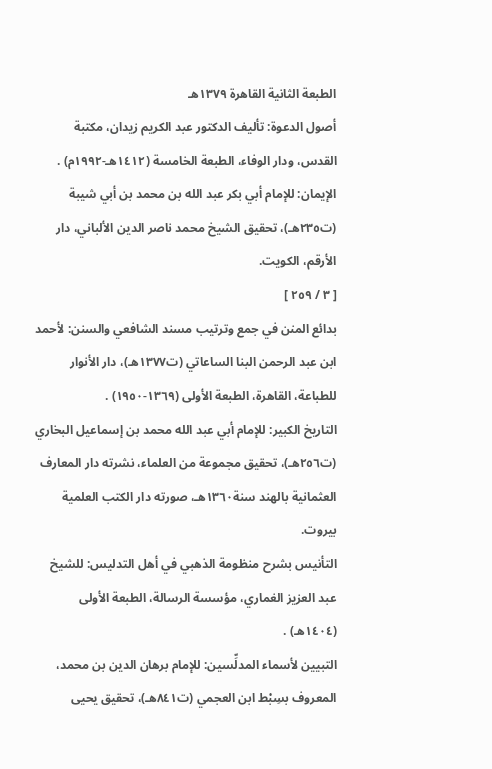الطبعة الثانية القاهرة ١٣٧٩هـ
أصول الدعوة: تأليف الدكتور عبد الكريم زيدان، مكتبة القدس، ودار الوفاء، الطبعة الخامسة (١٤١٢هـ-١٩٩٢م) .
الإيمان: للإمام أبي بكر عبد الله بن محمد بن أبي شيبة (ت٢٣٥هـ)، تحقيق الشيخ محمد ناصر الدين الألباني، دار الأرقم، الكويت.
[ ٣ / ٢٥٩ ]
بدائع المنن في جمع وترتيب مسند الشافعي والسنن: لأحمد ابن عبد الرحمن البنا الساعاتي (ت١٣٧٧هـ)، دار الأنوار للطباعة، القاهرة، الطبعة الأولى (١٣٦٩-١٩٥٠) .
التاريخ الكبير: للإمام أبي عبد الله محمد بن إسماعيل البخاري (ت٢٥٦هـ)، تحقيق مجموعة من العلماء، نشرته دار المعارف العثمانية بالهند سنة١٣٦٠هـ، صورته دار الكتب العلمية بيروت.
التأنيس بشرح منظومة الذهبي في أهل التدليس: للشيخ عبد العزيز الغماري، مؤسسة الرسالة، الطبعة الأولى (١٤٠٤هـ) .
التبيين لأسماء المدلِّسين: للإمام برهان الدين بن محمد، المعروف بسِبْط ابن العجمي (ت٨٤١هـ)، تحقيق يحيى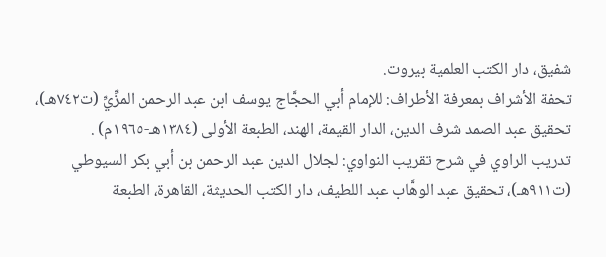شفيق، دار الكتب العلمية بيروت.
تحفة الأشراف بمعرفة الأطراف: للإمام أبي الحجَّاج يوسف ابن عبد الرحمن المزِّيِّ (ت٧٤٢هـ)، تحقيق عبد الصمد شرف الدين، الدار القيمة، الهند، الطبعة الأولى (١٣٨٤هـ-١٩٦٥م) .
تدريب الراوي في شرح تقريب النواوي: لجلال الدين عبد الرحمن بن أبي بكر السيوطي (ت٩١١هـ)، تحقيق عبد الوهَّاب عبد اللطيف، دار الكتب الحديثة، القاهرة، الطبعة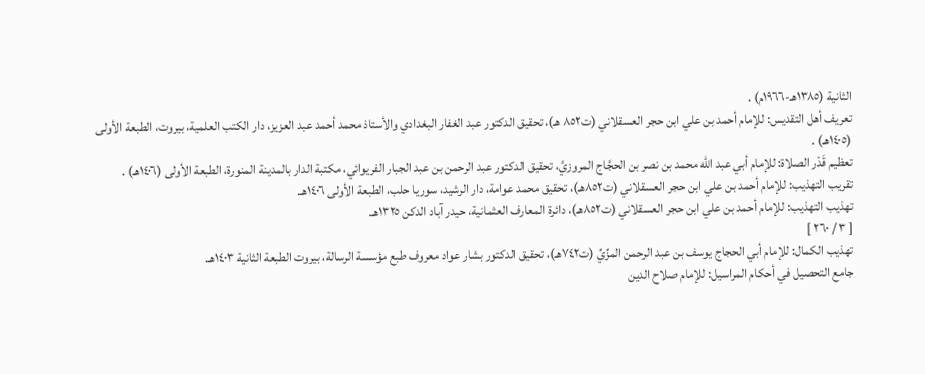الثانية (١٣٨٥هـ-١٩٦٦م) .
تعريف أهل التقديس: للإمام أحمد بن علي ابن حجر العسقلاني (ت٨٥٢ هـ)، تحقيق الدكتور عبد الغفار البغدادي والأستاذ محمد أحمد عبد العزيز، دار الكتب العلمية، بيروت، الطبعة الأولى (١٤٠٥هـ) .
تعظيم قَدْر الصلاة: للإمام أبي عبد الله محمد بن نصر بن الحجَّاج المروزيَّ، تحقيق الدكتور عبد الرحمن بن عبد الجبار الفريوائي، مكتبة الدار بالمدينة المنورة، الطبعة الأولى (١٤٠٦هـ) .
تقريب التهذيب: للإمام أحمد بن علي ابن حجر العسقلاني (ت٨٥٢هـ)، تحقيق محمد عوامة، دار الرشيد، سوريا حلب، الطبعة الأولى ١٤٠٦هـ.
تهذيب التهذيب: للإمام أحمد بن علي ابن حجر العسقلاني (ت٨٥٢هـ)، دائرة المعارف العثمانية، حيدر آباد الدكن ١٣٢٥هـ.
[ ٣ / ٢٦٠ ]
تهذيب الكمال: للإمام أبي الحجاج يوسف بن عبد الرحمن المزِّيِّ (ت٧٤٢هـ)، تحقيق الدكتور بشار عواد معروف طبع مؤسسة الرسالة، بيروت الطبعة الثانية ١٤٠٣هـ.
جامع التحصيل في أحكام المراسيل: للإمام صلاح الدين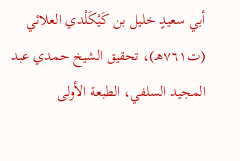أبي سعيدٍ خليل بن كَيْكَلْدي العلائي (ت٧٦١هـ)، تحقيق الشيخ حمدي عبد المجيد السلفي، الطبعة الأولى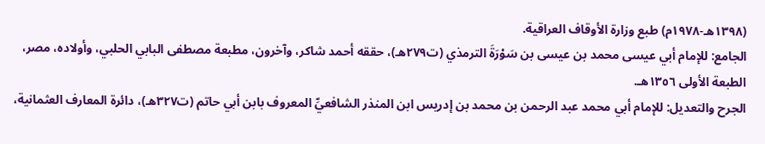(١٣٩٨هـ-١٩٧٨م) طبع وزارة الأوقاف العراقية.
الجامع: للإمام أبي عيسى محمد بن عيسى بن سَوْرَةَ الترمذي (ت٢٧٩هـ)، حققه أحمد شاكر، وآخرون، مطبعة مصطفى البابي الحلبي، وأولاده، مصر، الطبعة الأولى ١٣٥٦هـ.
الجرح والتعديل: للإمام أبي محمد عبد الرحمن بن محمد بن إدريس ابن المنذر الشافعيِّ المعروف بابن أبي حاتم (ت٣٢٧هـ)، دائرة المعارف العثمانية،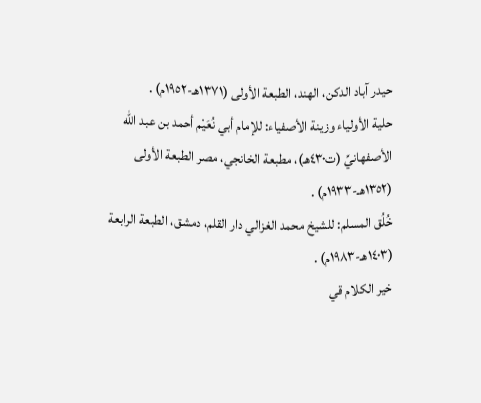حيدر آباد الدكن، الهند، الطبعة الأولى (١٣٧١هـ-١٩٥٢م) .
حلية الأولياء وزينة الأصفياء: للإمام أبي نُعَيْم أحمد بن عبد الله الأصفهانيِّ (ت٤٣٠هـ)، مطبعة الخانجي، مصر الطبعة الأولى (١٣٥٢هـ-١٩٣٣م) .
خُلُق المسلم: للشيخ محمد الغزالي دار القلم، دمشق، الطبعة الرابعة (١٤٠٣هـ-١٩٨٣م) .
خير الكلام قي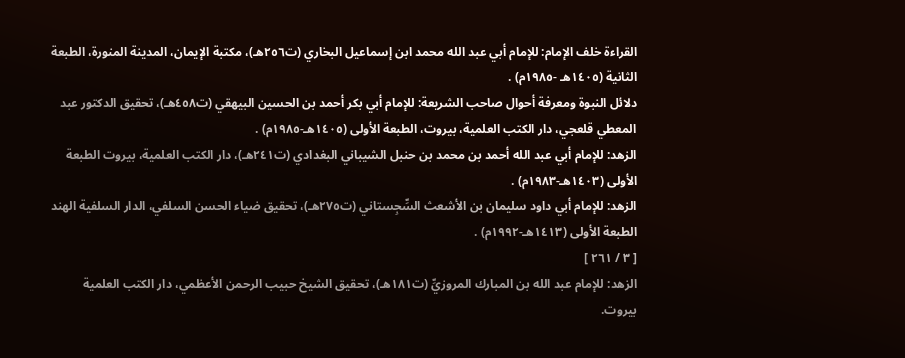القراءة خلف الإمام: للإمام أبي عبد الله محمد ابن إسماعيل البخاري (ت٢٥٦هـ)، مكتبة الإيمان، المدينة المنورة، الطبعة الثانية (١٤٠٥هـ -١٩٨٥م) .
دلائل النبوة ومعرفة أحوال صاحب الشريعة: للإمام أبي بكر أحمد بن الحسين البيهقي (ت٤٥٨هـ)، تحقيق الدكتور عبد المعطي قلعجي، دار الكتب العلمية، بيروت، الطبعة الأولى (١٤٠٥هـ-١٩٨٥م) .
الزهد: للإمام أبي عبد الله أحمد بن محمد بن حنبل الشيباني البغدادي (ت٢٤١هـ)، دار الكتب العلمية، بيروت الطبعة الأولى (١٤٠٣هـ-١٩٨٣م) .
الزهد: للإمام أبي داود سليمان بن الأشعث السِّجِستاني (ت٢٧٥هـ)، تحقيق ضياء الحسن السلفي، الدار السلفية الهند الطبعة الأولى (١٤١٣هـ-١٩٩٢م) .
[ ٣ / ٢٦١ ]
الزهد: للإمام عبد الله بن المبارك المروزيِّ (ت١٨١هـ)، تحقيق الشيخ حبيب الرحمن الأعظمي، دار الكتب العلمية بيروت.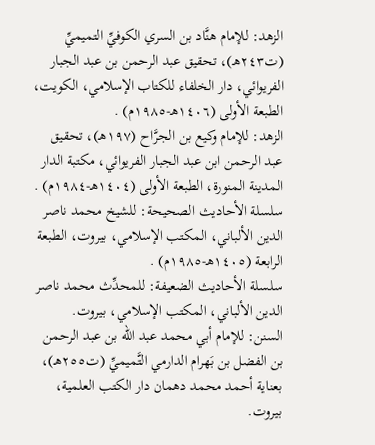الزهد: للإمام هنَّاد بن السري الكوفيِّ التميميِّ (ت٢٤٣هـ)، تحقيق عبد الرحمن بن عبد الجبار الفريوائي، دار الخلفاء للكتاب الإسلامي، الكويت، الطبعة الأولى (١٤٠٦هـ-١٩٨٥م) .
الزهد: للإمام وكيع بن الجرَّاح (١٩٧هـ)، تحقيق عبد الرحمن ابن عبد الجبار الفريوائي، مكتبة الدار المدينة المنورة، الطبعة الأولى (١٤٠٤هـ-١٩٨٤م) .
سلسلة الأحاديث الصحيحة: للشيخ محمد ناصر الدين الألباني، المكتب الإسلامي، بيروت، الطبعة الرابعة (١٤٠٥هـ-١٩٨٥م) .
سلسلة الأحاديث الضعيفة: للمحدِّث محمد ناصر الدين الألباني، المكتب الإسلامي، بيروت.
السنن: للإمام أبي محمد عبد الله بن عبد الرحمن بن الفضل بن بَهرام الدارمي التَّميميِّ (ت٢٥٥هـ)، بعناية أحمد محمد دهمان دار الكتب العلمية، بيروت.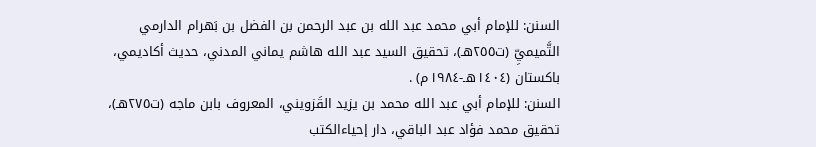السنن: للإمام أبي محمد عبد الله بن عبد الرحمن بن الفضل بن بَهرام الدارمي التَّميميِّ (ت٢٥٥هـ)، تحقيق السيد عبد الله هاشم يماني المدني، حديث أكاديمي، باكستان (١٤٠٤هـ-١٩٨٤م) .
السنن: للإمام أبي عبد الله محمد بن يزيد القَزويني، المعروف بابن ماجه (ت٢٧٥هـ)، تحقيق محمد فؤاد عبد الباقي، دار إحياءالكتب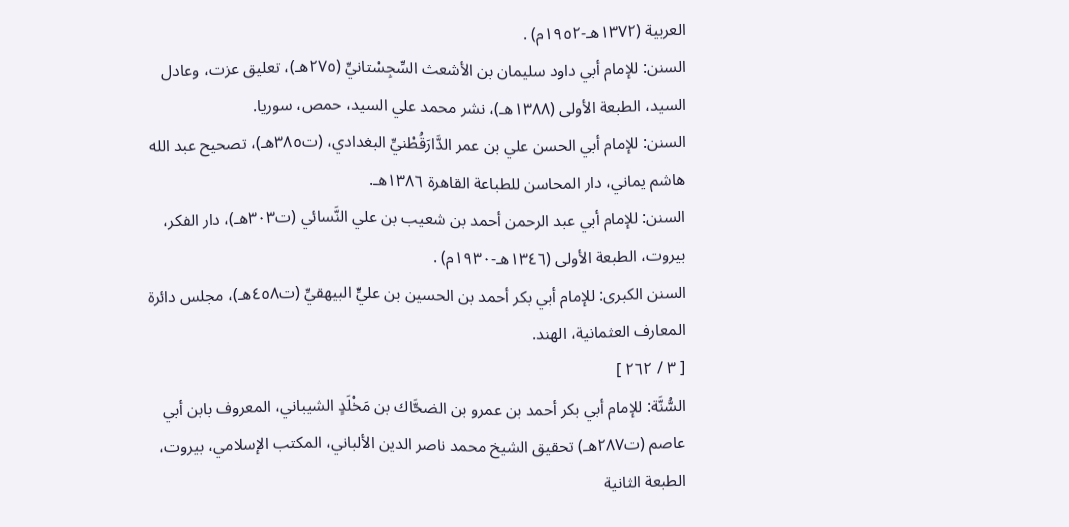العربية (١٣٧٢هـ-١٩٥٢م) .
السنن: للإمام أبي داود سليمان بن الأشعث السِّجِسْتانيِّ (٢٧٥هـ)، تعليق عزت، وعادل السيد، الطبعة الأولى (١٣٨٨هـ)، نشر محمد علي السيد، حمص، سوريا.
السنن: للإمام أبي الحسن علي بن عمر الدَّارَقُطْنيِّ البغدادي، (ت٣٨٥هـ)، تصحيح عبد الله هاشم يماني، دار المحاسن للطباعة القاهرة ١٣٨٦هـ.
السنن: للإمام أبي عبد الرحمن أحمد بن شعيب بن علي النَّسائي (ت٣٠٣هـ)، دار الفكر، بيروت، الطبعة الأولى (١٣٤٦هـ-١٩٣٠م) .
السنن الكبرى: للإمام أبي بكر أحمد بن الحسين بن عليٍّ البيهقيِّ (ت٤٥٨هـ)، مجلس دائرة المعارف العثمانية، الهند.
[ ٣ / ٢٦٢ ]
السُّنَّة: للإمام أبي بكر أحمد بن عمرو بن الضحَّاك بن مَخْلَدٍ الشيباني، المعروف بابن أبي عاصم (ت٢٨٧هـ) تحقيق الشيخ محمد ناصر الدين الألباني، المكتب الإسلامي، بيروت، الطبعة الثانية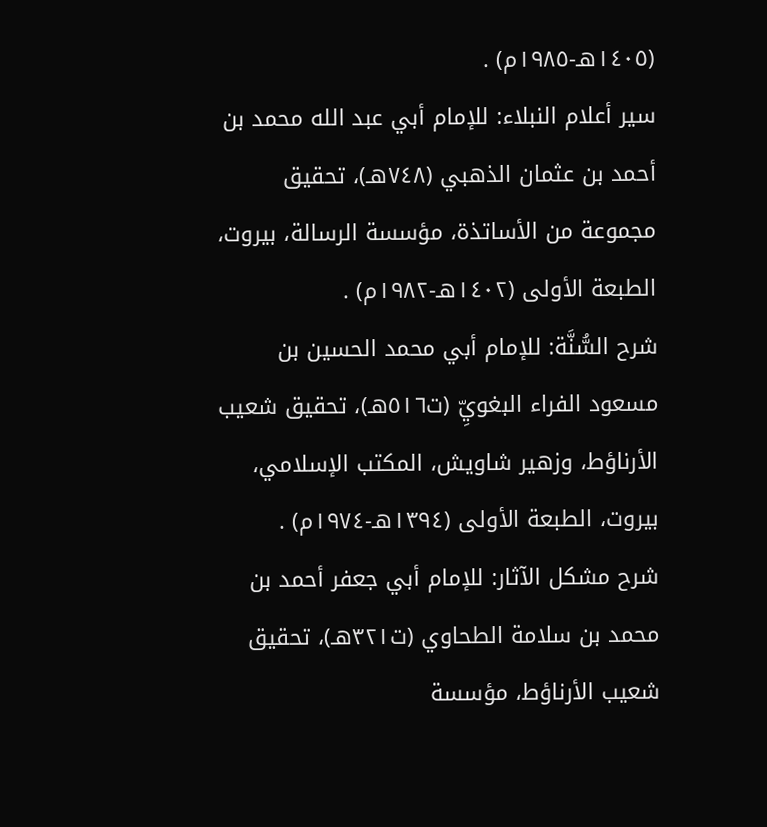(١٤٠٥هـ-١٩٨٥م) .
سير أعلام النبلاء: للإمام أبي عبد الله محمد بن أحمد بن عثمان الذهبي (٧٤٨هـ)، تحقيق مجموعة من الأساتذة، مؤسسة الرسالة، بيروت، الطبعة الأولى (١٤٠٢هـ-١٩٨٢م) .
شرح السُّنَّة: للإمام أبي محمد الحسين بن مسعود الفراء البغويِّ (ت٥١٦هـ)، تحقيق شعيب الأرناؤط، وزهير شاويش، المكتب الإسلامي، بيروت، الطبعة الأولى (١٣٩٤هـ-١٩٧٤م) .
شرح مشكل الآثار: للإمام أبي جعفر أحمد بن محمد بن سلامة الطحاوي (ت٣٢١هـ)، تحقيق شعيب الأرناؤط، مؤسسة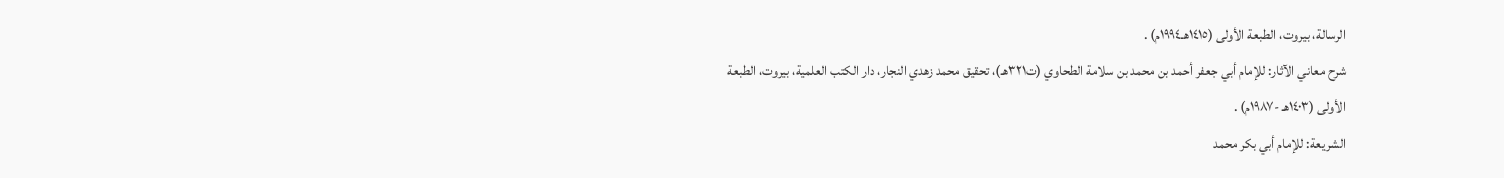الرسالة، بيروت، الطبعة الأولى (١٤١٥هـ١٩٩٤م) .
شرح معاني الآثار: للإمام أبي جعفر أحمد بن محمد بن سلامة الطحاوي (ت٣٢١هـ)، تحقيق محمد زهدي النجار، دار الكتب العلمية، بيروت، الطبعة الأولى (١٤٠٣هـ -١٩٨٧م) .
الشريعة: للإمام أبي بكر محمد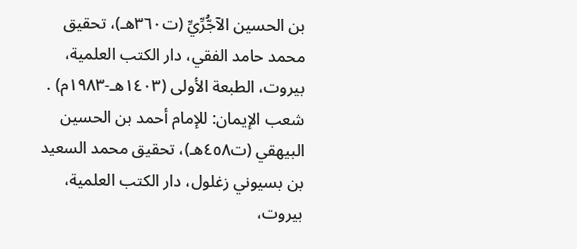بن الحسين الآجُّرِّيِّ (ت٣٦٠هـ)، تحقيق محمد حامد الفقي، دار الكتب العلمية، بيروت، الطبعة الأولى (١٤٠٣هـ-١٩٨٣م) .
شعب الإيمان: للإمام أحمد بن الحسين البيهقي (ت٤٥٨هـ)، تحقيق محمد السعيد بن بسيوني زغلول، دار الكتب العلمية، بيروت،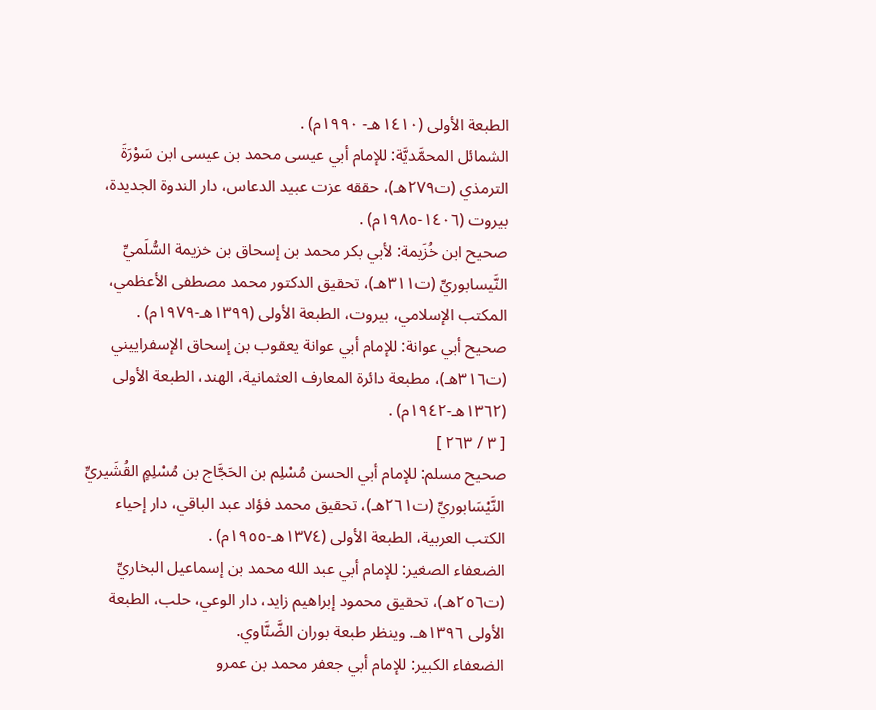الطبعة الأولى (١٤١٠هـ- ١٩٩٠م) .
الشمائل المحمَّديَّة: للإمام أبي عيسى محمد بن عيسى ابن سَوْرَةَ الترمذي (ت٢٧٩هـ)، حققه عزت عبيد الدعاس، دار الندوة الجديدة، بيروت (١٤٠٦-١٩٨٥م) .
صحيح ابن خُزَيمة: لأبي بكر محمد بن إسحاق بن خزيمة السُّلَميِّ النَّيسابوريِّ (ت٣١١هـ)، تحقيق الدكتور محمد مصطفى الأعظمي، المكتب الإسلامي، بيروت، الطبعة الأولى (١٣٩٩هـ-١٩٧٩م) .
صحيح أبي عوانة: للإمام أبي عوانة يعقوب بن إسحاق الإسفراييني (ت٣١٦هـ)، مطبعة دائرة المعارف العثمانية، الهند، الطبعة الأولى (١٣٦٢هـ-١٩٤٢م) .
[ ٣ / ٢٦٣ ]
صحيح مسلم: للإمام أبي الحسن مُسْلِم بن الحَجَّاج بن مُسْلِمٍ القُشَيريِّ النَّيْسَابوريِّ (ت٢٦١هـ)، تحقيق محمد فؤاد عبد الباقي، دار إحياء الكتب العربية، الطبعة الأولى (١٣٧٤هـ-١٩٥٥م) .
الضعفاء الصغير: للإمام أبي عبد الله محمد بن إسماعيل البخاريِّ (ت٢٥٦هـ)، تحقيق محمود إبراهيم زايد، دار الوعي، حلب، الطبعة الأولى ١٣٩٦هـ. وينظر طبعة بوران الضَّنَّاوي.
الضعفاء الكبير: للإمام أبي جعفر محمد بن عمرو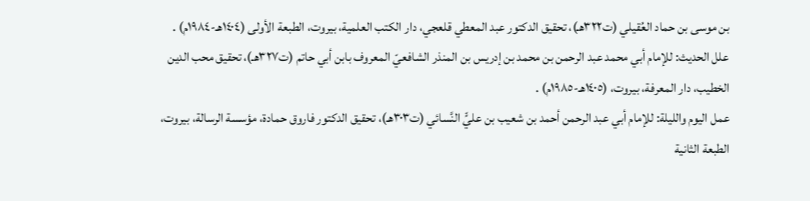بن موسى بن حماد العُقيلي (ت٣٢٢هـ)، تحقيق الدكتور عبد المعطي قلعجي، دار الكتب العلمية، بيروت، الطبعة الأولى (١٤٠٤هـ-١٩٨٤م) .
علل الحديث: للإمام أبي محمد عبد الرحمن بن محمد بن إدريس بن المنذر الشافعيّ المعروف بابن أبي حاتم (ت٣٢٧هـ)، تحقيق محب الدين الخطيب، دار المعرفة، بيروت، (١٤٠٥هـ-١٩٨٥م) .
عمل اليوم والليلة: للإمام أبي عبد الرحمن أحمد بن شعيب بن عليٍّ النَّسائي (ت٣٠٣هـ)، تحقيق الدكتور فاروق حمادة، مؤسسة الرسالة، بيروت، الطبعة الثانية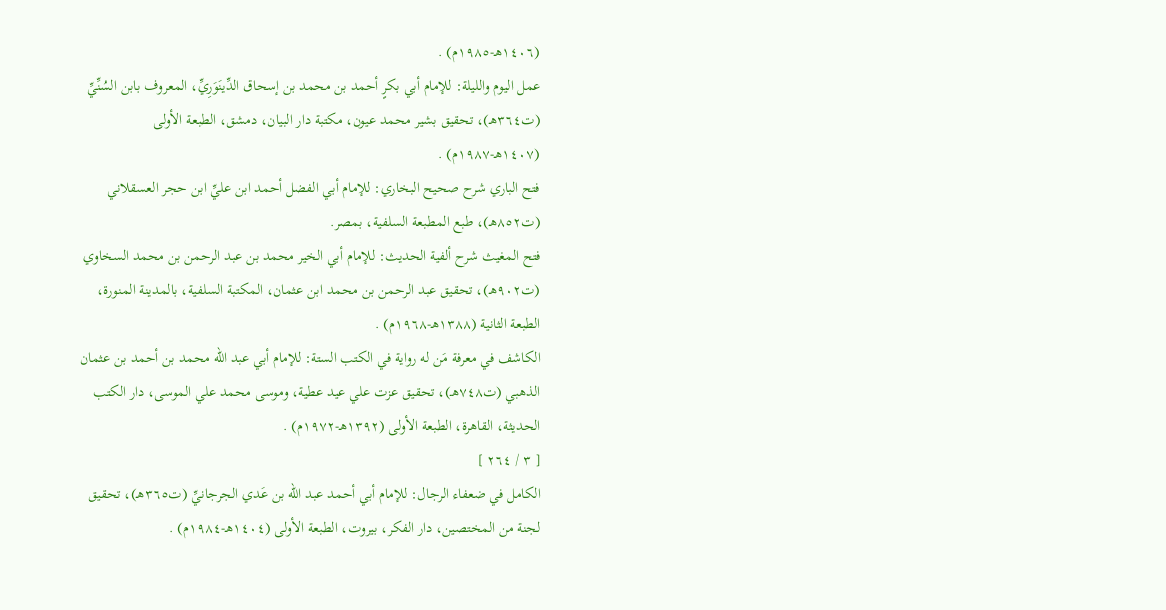(١٤٠٦هـ-١٩٨٥م) .
عمل اليوم والليلة: للإمام أبي بكرٍ أحمد بن محمد بن إسحاق الدِّينَوَرِيِّ، المعروف بابن السُنِّيِّ (ت٣٦٤هـ)، تحقيق بشير محمد عيون، مكتبة دار البيان، دمشق، الطبعة الأولى (١٤٠٧هـ-١٩٨٧م) .
فتح الباري شرح صحيح البخاري: للإمام أبي الفضل أحمد ابن عليِّ ابن حجر العسقلاني (ت٨٥٢هـ)، طبع المطبعة السلفية، بمصر.
فتح المغيث شرح ألفية الحديث: للإمام أبي الخير محمد بن عبد الرحمن بن محمد السخاوي (ت٩٠٢هـ)، تحقيق عبد الرحمن بن محمد ابن عثمان، المكتبة السلفية، بالمدينة المنورة، الطبعة الثانية (١٣٨٨هـ-١٩٦٨م) .
الكاشف في معرفة مَن له رواية في الكتب الستة: للإمام أبي عبد الله محمد بن أحمد بن عثمان الذهبي (ت٧٤٨هـ)، تحقيق عزت علي عيد عطية، وموسى محمد علي الموسى، دار الكتب الحديثة، القاهرة، الطبعة الأولى (١٣٩٢هـ-١٩٧٢م) .
[ ٣ / ٢٦٤ ]
الكامل في ضعفاء الرجال: للإمام أبي أحمد عبد الله بن عَدي الجرجانيِّ (ت٣٦٥هـ)، تحقيق لجنة من المختصين، دار الفكر، بيروت، الطبعة الأولى (١٤٠٤هـ-١٩٨٤م) .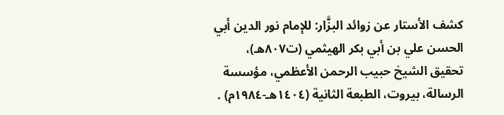كشف الأستار عن زوائد البزَّار: للإمام نور الدين أبي الحسن علي بن أبي بكر الهيثمي (ت٨٠٧هـ)، تحقيق الشيخ حبيب الرحمن الأعظمي، مؤسسة الرسالة، بيروت، الطبعة الثانية (١٤٠٤هـ-١٩٨٤م) .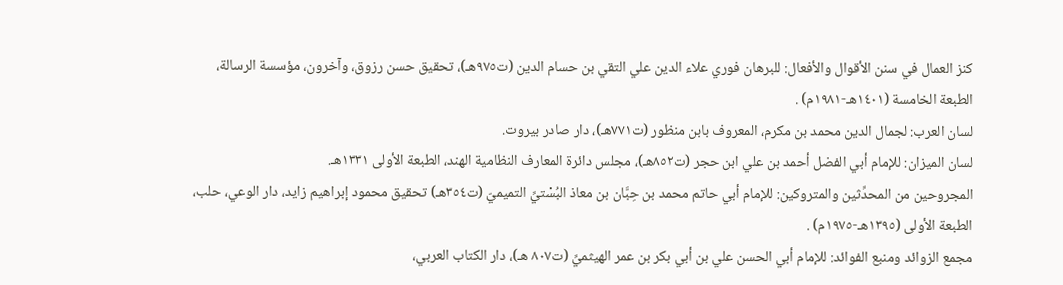كنز العمال في سنن الأقوال والأفعال: للبرهان فوري علاء الدين علي التقي بن حسام الدين (ت٩٧٥هـ)، تحقيق حسن رزوق، وآخرون، مؤسسة الرسالة، الطبعة الخامسة (١٤٠١هـ-١٩٨١م) .
لسان العرب: لجمال الدين محمد بن مكرم، المعروف بابن منظور (ت٧٧١هـ)، دار صادر بيروت.
لسان الميزان: للإمام أبي الفضل أحمد بن علي ابن حجر (ت٨٥٢هـ)، مجلس دائرة المعارف النظامية الهند، الطبعة الأولى ١٣٣١هـ.
المجروحين من المحدِّثين والمتروكين: للإمام أبي حاتم محمد بن حِبَّان بن معاذ البُسْتيِّ التميميّ (ت٣٥٤هـ) تحقيق محمود إبراهيم زايد، دار الوعي، حلب، الطبعة الأولى (١٣٩٥هـ-١٩٧٥م) .
مجمع الزوائد ومنبع الفوائد: للإمام أبي الحسن علي بن أبي بكر بن عمر الهيثميِّ (ت٨٠٧ هـ)، دار الكتاب العربي،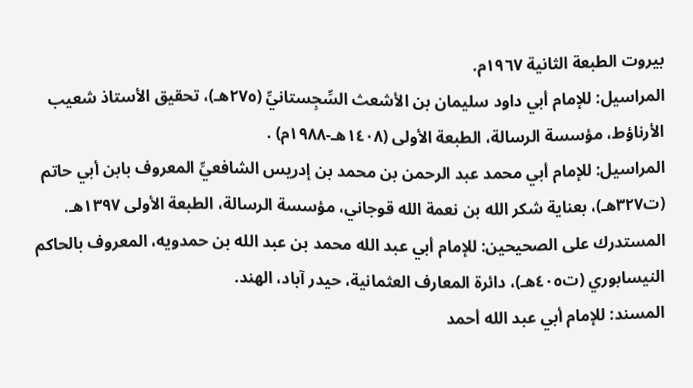بيروت الطبعة الثانية ١٩٦٧م.
المراسيل: للإمام أبي داود سليمان بن الأشعث السِّجِستانيِّ (٢٧٥هـ)، تحقيق الأستاذ شعيب الأرناؤط، مؤسسة الرسالة، الطبعة الأولى (١٤٠٨هـ-١٩٨٨م) .
المراسيل: للإمام أبي محمد عبد الرحمن بن محمد بن إدريس الشافعيِّ المعروف بابن أبي حاتم (ت٣٢٧هـ)، بعناية شكر الله بن نعمة الله قوجاني، مؤسسة الرسالة، الطبعة الأولى ١٣٩٧هـ.
المستدرك على الصحيحين: للإمام أبي عبد الله محمد بن عبد الله بن حمدويه، المعروف بالحاكم النيسابوري (ت٤٠٥هـ)، دائرة المعارف العثمانية، حيدر آباد، الهند.
المسند: للإمام أبي عبد الله أحمد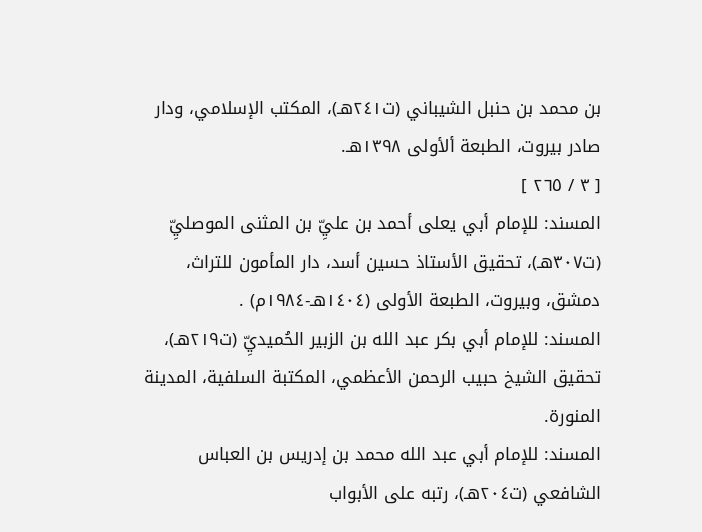بن محمد بن حنبل الشيباني (ت٢٤١هـ)، المكتب الإسلامي، ودار صادر بيروت، الطبعة ألأولى ١٣٩٨هـ.
[ ٣ / ٢٦٥ ]
المسند: للإمام أبي يعلى أحمد بن عليِّ بن المثنى الموصليِّ (ت٣٠٧هـ)، تحقيق الأستاذ حسين أسد، دار المأمون للتراث، دمشق، وبيروت، الطبعة الأولى (١٤٠٤هـ-١٩٨٤م) .
المسند: للإمام أبي بكر عبد الله بن الزبير الحُميديِّ (ت٢١٩هـ)، تحقيق الشيخ حبيب الرحمن الأعظمي، المكتبة السلفية، المدينة المنورة.
المسند: للإمام أبي عبد الله محمد بن إدريس بن العباس الشافعي (ت٢٠٤هـ)، رتبه على الأبواب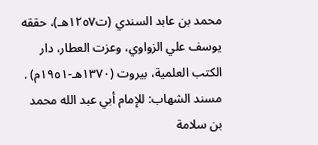محمد بن عابد السندي (ت١٢٥٧هـ)، حققه يوسف علي الزواوي، وعزت العطار، دار الكتب العلمية، بيروت (١٣٧٠هـ-١٩٥١م) .
مسند الشهاب: للإمام أبي عبد الله محمد بن سلامة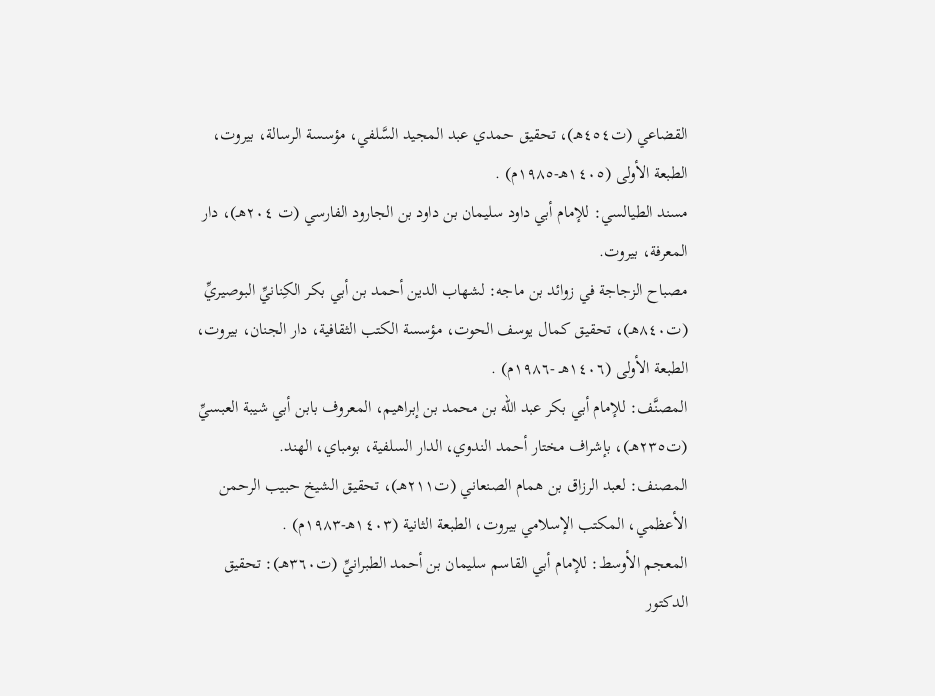القضاعي (ت٤٥٤هـ)، تحقيق حمدي عبد المجيد السَّلفي، مؤسسة الرسالة، بيروت، الطبعة الأولى (١٤٠٥هـ-١٩٨٥م) .
مسند الطيالسي: للإمام أبي داود سليمان بن داود بن الجارود الفارسي (ت ٢٠٤هـ)، دار المعرفة، بيروت.
مصباح الزجاجة في زوائد بن ماجه: لشهاب الدين أحمد بن أبي بكر الكِنانيِّ البوصيريِّ (ت٨٤٠هـ)، تحقيق كمال يوسف الحوت، مؤسسة الكتب الثقافية، دار الجنان، بيروت، الطبعة الأولى (١٤٠٦هـ -١٩٨٦م) .
المصنَّف: للإمام أبي بكر عبد الله بن محمد بن إبراهيم، المعروف بابن أبي شيبة العبسيِّ (ت٢٣٥هـ)، بإشراف مختار أحمد الندوي، الدار السلفية، بومباي، الهند.
المصنف: لعبد الرزاق بن همام الصنعاني (ت٢١١هـ)، تحقيق الشيخ حبيب الرحمن الأعظمي، المكتب الإسلامي بيروت، الطبعة الثانية (١٤٠٣هـ-١٩٨٣م) .
المعجم الأوسط: للإمام أبي القاسم سليمان بن أحمد الطبرانيِّ (ت٣٦٠هـ): تحقيق الدكتور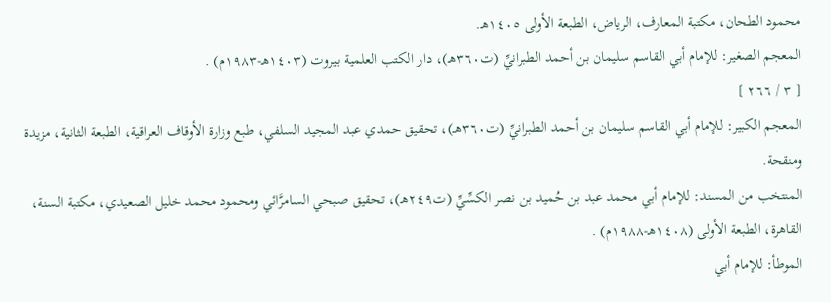محمود الطحان، مكتبة المعارف، الرياض، الطبعة الأولى ١٤٠٥هـ.
المعجم الصغير: للإمام أبي القاسم سليمان بن أحمد الطبرانيِّ (ت٣٦٠هـ)، دار الكتب العلمية بيروت (١٤٠٣هـ-١٩٨٣م) .
[ ٣ / ٢٦٦ ]
المعجم الكبير: للإمام أبي القاسم سليمان بن أحمد الطبرانيِّ (ت٣٦٠هـ)، تحقيق حمدي عبد المجيد السلفي، طبع وزارة الأوقاف العراقية، الطبعة الثانية، مزيدة ومنقحة.
المنتخب من المسند: للإمام أبي محمد عبد بن حُميد بن نصر الكسِّيِّ (ت٢٤٩هـ)، تحقيق صبحي السامرَّائي ومحمود محمد خليل الصعيدي، مكتبة السنة، القاهرة، الطبعة الأولى (١٤٠٨هـ-١٩٨٨م) .
الموطأ: للإمام أبي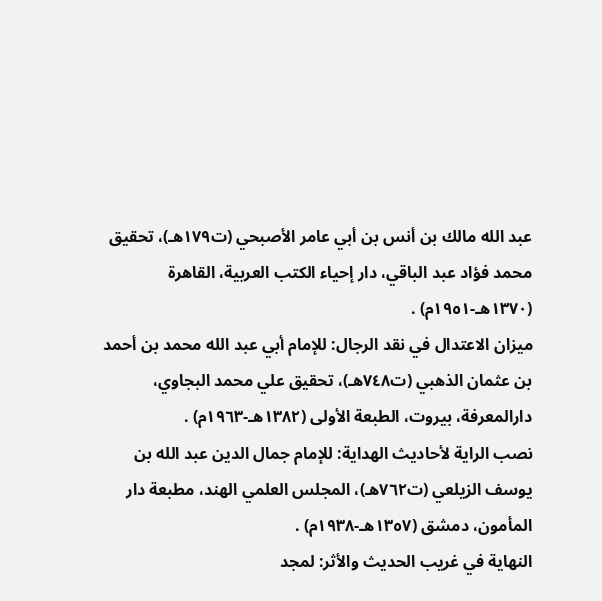عبد الله مالك بن أنس بن أبي عامر الأصبحي (ت١٧٩هـ)، تحقيق محمد فؤاد عبد الباقي، دار إحياء الكتب العربية، القاهرة (١٣٧٠هـ-١٩٥١م) .
ميزان الاعتدال في نقد الرجال: للإمام أبي عبد الله محمد بن أحمد بن عثمان الذهبي (ت٧٤٨هـ)، تحقيق علي محمد البجاوي، دارالمعرفة، بيروت، الطبعة الأولى (١٣٨٢هـ-١٩٦٣م) .
نصب الراية لأحاديث الهداية: للإمام جمال الدين عبد الله بن يوسف الزيلعي (ت٧٦٢هـ)، المجلس العلمي الهند، مطبعة دار المأمون، دمشق (١٣٥٧هـ-١٩٣٨م) .
النهاية في غريب الحديث والأثر: لمجد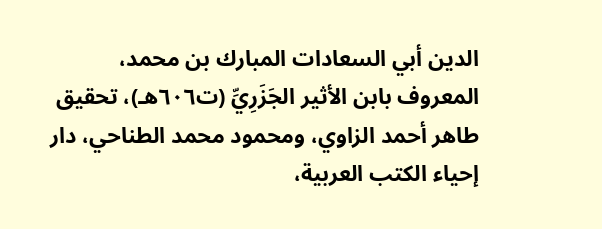الدين أبي السعادات المبارك بن محمد، المعروف بابن الأثير الجَزَرِيِّ (ت٦٠٦هـ)، تحقيق طاهر أحمد الزاوي، ومحمود محمد الطناحي، دار إحياء الكتب العربية،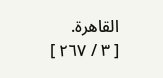القاهرة.
[ ٣ / ٢٦٧ ]